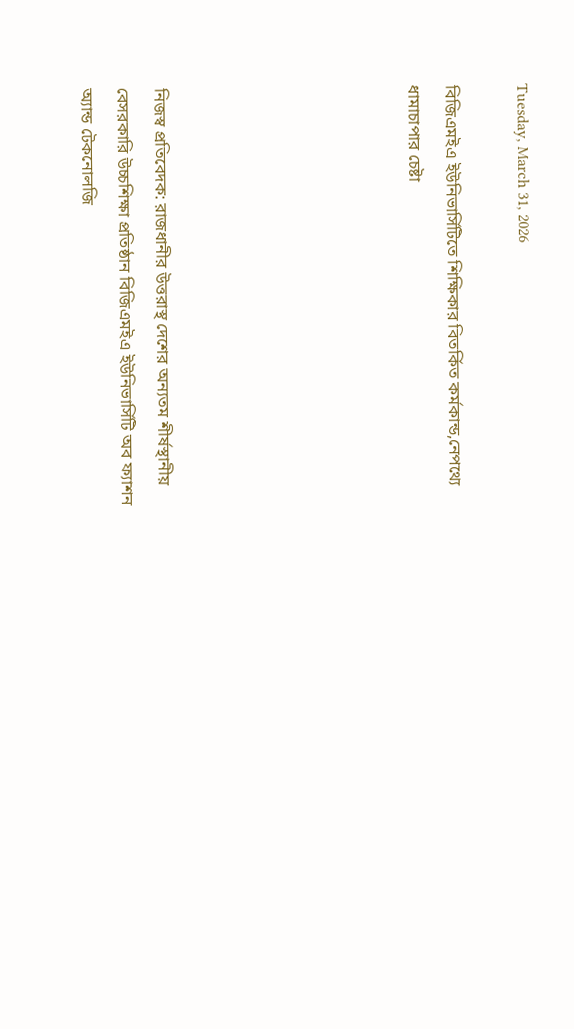Tuesday, March 31, 2026

বিজিএমইএ ইউনিভার্সিটিতে শিক্ষিকার বিতর্কিত কর্মকান্ড,নেপথ্যে ধামাচাপার চেষ্টা






নিজস্ব প্রতিবেদক: রাজধানীর উত্তরাস্থ দেশের অন্যতম শীর্ষস্থানীয় বেসরকারি উচ্চশিক্ষা প্রতিষ্ঠান বিজিএমইএ ইউনিভার্সিটি অব ফ্যাশন অ্যান্ড টেকনোলজি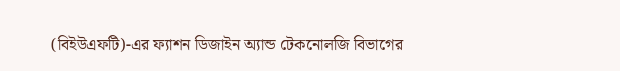(বিইউএফটি)-এর ফ্যাশন ডিজাইন অ্যান্ড টেকনোলজি বিভাগের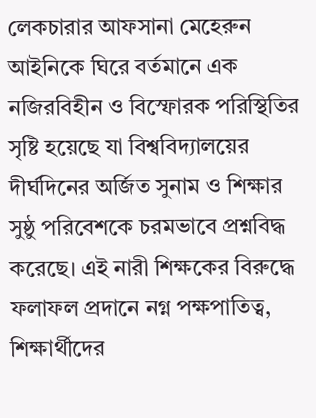লেকচারার আফসানা মেহেরুন আইনিকে ঘিরে বর্তমানে এক নজিরবিহীন ও বিস্ফোরক পরিস্থিতির সৃষ্টি হয়েছে যা বিশ্ববিদ্যালয়ের দীর্ঘদিনের অর্জিত সুনাম ও শিক্ষার সুষ্ঠু পরিবেশকে চরমভাবে প্রশ্নবিদ্ধ করেছে। এই নারী শিক্ষকের বিরুদ্ধে ফলাফল প্রদানে নগ্ন পক্ষপাতিত্ব, শিক্ষার্থীদের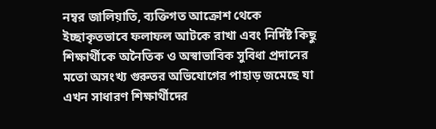নম্বর জালিয়াতি, ব্যক্তিগত আক্রোশ থেকে ইচ্ছাকৃতভাবে ফলাফল আটকে রাখা এবং নির্দিষ্ট কিছু শিক্ষার্থীকে অনৈতিক ও অস্বাভাবিক সুবিধা প্রদানের মতো অসংখ্য গুরুতর অভিযোগের পাহাড় জমেছে যা এখন সাধারণ শিক্ষার্থীদের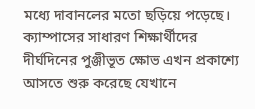মধ্যে দাবানলের মতো ছড়িয়ে পড়েছে। ক্যাম্পাসের সাধারণ শিক্ষার্থীদের দীর্ঘদিনের পুঞ্জীভূত ক্ষোভ এখন প্রকাশ্যে আসতে শুরু করেছে যেখানে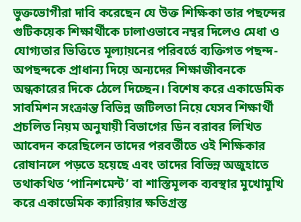ভুক্তভোগীরা দাবি করেছেন যে উক্ত শিক্ষিকা তার পছন্দের গুটিকয়েক শিক্ষার্থীকে ঢালাওভাবে নম্বর দিলেও মেধা ও যোগ্যতার ভিত্তিতে মূল্যায়নের পরিবর্তে ব্যক্তিগত পছন্দ-অপছন্দকে প্রাধান্য দিয়ে অন্যদের শিক্ষাজীবনকে অন্ধকারের দিকে ঠেলে দিচ্ছেন। বিশেষ করে একাডেমিক সাবমিশন সংক্রান্ত বিভিন্ন জটিলতা নিয়ে যেসব শিক্ষার্থী প্রচলিত নিয়ম অনুযায়ী বিভাগের ডিন বরাবর লিখিত আবেদন করেছিলেন তাদের পরবর্তীতে ওই শিক্ষিকার রোষানলে পড়তে হয়েছে এবং তাদের বিভিন্ন অজুহাতে তথাকথিত ‘পানিশমেন্ট’ বা শাস্তিমূলক ব্যবস্থার মুখোমুখি করে একাডেমিক ক্যারিয়ার ক্ষতিগ্রস্ত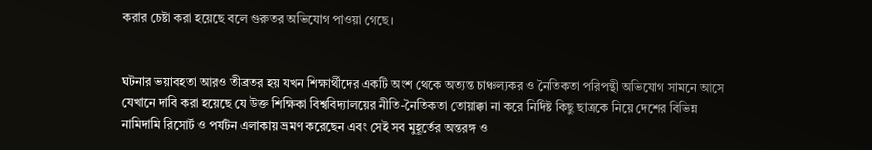করার চেষ্টা করা হয়েছে বলে গুরুতর অভিযোগ পাওয়া গেছে।


ঘটনার ভয়াবহতা আরও তীব্রতর হয় যখন শিক্ষার্থীদের একটি অংশ থেকে অত্যন্ত চাঞ্চল্যকর ও নৈতিকতা পরিপন্থী অভিযোগ সামনে আসে যেখানে দাবি করা হয়েছে যে উক্ত শিক্ষিকা বিশ্ববিদ্যালয়ের নীতি-নৈতিকতা তোয়াক্কা না করে নির্দিষ্ট কিছু ছাত্রকে নিয়ে দেশের বিভিন্ন নামিদামি রিসোর্ট ও পর্যটন এলাকায় ভ্রমণ করেছেন এবং সেই সব মুহূর্তের অন্তরঙ্গ ও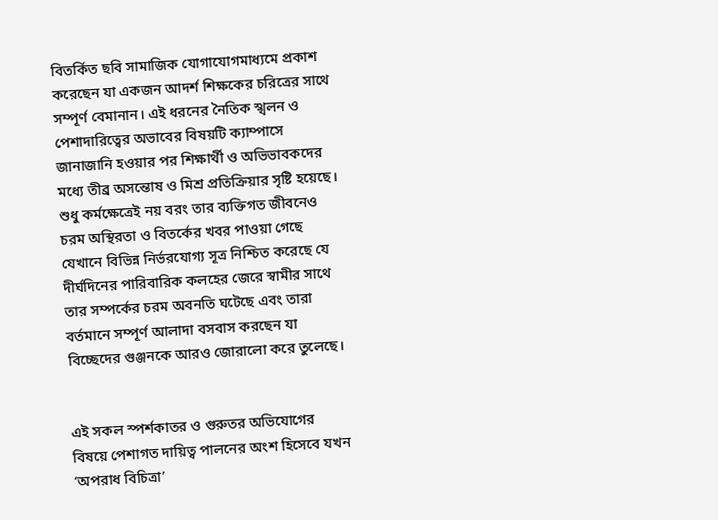বিতর্কিত ছবি সামাজিক যোগাযোগমাধ্যমে প্রকাশ করেছেন যা একজন আদর্শ শিক্ষকের চরিত্রের সাথে সম্পূর্ণ বেমানান। এই ধরনের নৈতিক স্খলন ও পেশাদারিত্বের অভাবের বিষয়টি ক্যাম্পাসে জানাজানি হওয়ার পর শিক্ষার্থী ও অভিভাবকদের মধ্যে তীব্র অসন্তোষ ও মিশ্র প্রতিক্রিয়ার সৃষ্টি হয়েছে। শুধু কর্মক্ষেত্রেই নয় বরং তার ব্যক্তিগত জীবনেও চরম অস্থিরতা ও বিতর্কের খবর পাওয়া গেছে যেখানে বিভিন্ন নির্ভরযোগ্য সূত্র নিশ্চিত করেছে যে দীর্ঘদিনের পারিবারিক কলহের জেরে স্বামীর সাথে তার সম্পর্কের চরম অবনতি ঘটেছে এবং তারা বর্তমানে সম্পূর্ণ আলাদা বসবাস করছেন যা বিচ্ছেদের গুঞ্জনকে আরও জোরালো করে তুলেছে।


এই সকল স্পর্শকাতর ও গুরুতর অভিযোগের বিষয়ে পেশাগত দায়িত্ব পালনের অংশ হিসেবে যখন ‘অপরাধ বিচিত্রা’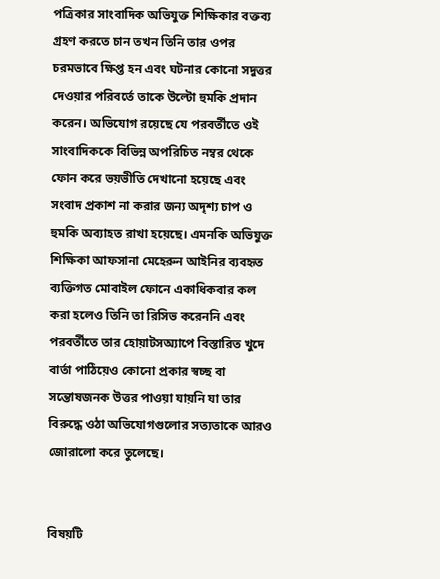পত্রিকার সাংবাদিক অভিযুক্ত শিক্ষিকার বক্তব্য গ্রহণ করতে চান তখন তিনি তার ওপর চরমভাবে ক্ষিপ্ত হন এবং ঘটনার কোনো সদুত্তর দেওয়ার পরিবর্তে তাকে উল্টো হুমকি প্রদান করেন। অভিযোগ রয়েছে যে পরবর্তীতে ওই সাংবাদিককে বিভিন্ন অপরিচিত নম্বর থেকে ফোন করে ভয়ভীতি দেখানো হয়েছে এবং সংবাদ প্রকাশ না করার জন্য অদৃশ্য চাপ ও হুমকি অব্যাহত রাখা হয়েছে। এমনকি অভিযুক্ত শিক্ষিকা আফসানা মেহেরুন আইনির ব্যবহৃত ব্যক্তিগত মোবাইল ফোনে একাধিকবার কল করা হলেও তিনি তা রিসিভ করেননি এবং পরবর্তীতে তার হোয়াটসঅ্যাপে বিস্তারিত খুদে বার্তা পাঠিয়েও কোনো প্রকার স্বচ্ছ বা সন্তোষজনক উত্তর পাওয়া যায়নি যা তার বিরুদ্ধে ওঠা অভিযোগগুলোর সত্যতাকে আরও জোরালো করে তুলেছে।


বিষয়টি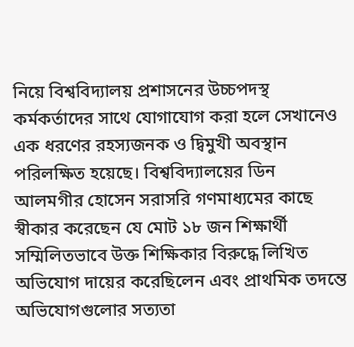নিয়ে বিশ্ববিদ্যালয় প্রশাসনের উচ্চপদস্থ কর্মকর্তাদের সাথে যোগাযোগ করা হলে সেখানেও এক ধরণের রহস্যজনক ও দ্বিমুখী অবস্থান পরিলক্ষিত হয়েছে। বিশ্ববিদ্যালয়ের ডিন আলমগীর হোসেন সরাসরি গণমাধ্যমের কাছে স্বীকার করেছেন যে মোট ১৮ জন শিক্ষার্থী সম্মিলিতভাবে উক্ত শিক্ষিকার বিরুদ্ধে লিখিত অভিযোগ দায়ের করেছিলেন এবং প্রাথমিক তদন্তে অভিযোগগুলোর সত্যতা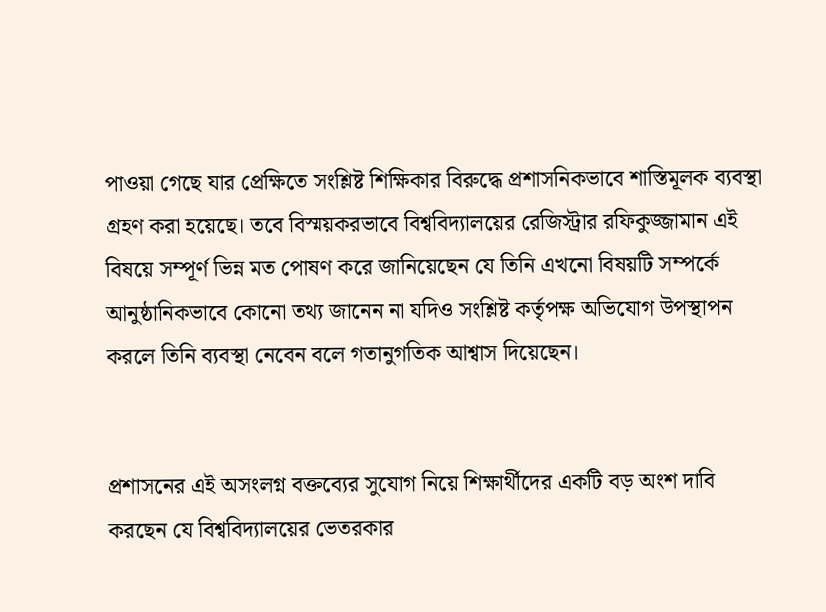পাওয়া গেছে যার প্রেক্ষিতে সংশ্লিষ্ট শিক্ষিকার বিরুদ্ধে প্রশাসনিকভাবে শাস্তিমূলক ব্যবস্থা গ্রহণ করা হয়েছে। তবে বিস্ময়করভাবে বিশ্ববিদ্যালয়ের রেজিস্ট্রার রফিকুজ্জামান এই বিষয়ে সম্পূর্ণ ভিন্ন মত পোষণ করে জানিয়েছেন যে তিনি এখনো বিষয়টি সম্পর্কে আনুষ্ঠানিকভাবে কোনো তথ্য জানেন না যদিও সংশ্লিষ্ট কর্তৃপক্ষ অভিযোগ উপস্থাপন করলে তিনি ব্যবস্থা নেবেন বলে গতানুগতিক আশ্বাস দিয়েছেন।


প্রশাসনের এই অসংলগ্ন বক্তব্যের সুযোগ নিয়ে শিক্ষার্থীদের একটি বড় অংশ দাবি করছেন যে বিশ্ববিদ্যালয়ের ভেতরকার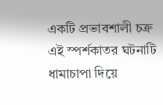একটি প্রভাবশালী চক্র এই স্পর্শকাতর ঘটনাটি ধামাচাপা দিয়ে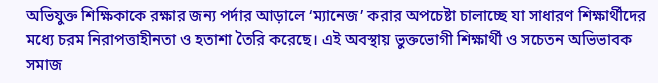অভিযুক্ত শিক্ষিকাকে রক্ষার জন্য পর্দার আড়ালে ‘ম্যানেজ’ করার অপচেষ্টা চালাচ্ছে যা সাধারণ শিক্ষার্থীদের মধ্যে চরম নিরাপত্তাহীনতা ও হতাশা তৈরি করেছে। এই অবস্থায় ভুক্তভোগী শিক্ষার্থী ও সচেতন অভিভাবক সমাজ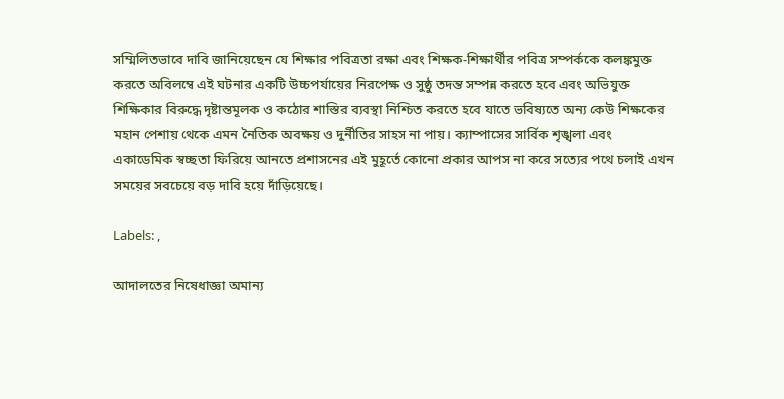সম্মিলিতভাবে দাবি জানিয়েছেন যে শিক্ষার পবিত্রতা রক্ষা এবং শিক্ষক-শিক্ষার্থীর পবিত্র সম্পর্ককে কলঙ্কমুক্ত করতে অবিলম্বে এই ঘটনার একটি উচ্চপর্যায়ের নিরপেক্ষ ও সুষ্ঠু তদন্ত সম্পন্ন করতে হবে এবং অভিযুক্ত শিক্ষিকার বিরুদ্ধে দৃষ্টান্তমূলক ও কঠোর শাস্তির ব্যবস্থা নিশ্চিত করতে হবে যাতে ভবিষ্যতে অন্য কেউ শিক্ষকের মহান পেশায় থেকে এমন নৈতিক অবক্ষয় ও দুর্নীতির সাহস না পায়। ক্যাম্পাসের সার্বিক শৃঙ্খলা এবং একাডেমিক স্বচ্ছতা ফিরিয়ে আনতে প্রশাসনের এই মুহূর্তে কোনো প্রকার আপস না করে সত্যের পথে চলাই এখন সময়ের সবচেয়ে বড় দাবি হয়ে দাঁড়িয়েছে।

Labels: ,

আদালতের নিষেধাজ্ঞা অমান্য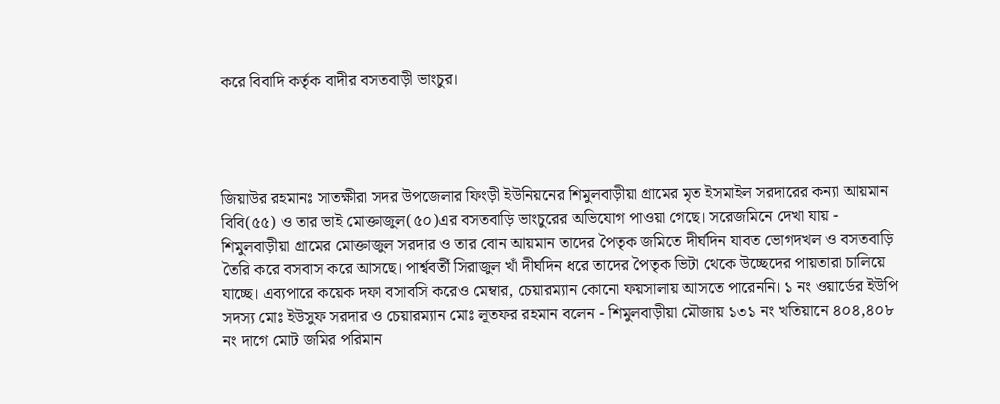করে বিবাদি কর্তৃক বাদীর বসতবাড়ী ভাংচুর।




জিয়াউর রহমানঃ সাতক্ষীরা সদর উপজেলার ফিংড়ী ইউনিয়নের শিমুলবাড়ীয়া গ্রামের মৃত ইসমাইল সরদারের কন্যা আয়মান বিবি(৫৫) ও তার ভাই মোক্তাজুল(৫০)এর বসতবাড়ি ভাংচুরের অভিযোগ পাওয়া গেছে। সরেজমিনে দেখা যায় - শিমুলবাড়ীয়া গ্রামের মোক্তাজুল সরদার ও তার বোন আয়মান তাদের পৈতৃক জমিতে দীর্ঘদিন যাবত ভোগদখল ও বসতবাড়ি তৈরি করে বসবাস করে আসছে। পার্শ্ববর্তী সিরাজুল খাঁ দীর্ঘদিন ধরে তাদের পৈতৃক ভিটা থেকে উচ্ছেদের পায়তারা চালিয়ে যাচ্ছে। এব্যপারে কয়েক দফা বসাবসি করেও মেম্বার, চেয়ারম্যান কোনো ফয়সালায় আসতে পারেননি। ১ নং ওয়ার্ডের ইউপি সদস্য মোঃ ইউসুফ সরদার ও চেয়ারম্যান মোঃ লূতফর রহমান বলেন - শিমুলবাড়ীয়া মৌজায় ১৩১ নং খতিয়ানে ৪০৪,৪০৮ নং দাগে মোট জমির পরিমান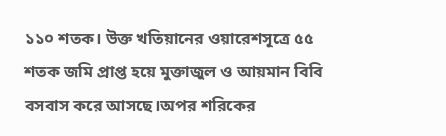১১০ শতক। উক্ত খতিয়ানের ওয়ারেশসূত্রে ৫৫ শতক জমি প্রাপ্ত হয়ে মুক্তাজুল ও আয়মান বিবি বসবাস করে আসছে।অপর শরিকের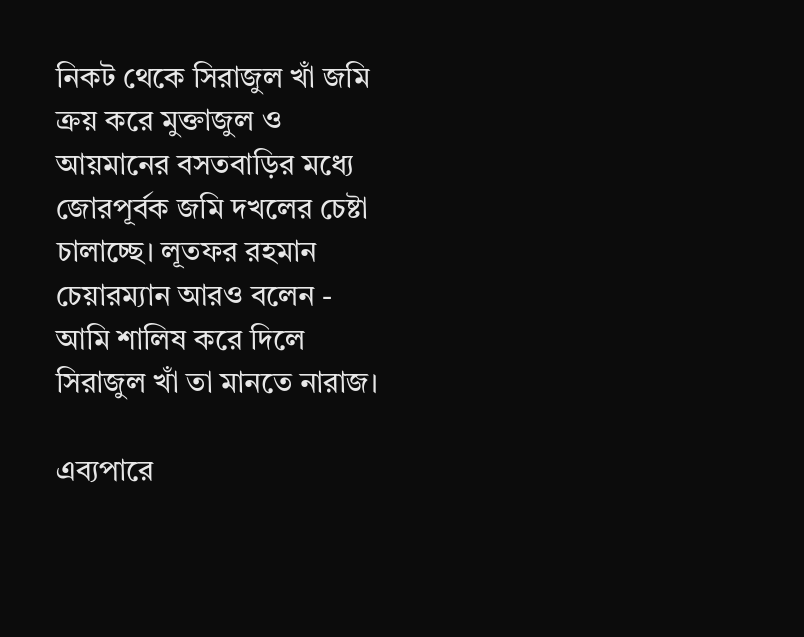নিকট থেকে সিরাজুল খাঁ জমি ক্রয় করে মুক্তাজুল ও আয়মানের বসতবাড়ির মধ্যে জোরপূর্বক জমি দখলের চেষ্টা চালাচ্ছে। লূতফর রহমান চেয়ারম্যান আরও বলেন - আমি শালিষ করে দিলে সিরাজুল খাঁ তা মানতে নারাজ।

এব্যপারে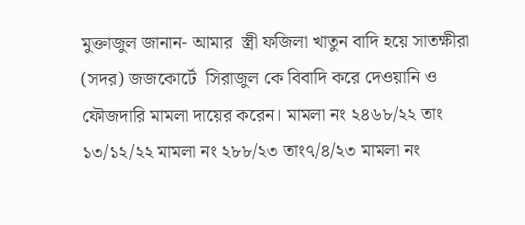মুক্তাজুল জানান- আমার  স্ত্রী ফজিলা খাতুন বাদি হয়ে সাতক্ষীরা (সদর) জজকোর্টে  সিরাজুল কে বিবাদি করে দেওয়ানি ও ফৌজদারি মামলা দায়ের করেন। মামলা নং ২৪৬৮/২২ তাং ১৩/১২/২২ মামলা নং ২৮৮/২৩ তাং৭/৪/২৩ মামলা নং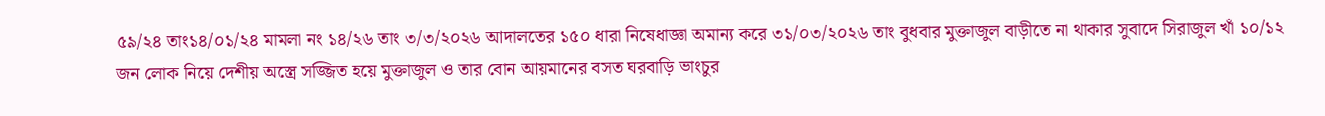৫৯/২৪ তাং১৪/০১/২৪ মামলা নং ১৪/২৬ তাং ৩/৩/২০২৬ আদালতের ১৫০ ধারা নিষেধাজ্ঞা অমান্য করে ৩১/০৩/২০২৬ তাং বুধবার মুক্তাজুল বাড়ীতে না থাকার সুবাদে সিরাজুল খাঁ ১০/১২ জন লোক নিয়ে দেশীয় অস্ত্রে সজ্জিত হয়ে মুক্তাজুল ও তার বোন আয়মানের বসত ঘরবাড়ি ভাংচুর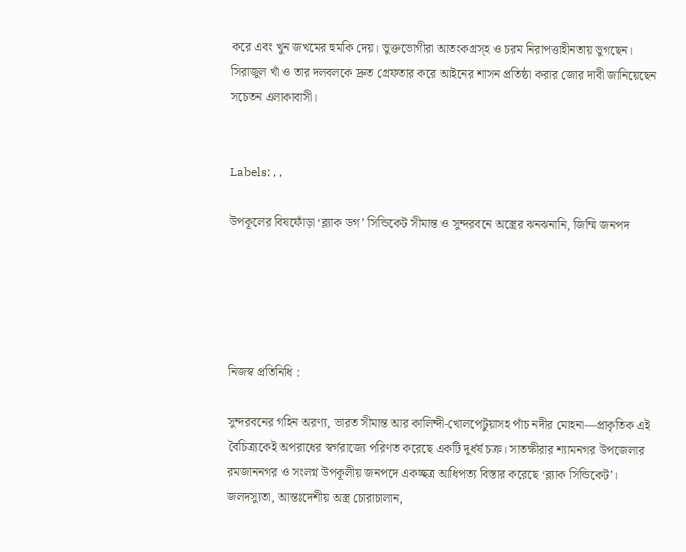করে এবং খুন জখমের হুমকি দেয়। ভুক্তভোগীরা আতংকগ্রস্হ ও চরম নিরাপত্তাহীনতায় ভুগছেন। সিরাজুল খাঁ ও তার দলবলকে দ্রুত গ্রেফতার করে আইনের শাসন প্রতিষ্ঠা করার জোর দাবী জানিয়েছেন সচেতন এলাকাবাসী।


Labels: , ,

উপকূলের বিষফোঁড়া ‘ব্ল্যাক ডগ’ সিন্ডিকেট সীমান্ত ও সুন্দরবনে অস্ত্রের ঝনঝনানি, জিম্মি জনপদ





নিজস্ব প্রতিনিধি :

সুন্দরবনের গহিন অরণ্য, ভারত সীমান্ত আর কালিন্দী-খোলপেটুয়াসহ পাঁচ নদীর মোহনা—প্রাকৃতিক এই বৈচিত্র্যকেই অপরাধের স্বর্গরাজ্যে পরিণত করেছে একটি দুর্ধর্ষ চক্র। সাতক্ষীরার শ্যামনগর উপজেলার রমজাননগর ও সংলগ্ন উপকূলীয় জনপদে একচ্ছত্র আধিপত্য বিস্তার করেছে ‘ব্ল্যাক সিন্ডিকেট’। জলদস্যুতা, আন্তঃদেশীয় অস্ত্র চোরাচালান,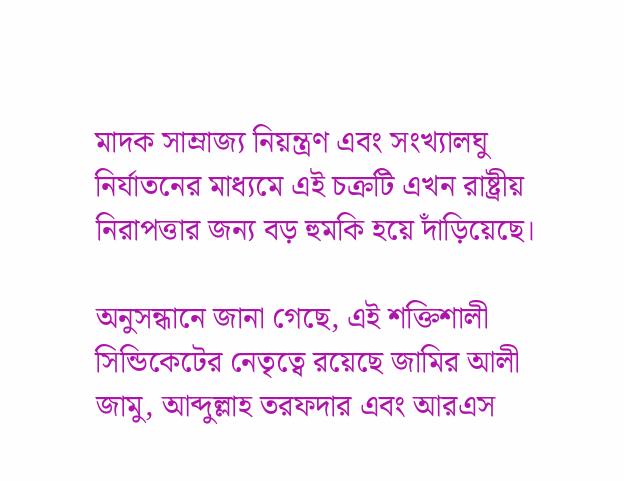মাদক সাম্রাজ্য নিয়ন্ত্রণ এবং সংখ্যালঘু নির্যাতনের মাধ্যমে এই চক্রটি এখন রাষ্ট্রীয় নিরাপত্তার জন্য বড় হুমকি হয়ে দাঁড়িয়েছে।

অনুসন্ধানে জানা গেছে, এই শক্তিশালী সিন্ডিকেটের নেতৃত্বে রয়েছে জামির আলী জামু, আব্দুল্লাহ তরফদার এবং আরএস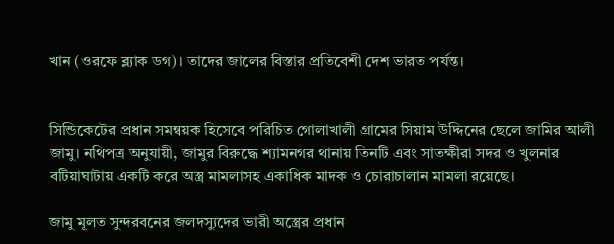খান (ওরফে ব্ল্যাক ডগ)। তাদের জালের বিস্তার প্রতিবেশী দেশ ভারত পর্যন্ত।


সিন্ডিকেটের প্রধান সমন্বয়ক হিসেবে পরিচিত গোলাখালী গ্রামের সিয়াম উদ্দিনের ছেলে জামির আলী জামু। নথিপত্র অনুযায়ী, জামুর বিরুদ্ধে শ্যামনগর থানায় তিনটি এবং সাতক্ষীরা সদর ও খুলনার বটিয়াঘাটায় একটি করে অস্ত্র মামলাসহ একাধিক মাদক ও চোরাচালান মামলা রয়েছে।

জামু মূলত সুন্দরবনের জলদস্যুদের ভারী অস্ত্রের প্রধান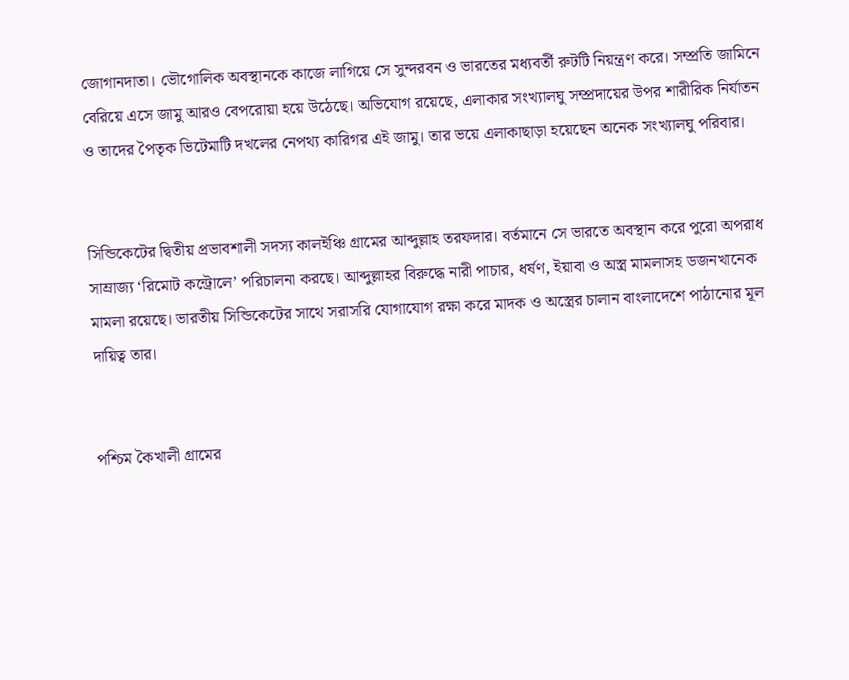জোগানদাতা। ভৌগোলিক অবস্থানকে কাজে লাগিয়ে সে সুন্দরবন ও ভারতের মধ্যবর্তী রুটটি নিয়ন্ত্রণ করে। সম্প্রতি জামিনে বেরিয়ে এসে জামু আরও বেপরোয়া হয়ে উঠেছে। অভিযোগ রয়েছে, এলাকার সংখ্যালঘু সম্প্রদায়ের উপর শারীরিক নির্যাতন ও তাদের পৈতৃক ভিটেমাটি দখলের নেপথ্য কারিগর এই জামু। তার ভয়ে এলাকাছাড়া হয়েছেন অনেক সংখ্যালঘু পরিবার।


সিন্ডিকেটের দ্বিতীয় প্রভাবশালী সদস্য কালইঞ্চি গ্রামের আব্দুল্লাহ তরফদার। বর্তমানে সে ভারতে অবস্থান করে পুরো অপরাধ সাম্রাজ্য ‘রিমোট কন্ট্রোলে’ পরিচালনা করছে। আব্দুল্লাহর বিরুদ্ধে নারী পাচার, ধর্ষণ, ইয়াবা ও অস্ত্র মামলাসহ ডজনখানেক মামলা রয়েছে। ভারতীয় সিন্ডিকেটের সাথে সরাসরি যোগাযোগ রক্ষা করে মাদক ও অস্ত্রের চালান বাংলাদেশে পাঠানোর মূল দায়িত্ব তার।


পশ্চিম কৈখালী গ্রামের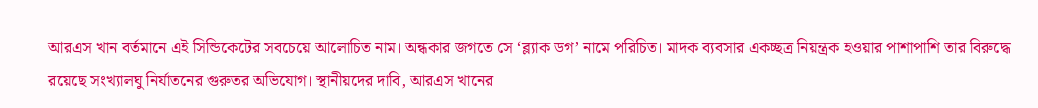আরএস খান বর্তমানে এই সিন্ডিকেটের সবচেয়ে আলোচিত নাম। অন্ধকার জগতে সে ‘ব্ল্যাক ডগ’ নামে পরিচিত। মাদক ব্যবসার একচ্ছত্র নিয়ন্ত্রক হওয়ার পাশাপাশি তার বিরুদ্ধে রয়েছে সংখ্যালঘু নির্যাতনের গুরুতর অভিযোগ। স্থানীয়দের দাবি, আরএস খানের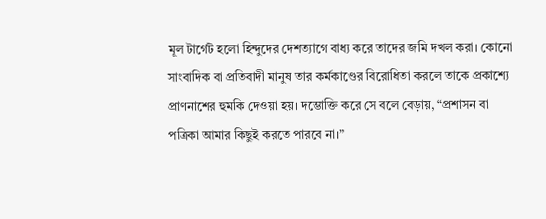মূল টার্গেট হলো হিন্দুদের দেশত্যাগে বাধ্য করে তাদের জমি দখল করা। কোনো সাংবাদিক বা প্রতিবাদী মানুষ তার কর্মকাণ্ডের বিরোধিতা করলে তাকে প্রকাশ্যে প্রাণনাশের হুমকি দেওয়া হয়। দম্ভোক্তি করে সে বলে বেড়ায়, “প্রশাসন বা পত্রিকা আমার কিছুই করতে পারবে না।”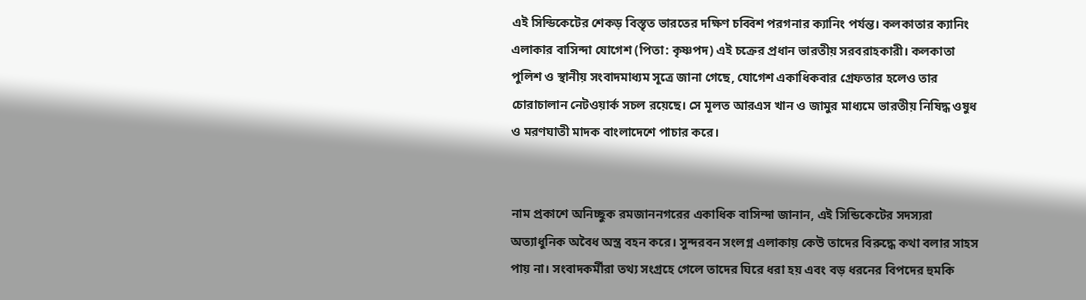এই সিন্ডিকেটের শেকড় বিস্তৃত ভারতের দক্ষিণ চব্বিশ পরগনার ক্যানিং পর্যন্ত। কলকাতার ক্যানিং এলাকার বাসিন্দা যোগেশ (পিতা: কৃষ্ণপদ) এই চক্রের প্রধান ভারতীয় সরবরাহকারী। কলকাতা পুলিশ ও স্থানীয় সংবাদমাধ্যম সূত্রে জানা গেছে, যোগেশ একাধিকবার গ্রেফতার হলেও তার চোরাচালান নেটওয়ার্ক সচল রয়েছে। সে মূলত আরএস খান ও জামুর মাধ্যমে ভারতীয় নিষিদ্ধ ওষুধ ও মরণঘাতী মাদক বাংলাদেশে পাচার করে।


নাম প্রকাশে অনিচ্ছুক রমজাননগরের একাধিক বাসিন্দা জানান, এই সিন্ডিকেটের সদস্যরা অত্যাধুনিক অবৈধ অস্ত্র বহন করে। সুন্দরবন সংলগ্ন এলাকায় কেউ তাদের বিরুদ্ধে কথা বলার সাহস পায় না। সংবাদকর্মীরা তথ্য সংগ্রহে গেলে তাদের ঘিরে ধরা হয় এবং বড় ধরনের বিপদের হুমকি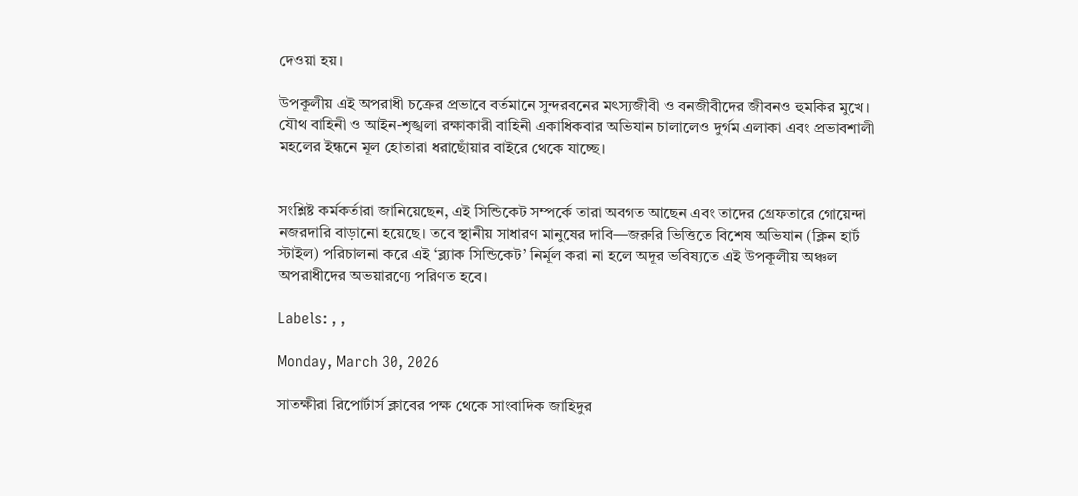দেওয়া হয়।

উপকূলীয় এই অপরাধী চক্রের প্রভাবে বর্তমানে সুন্দরবনের মৎস্যজীবী ও বনজীবীদের জীবনও হুমকির মুখে। যৌথ বাহিনী ও আইন-শৃঙ্খলা রক্ষাকারী বাহিনী একাধিকবার অভিযান চালালেও দুর্গম এলাকা এবং প্রভাবশালী মহলের ইন্ধনে মূল হোতারা ধরাছোঁয়ার বাইরে থেকে যাচ্ছে।


সংশ্লিষ্ট কর্মকর্তারা জানিয়েছেন, এই সিন্ডিকেট সম্পর্কে তারা অবগত আছেন এবং তাদের গ্রেফতারে গোয়েন্দা নজরদারি বাড়ানো হয়েছে। তবে স্থানীয় সাধারণ মানুষের দাবি—জরুরি ভিত্তিতে বিশেষ অভিযান (ক্লিন হার্ট স্টাইল) পরিচালনা করে এই ‘ব্ল্যাক সিন্ডিকেট’ নির্মূল করা না হলে অদূর ভবিষ্যতে এই উপকূলীয় অঞ্চল অপরাধীদের অভয়ারণ্যে পরিণত হবে।

Labels: , ,

Monday, March 30, 2026

সাতক্ষীরা রিপোর্টার্স ক্লাবের পক্ষ থেকে সাংবাদিক জাহিদুর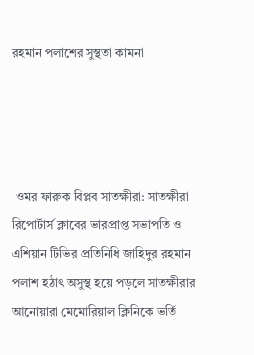রহমান পলাশের সুস্থতা কামনা




 ওমর ফারুক বিপ্লব সাতক্ষীরা: সাতক্ষীরা রিপোর্টার্স ক্লাবের ভারপ্রাপ্ত সভাপতি ও এশিয়ান টিভির প্রতিনিধি জাহিদুর রহমান  পলাশ হঠাৎ অসুস্থ হয়ে পড়লে সাতক্ষীরার আনোয়ারা মেমোরিয়াল ক্লিনিকে ভর্তি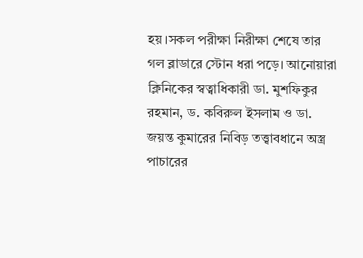হয়।সকল পরীক্ষা নিরীক্ষা শেষে তার গল ব্লাডারে স্টোন ধরা পড়ে। আনোয়ারা ক্লিনিকের স্বত্বাধিকারী ডা. মুশফিকুর রহমান, ড. কবিরুল ইসলাম ও ডা. জয়ন্ত কুমারের নিবিড় তত্ত্বাবধানে অস্ত্র পাচারের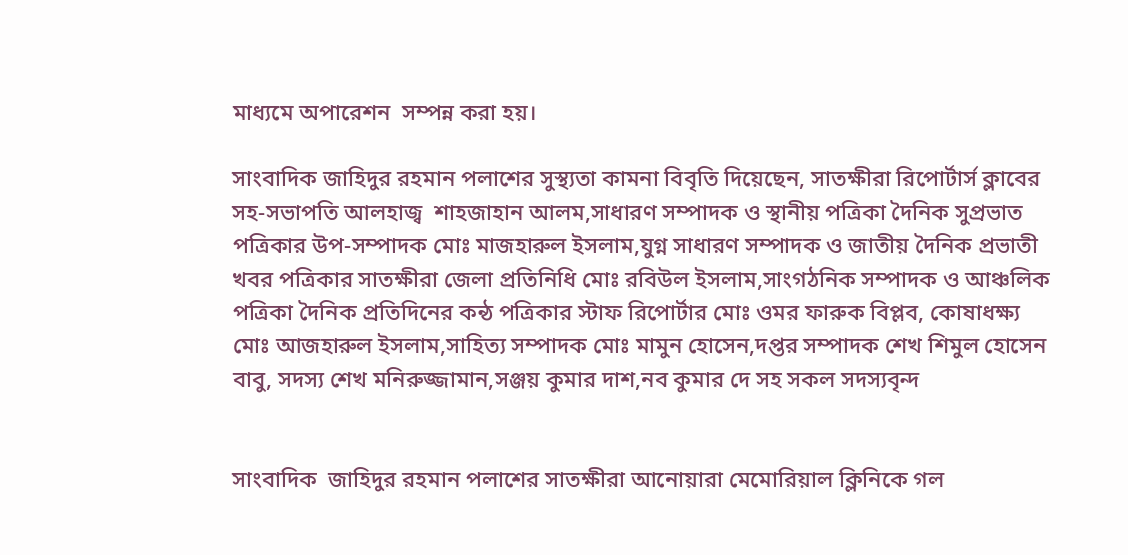মাধ্যমে অপারেশন  সম্পন্ন করা হয়।

সাংবাদিক জাহিদুর রহমান পলাশের সুস্থ্যতা কামনা বিবৃতি দিয়েছেন, সাতক্ষীরা রিপোর্টার্স ক্লাবের সহ-সভাপতি আলহাজ্ব  শাহজাহান আলম,সাধারণ সম্পাদক ও স্থানীয় পত্রিকা দৈনিক সুপ্রভাত পত্রিকার উপ-সম্পাদক মোঃ মাজহারুল ইসলাম,যুগ্ন সাধারণ সম্পাদক ও জাতীয় দৈনিক প্রভাতী খবর পত্রিকার সাতক্ষীরা জেলা প্রতিনিধি মোঃ রবিউল ইসলাম,সাংগঠনিক সম্পাদক ও আঞ্চলিক পত্রিকা দৈনিক প্রতিদিনের কন্ঠ পত্রিকার স্টাফ রিপোর্টার মোঃ ওমর ফারুক বিপ্লব, কোষাধক্ষ্য মোঃ আজহারুল ইসলাম,সাহিত্য সম্পাদক মোঃ মামুন হোসেন,দপ্তর সম্পাদক শেখ শিমুল হোসেন বাবু, সদস্য শেখ মনিরুজ্জামান,সঞ্জয় কুমার দাশ,নব কুমার দে সহ সকল সদস্যবৃন্দ


সাংবাদিক  জাহিদুর রহমান পলাশের সাতক্ষীরা আনোয়ারা মেমোরিয়াল ক্লিনিকে গল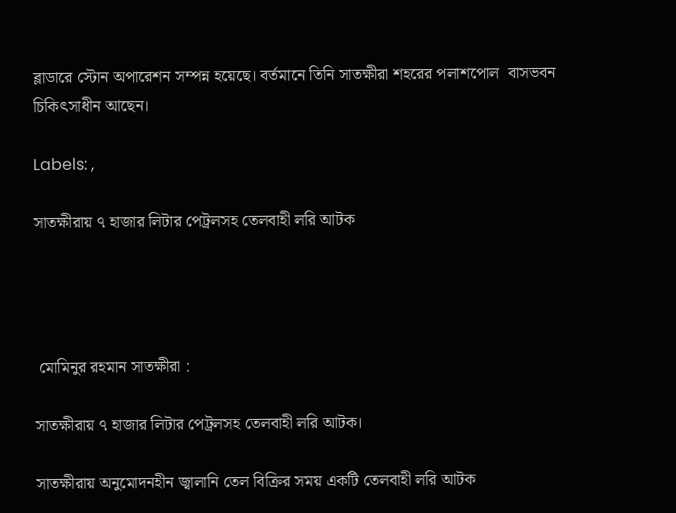ব্লাডারে স্টোন অপারেশন সম্পন্ন হয়েছে। বর্তমানে তিনি সাতক্ষীরা শহরের পলাশপোল  বাসভবন  চিকিৎসাধীন আছেন।

Labels: ,

সাতক্ষীরায় ৭ হাজার লিটার পেট্রলসহ তেলবাহী লরি আটক




 মোমিনুর রহমান সাতক্ষীরা :

সাতক্ষীরায় ৭ হাজার লিটার পেট্রলসহ তেলবাহী লরি আটক।

সাতক্ষীরায় অনুমোদনহীন জ্বালানি তেল বিক্রির সময় একটি তেলবাহী লরি আটক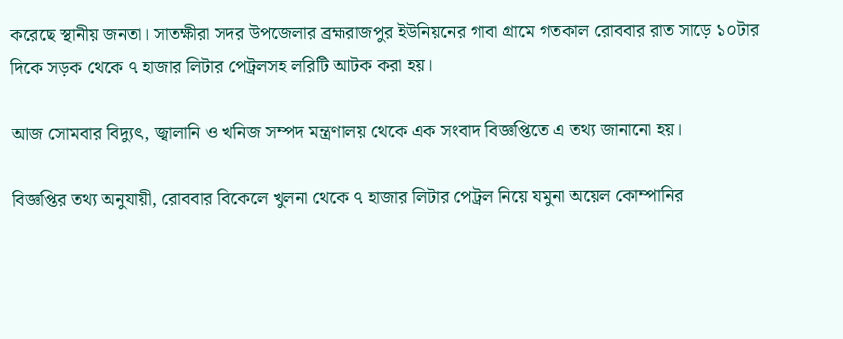করেছে স্থানীয় জনতা। সাতক্ষীরা সদর উপজেলার ব্রহ্মরাজপুর ইউনিয়নের গাবা গ্রামে গতকাল রোববার রাত সাড়ে ১০টার দিকে সড়ক থেকে ৭ হাজার লিটার পেট্রলসহ লরিটি আটক করা হয়।

আজ সোমবার বিদ্যুৎ, জ্বালানি ও খনিজ সম্পদ মন্ত্রণালয় থেকে এক সংবাদ বিজ্ঞপ্তিতে এ তথ্য জানানো হয়।

বিজ্ঞপ্তির তথ্য অনুযায়ী, রোববার বিকেলে খুলনা থেকে ৭ হাজার লিটার পেট্রল নিয়ে যমুনা অয়েল কোম্পানির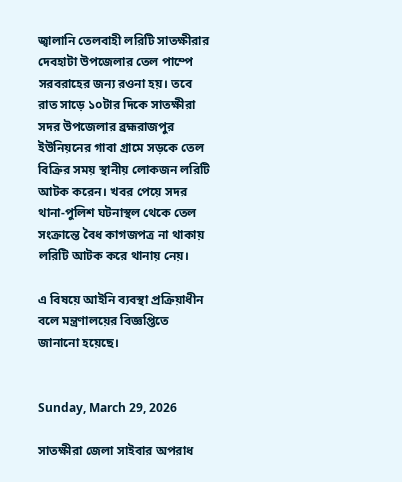জ্বালানি তেলবাহী লরিটি সাতক্ষীরার দেবহাটা উপজেলার তেল পাম্পে সরবরাহের জন্য রওনা হয়। তবে রাত সাড়ে ১০টার দিকে সাতক্ষীরা সদর উপজেলার ব্রহ্মরাজপুর ইউনিয়নের গাবা গ্রামে সড়কে তেল বিক্রির সময় স্থানীয় লোকজন লরিটি আটক করেন। খবর পেয়ে সদর থানা-পুলিশ ঘটনাস্থল থেকে তেল সংক্রান্তে বৈধ কাগজপত্র না থাকায় লরিটি আটক করে থানায় নেয়।

এ বিষয়ে আইনি ব্যবস্থা প্রক্রিয়াধীন বলে মন্ত্রণালয়ের বিজ্ঞপ্তিতে জানানো হয়েছে।


Sunday, March 29, 2026

সাতক্ষীরা জেলা সাইবার অপরাধ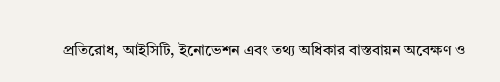প্রতিরোধ, আইসিটি, ইনোভেশন এবং তথ্য অধিকার বাস্তবায়ন অবেক্ষণ ও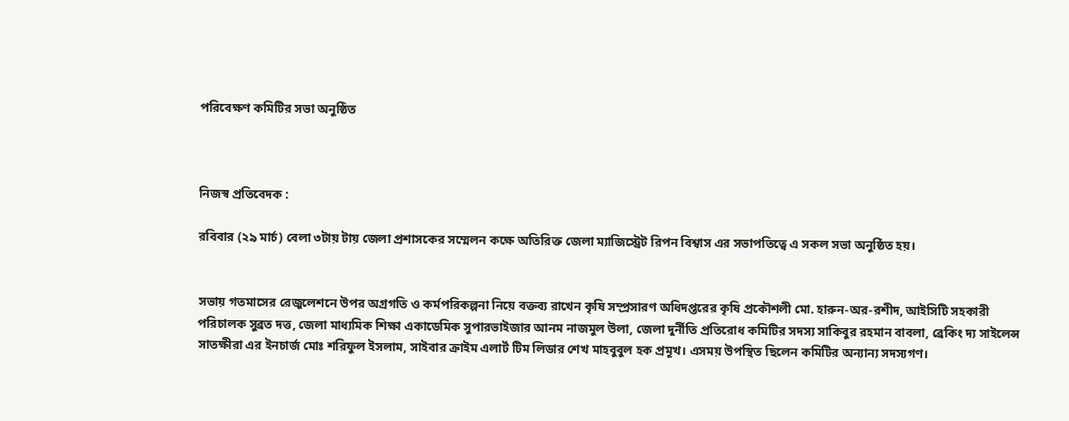পরিবেক্ষণ কমিটির সভা অনুষ্ঠিত



নিজস্ব প্রতিবেদক :

রবিবার (২৯ মার্চ) বেলা ৩টায় টায় জেলা প্রশাসকের সম্মেলন কক্ষে অতিরিক্ত জেলা ম্যাজিস্ট্রেট রিপন বিশ্বাস এর সভাপতিত্বে এ সকল সভা অনুষ্ঠিত হয়।


সভায় গতমাসের রেজুলেশনে উপর অগ্রগতি ও কর্মপরিকল্পনা নিয়ে বক্তব্য রাখেন কৃষি সম্প্রসারণ অধিদপ্তরের কৃষি প্রকৌশলী মো. হারুন-অর-রশীদ, আইসিটি সহকারী পরিচালক সুব্রত দত্ত, জেলা মাধ্যমিক শিক্ষা একাডেমিক সুপারভাইজার আনম নাজমুল উলা, জেলা দুর্নীতি প্রতিরোধ কমিটির সদস্য সাকিবুর রহমান বাবলা, ব্রেকিং দ্য সাইলেন্স সাতক্ষীরা এর ইনচার্জ মোঃ শরিফুল ইসলাম, সাইবার ক্রাইম এলার্ট টিম লিডার শেখ মাহবুবুল হক প্রমূখ। এসময় উপস্থিত ছিলেন কমিটির অন্যান্য সদস্যগণ।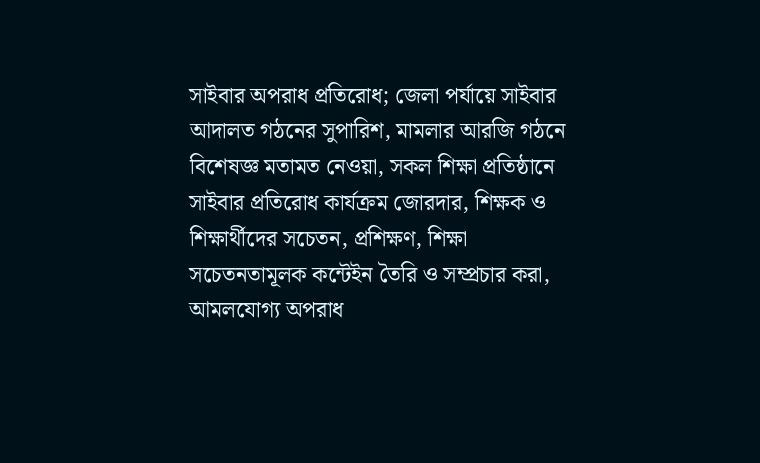সাইবার অপরাধ প্রতিরোধ; জেলা পর্যায়ে সাইবার আদালত গঠনের সুপারিশ, মামলার আরজি গঠনে বিশেষজ্ঞ মতামত নেওয়া, সকল শিক্ষা প্রতিষ্ঠানে সাইবার প্রতিরোধ কার্যক্রম জোরদার, শিক্ষক ও শিক্ষার্থীদের সচেতন, প্রশিক্ষণ, শিক্ষা সচেতনতামূলক কন্টেইন তৈরি ও সম্প্রচার করা, আমলযোগ্য অপরাধ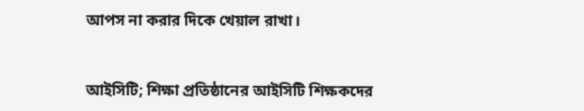আপস না করার দিকে খেয়াল রাখা।


আইসিটি; শিক্ষা প্রতিষ্ঠানের আইসিটি শিক্ষকদের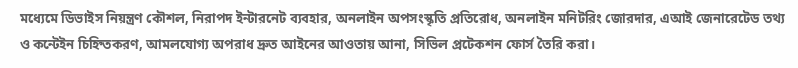মধ্যেমে ডিভাইস নিয়ন্ত্রণ কৌশল, নিরাপদ ইন্টারনেট ব্যবহার, অনলাইন অপসংস্কৃতি প্রতিরোধ, অনলাইন মনিটরিং জোরদার, এআই জেনারেটেড তথ্য ও কন্টেইন চিহ্নিতকরণ, আমলযোগ্য অপরাধ দ্রুত আইনের আওতায় আনা, সিভিল প্রটেকশন ফোর্স তৈরি করা।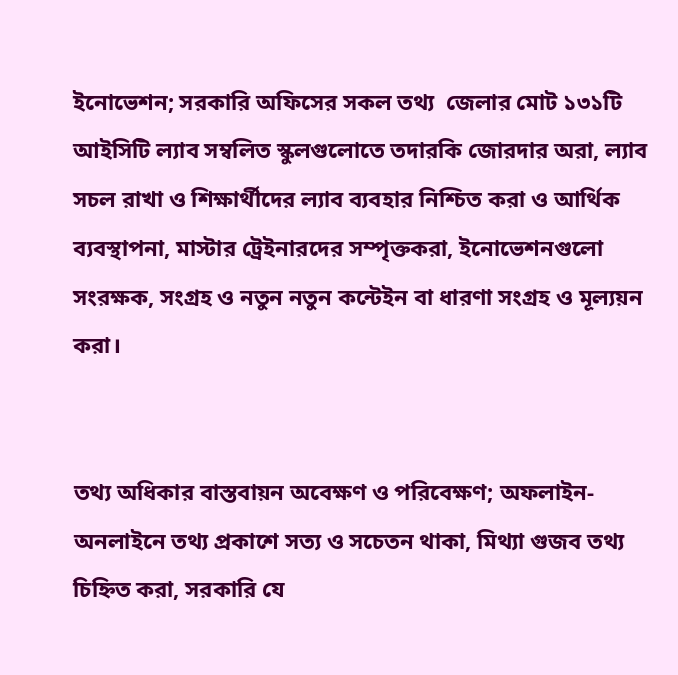ইনোভেশন; সরকারি অফিসের সকল তথ্য  জেলার মোট ১৩১টি আইসিটি ল্যাব সম্বলিত স্কুলগুলোতে তদারকি জোরদার অরা, ল্যাব সচল রাখা ও শিক্ষার্থীদের ল্যাব ব্যবহার নিশ্চিত করা ও আর্থিক ব্যবস্থাপনা, মাস্টার ট্রেইনারদের সম্পৃক্তকরা, ইনোভেশনগুলো সংরক্ষক, সংগ্রহ ও নতুন নতুন কন্টেইন বা ধারণা সংগ্রহ ও মূল্যয়ন করা।


তথ্য অধিকার বাস্তবায়ন অবেক্ষণ ও পরিবেক্ষণ; অফলাইন-অনলাইনে তথ্য প্রকাশে সত্য ও সচেতন থাকা, মিথ্যা গুজব তথ্য চিহ্নিত করা, সরকারি যে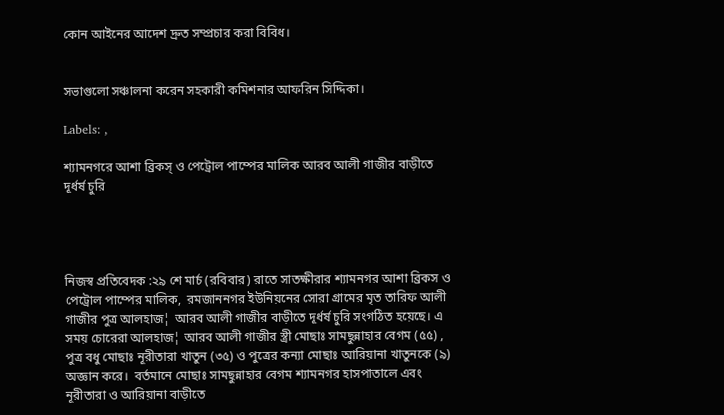কোন আইনের আদেশ দ্রুত সম্প্রচার করা বিবিধ।


সভাগুলো সঞ্চালনা করেন সহকারী কমিশনার আফরিন সিদ্দিকা।

Labels: ,

শ্যামনগরে আশা ব্রিকস্ ও পেট্রোল পাম্পের মালিক আরব আলী গাজীর বাড়ীতে দূর্ধর্ষ চুরি




নিজস্ব প্রতিবেদক :২৯ শে মার্চ (রবিবার) রাতে সাতক্ষীরার শ্যামনগর আশা ব্রিকস ও পেট্রোল পাম্পের মালিক,  রমজাননগর ইউনিয়নের সোরা গ্রামের মৃত তারিফ আলী গাজীর পুত্র আলহাজ¦ আরব আলী গাজীর বাড়ীতে দূর্ধর্ষ চুরি সংগঠিত হয়েছে। এ সময় চোরেরা আলহাজ¦ আরব আলী গাজীর স্ত্রী মোছাঃ সামছুন্নাহার বেগম (৫৫) , পুত্র বধু মোছাঃ নূরীতারা খাতুন (৩৫) ও পুত্রের কন্যা মোছাঃ আরিয়ানা খাতুনকে (৯) অজ্ঞান করে।  বর্তমানে মোছাঃ সামছুন্নাহার বেগম শ্যামনগর হাসপাতালে এবং নূরীতারা ও আরিয়ানা বাড়ীতে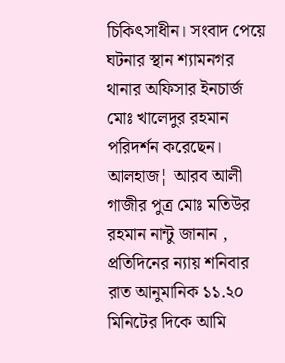চিকিৎসাধীন। সংবাদ পেয়ে ঘটনার স্থান শ্যামনগর থানার অফিসার ইনচার্জ মোঃ খালেদুর রহমান পরিদর্শন করেছেন। আলহাজ¦ আরব আলী গাজীর পুত্র মোঃ মতিউর রহমান নান্টু জানান , প্রতিদিনের ন্যায় শনিবার রাত আনুমানিক ১১.২০ মিনিটের দিকে আমি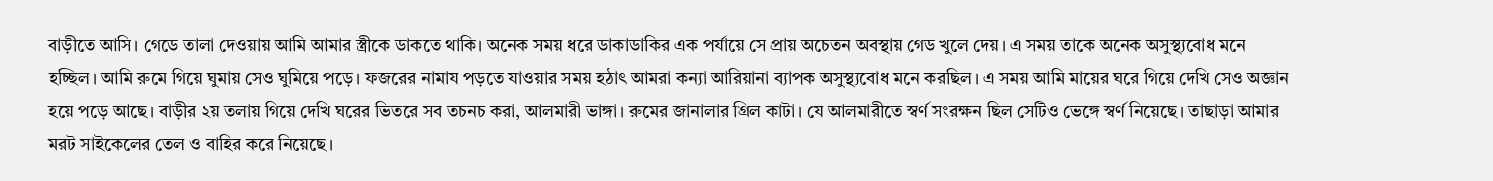বাড়ীতে আসি। গেডে তালা দেওয়ায় আমি আমার স্ত্রীকে ডাকতে থাকি। অনেক সময় ধরে ডাকাডাকির এক পর্যায়ে সে প্রায় অচেতন অবস্থায় গেড খুলে দেয়। এ সময় তাকে অনেক অসুস্থ্যবোধ মনে হচ্ছিল। আমি রুমে গিয়ে ঘুমায় সেও ঘুমিয়ে পড়ে। ফজরের নামায পড়তে যাওয়ার সময় হঠাৎ আমরা কন্যা আরিয়ানা ব্যাপক অসুস্থ্যবোধ মনে করছিল। এ সময় আমি মায়ের ঘরে গিয়ে দেখি সেও অজ্ঞান হয়ে পড়ে আছে। বাড়ীর ২য় তলায় গিয়ে দেখি ঘরের ভিতরে সব তচনচ করা, আলমারী ভাঙ্গা। রুমের জানালার গ্রিল কাটা। যে আলমারীতে স্বর্ণ সংরক্ষন ছিল সেটিও ভেঙ্গে স্বর্ণ নিয়েছে। তাছাড়া আমার মরট সাইকেলের তেল ও বাহির করে নিয়েছে।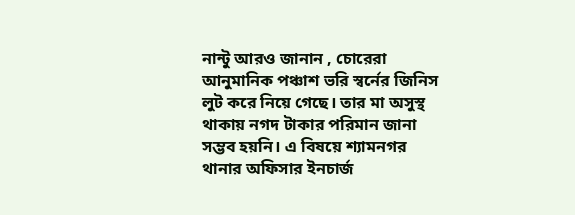নান্টু আরও জানান , চোরেরা আনুমানিক পঞ্চাশ ভরি স্বর্নের জিনিস লুট করে নিয়ে গেছে। তার মা অসুস্থ থাকায় নগদ টাকার পরিমান জানা সম্ভব হয়নি। এ বিষয়ে শ্যামনগর থানার অফিসার ইনচার্জ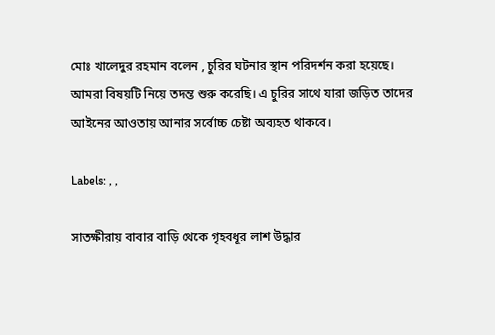মোঃ খালেদুর রহমান বলেন , চুরির ঘটনার স্থান পরিদর্শন করা হয়েছে। আমরা বিষয়টি নিয়ে তদন্ত শুরু করেছি। এ চুরির সাথে যারা জড়িত তাদের আইনের আওতায় আনার সর্বোচ্চ চেষ্টা অব্যহত থাকবে।

Labels: , ,

সাতক্ষীরায় বাবার বাড়ি থেকে গৃহবধূর লাশ উদ্ধার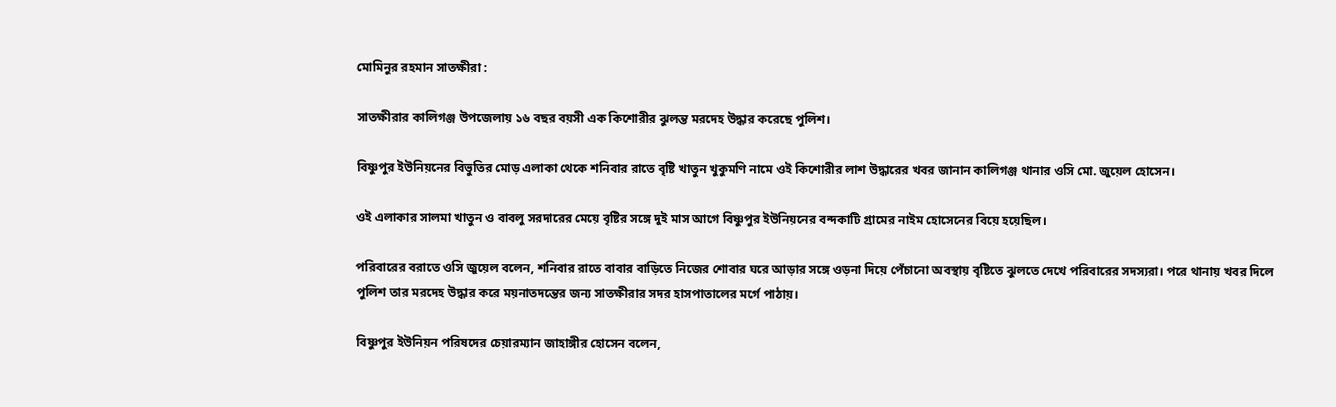মোমিনুর রহমান সাতক্ষীরা :

সাতক্ষীরার কালিগঞ্জ উপজেলায় ১৬ বছর বয়সী এক কিশোরীর ঝুলন্ত মরদেহ উদ্ধার করেছে পুলিশ।

বিষ্ণুপুর ইউনিয়নের বিভুতির মোড় এলাকা থেকে শনিবার রাতে বৃষ্টি খাতুন খুকুমণি নামে ওই কিশোরীর লাশ উদ্ধারের খবর জানান কালিগঞ্জ থানার ওসি মো. জুয়েল হোসেন।

ওই এলাকার সালমা খাতুন ও বাবলু সরদারের মেয়ে বৃষ্টির সঙ্গে দুই মাস আগে বিষ্ণুপুর ইউনিয়নের বন্দকাটি গ্রামের নাইম হোসেনের বিয়ে হয়েছিল।

পরিবারের বরাতে ওসি জুয়েল বলেন, শনিবার রাতে বাবার বাড়িতে নিজের শোবার ঘরে আড়ার সঙ্গে ওড়না দিয়ে পেঁচানো অবস্থায় বৃষ্টিতে ঝুলতে দেখে পরিবারের সদস্যরা। পরে থানায় খবর দিলে পুলিশ তার মরদেহ উদ্ধার করে ময়নাতদন্তের জন্য সাতক্ষীরার সদর হাসপাতালের মর্গে পাঠায়।

বিষ্ণুপুর ইউনিয়ন পরিষদের চেয়ারম্যান জাহাঙ্গীর হোসেন বলেন,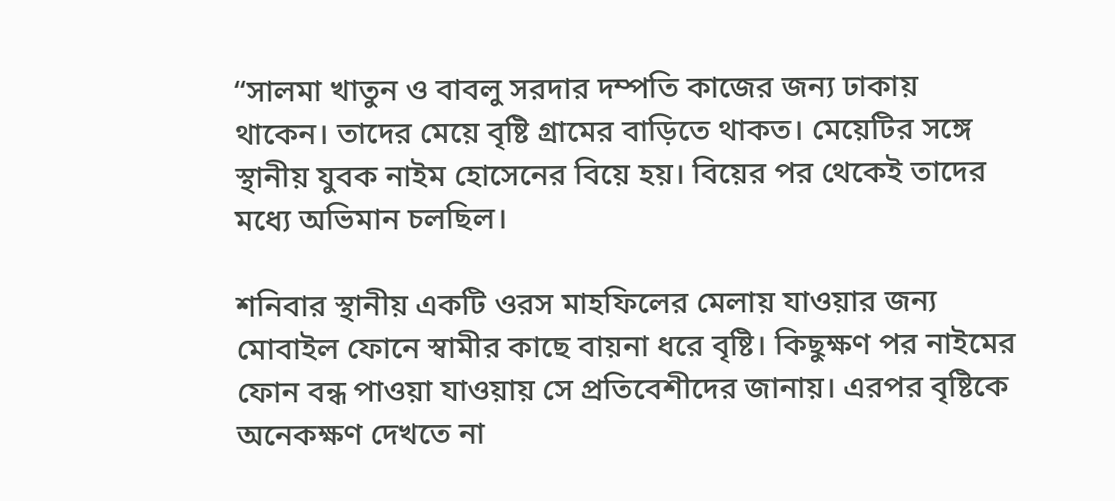“সালমা খাতুন ও বাবলু সরদার দম্পতি কাজের জন্য ঢাকায় থাকেন। তাদের মেয়ে বৃষ্টি গ্রামের বাড়িতে থাকত। মেয়েটির সঙ্গে স্থানীয় যুবক নাইম হোসেনের বিয়ে হয়। বিয়ের পর থেকেই তাদের মধ্যে অভিমান চলছিল।

শনিবার স্থানীয় একটি ওরস মাহফিলের মেলায় যাওয়ার জন্য মোবাইল ফোনে স্বামীর কাছে বায়না ধরে বৃষ্টি। কিছুক্ষণ পর নাইমের ফোন বন্ধ পাওয়া যাওয়ায় সে প্রতিবেশীদের জানায়। এরপর বৃষ্টিকে অনেকক্ষণ দেখতে না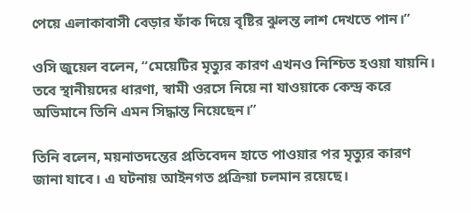পেয়ে এলাকাবাসী বেড়ার ফাঁক দিয়ে বৃষ্টির ঝুলন্ত লাশ দেখতে পান।”

ওসি জুয়েল বলেন, “মেয়েটির মৃত্যুর কারণ এখনও নিশ্চিত হওয়া যায়নি। তবে স্থানীয়দের ধারণা, স্বামী ওরসে নিয়ে না যাওয়াকে কেন্দ্র করে অভিমানে তিনি এমন সিদ্ধান্ত নিয়েছেন।”

তিনি বলেন, ময়নাতদন্তের প্রতিবেদন হাতে পাওয়ার পর মৃত্যুর কারণ জানা যাবে। এ ঘটনায় আইনগত প্রক্রিয়া চলমান রয়েছে।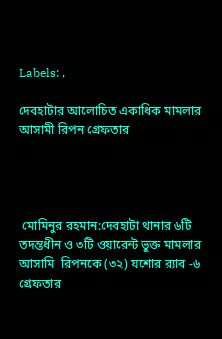Labels: ,

দেবহাটার আলোচিত একাধিক মামলার আসামী রিপন গ্রেফতার




 মোমিনুর রহমান:দেবহাটা থানার ৬টি তদন্তধীন ও ৩টি ওয়ারেন্ট ভুক্ত মামলার আসামি  রিপনকে (৩২) যশোর র‍্যাব -৬ গ্রেফতার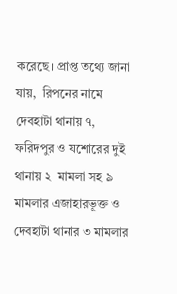করেছে। প্রাপ্ত তথ্যে জানা যায়,  রিপনের নামে দেবহাটা থানায় ৭, ফরিদপুর ও যশোরের দুই থানায় ২  মামলা সহ ৯ মামলার এজাহারভূক্ত ও দেবহাটা থানার ৩ মামলার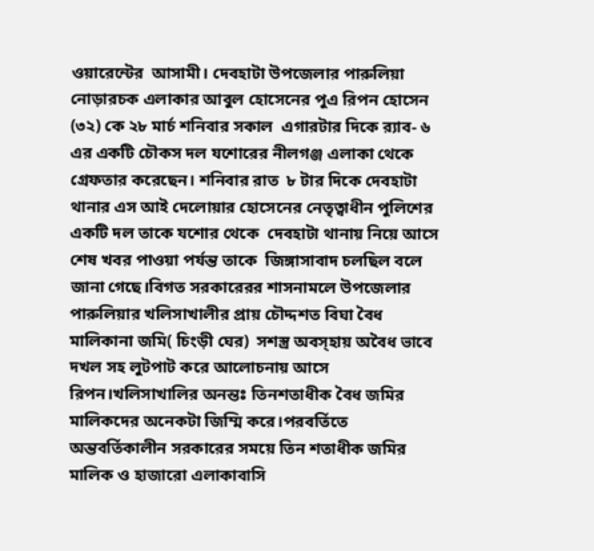ওয়ারেন্টের  আসামী। দেবহাটা উপজেলার পারুলিয়া নোড়ারচক এলাকার আবুল হোসেনের পুএ রিপন হোসেন (৩২) কে ২৮ মার্চ শনিবার সকাল  এগারটার দিকে র‍্যাব- ৬ এর একটি চৌকস দল যশোরের নীলগঞ্জ এলাকা থেকে গ্রেফতার করেছেন। শনিবার রাত  ৮ টার দিকে দেবহাটা থানার এস আই দেলোয়ার হোসেনের নেতৃত্বাধীন পুলিশের একটি দল তাকে যশোর থেকে  দেবহাটা থানায় নিয়ে আসে শেষ খবর পাওয়া পর্যন্ত তাকে  জিঙ্গাসাবাদ চলছিল বলে  জানা গেছে।বিগত সরকারেরর শাসনামলে উপজেলার পারুলিয়ার খলিসাখালীর প্রায় চৌদ্দশত বিঘা বৈধ মালিকানা জমি( চিংড়ী ঘের)  সশস্ত্র অবস্হায় অবৈধ ভাবে  দখল সহ লুটপাট করে আলোচনায় আসে রিপন।খলিসাখালির অনন্তঃ তিনশতাধীক বৈধ জমির মালিকদের অনেকটা জিম্মি করে।পরবর্তিতে অন্তবর্তিকালীন সরকারের সময়ে তিন শতাধীক জমির মালিক ও হাজারো এলাকাবাসি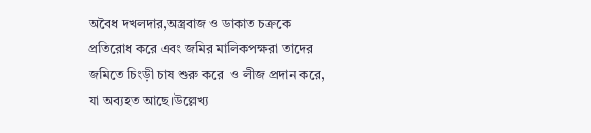অবৈধ দখলদার,অস্ত্রবাজ ও ডাকাত চক্রকে প্রতিরোধ করে এবং জমির মালিকপক্ষরা তাদের জমিতে চিংড়ী চাষ শুরু করে  ও লীজ প্রদান করে, যা অব্যহত আছে।উল্লেখ্য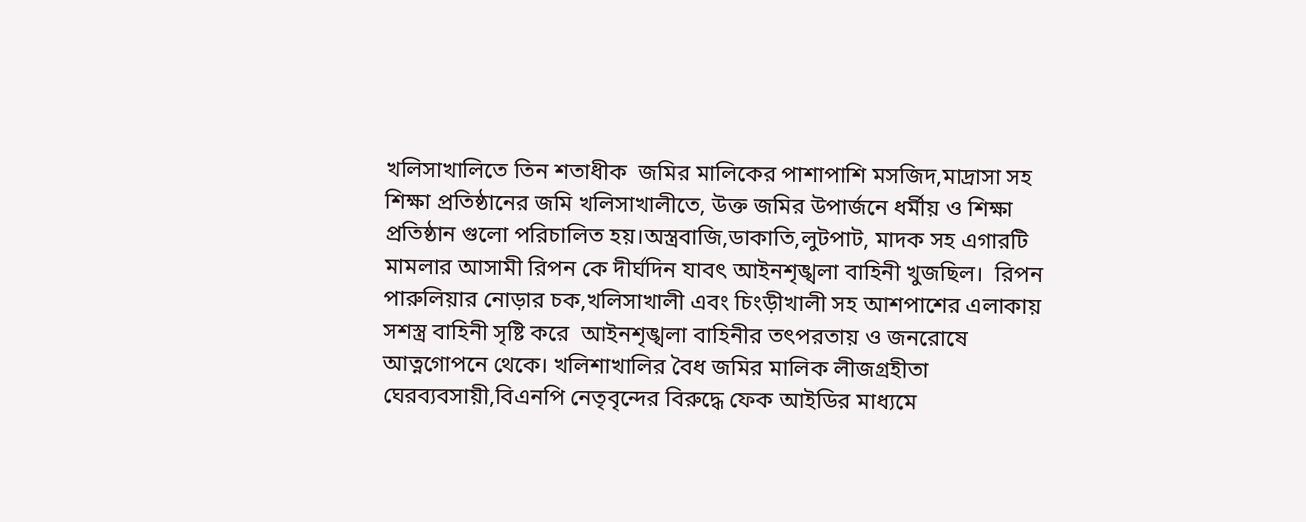খলিসাখালিতে তিন শতাধীক  জমির মালিকের পাশাপাশি মসজিদ,মাদ্রাসা সহ শিক্ষা প্রতিষ্ঠানের জমি খলিসাখালীতে, উক্ত জমির উপার্জনে ধর্মীয় ও শিক্ষা প্রতিষ্ঠান গুলো পরিচালিত হয়।অস্ত্রবাজি,ডাকাতি,লুটপাট, মাদক সহ এগারটি মামলার আসামী রিপন কে দীর্ঘদিন যাবৎ আইনশৃঙ্খলা বাহিনী খুজছিল।  রিপন পারুলিয়ার নোড়ার চক,খলিসাখালী এবং চিংড়ীখালী সহ আশপাশের এলাকায় সশস্ত্র বাহিনী সৃষ্টি করে  আইনশৃঙ্খলা বাহিনীর তৎপরতায় ও জনরোষে আত্নগোপনে থেকে। খলিশাখালির বৈধ জমির মালিক লীজগ্রহীতা ঘেরব্যবসায়ী,বিএনপি নেতৃবৃন্দের বিরুদ্ধে ফেক আইডির মাধ্যমে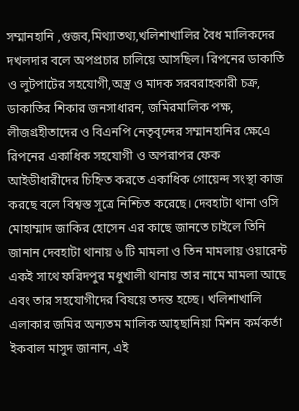সম্মানহানি ,গুজব,মিথ্যাতথ্য,খলিশাখালির বৈধ মালিকদের দখলদার বলে অপপ্রচার চালিয়ে আসছিল। রিপনের ডাকাতি ও লুটপাটের সহযোগী,অস্ত্র ও মাদক সরবরাহকারী চক্র, ডাকাতির শিকার জনসাধারন, জমিরমালিক পক্ষ,  লীজগ্রহীতাদের ও বিএনপি নেতৃবৃন্দের সম্মানহানির ক্ষেএে রিপনের একাধিক সহযোগী ও অপরাপর ফেক আইডীধারীদের চিহ্নিত করতে একাধিক গোয়েন্দ সংস্থা কাজ করছে বলে বিশ্বস্ত সূত্রে নিশ্চিত করেছে। দেবহাটা থানা ওসি মোহাম্মাদ জাকির হোসেন এর কাছে জানতে চাইলে তিনি জানান দেবহাটা থানায় ৬ টি মামলা ও তিন মামলায় ওয়ারেন্ট একই সাথে ফরিদপুর মধুখালী থানায় তার নামে মামলা আছে এবং তার সহযোগীদের বিষয়ে তদন্ত হচ্ছে। খলিশাখালি এলাকার জমির অন্যতম মালিক আহ্ছানিয়া মিশন কর্মকর্তা ইকবাল মাসুদ জানান, এই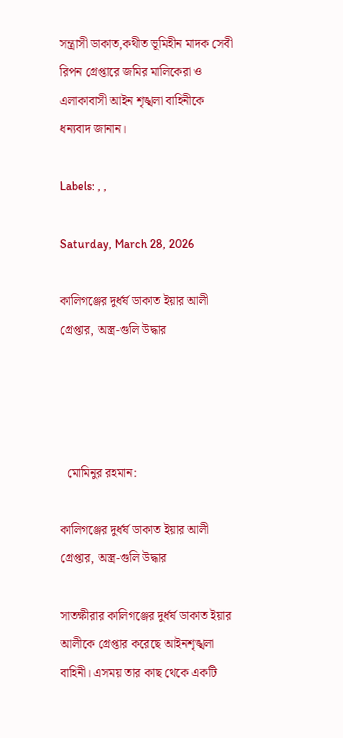সন্ত্রাসী ডাকাত,কথীত ভূমিহীন মাদক সেবী রিপন গ্রেপ্তারে জমির মালিকেরা ও এলাকাবাসী আইন শৃঙ্খলা বাহিনীকে ধন্যবাদ জানান।

Labels: , ,

Saturday, March 28, 2026

কালিগঞ্জের দুর্ধর্ষ ডাকাত ইয়ার আলী গ্রেপ্তার, অস্ত্র-গুলি উদ্ধার




  মোমিনুর রহমান:

কালিগঞ্জের দুর্ধর্ষ ডাকাত ইয়ার আলী গ্রেপ্তার, অস্ত্র-গুলি উদ্ধার

সাতক্ষীরার কালিগঞ্জের দুর্ধর্ষ ডাকাত ইয়ার আলীকে গ্রেপ্তার করেছে আইনশৃঙ্খলা বাহিনী। এসময় তার কাছ থেকে একটি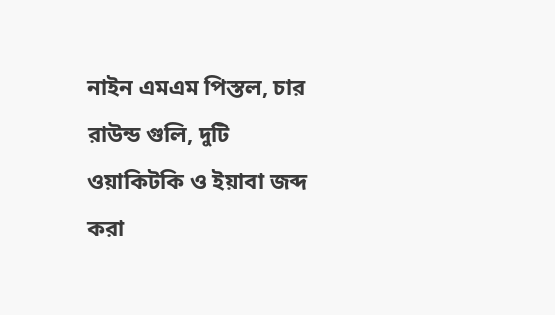নাইন এমএম পিস্তল, চার রাউন্ড গুলি, দুটি ওয়াকিটকি ও ইয়াবা জব্দ করা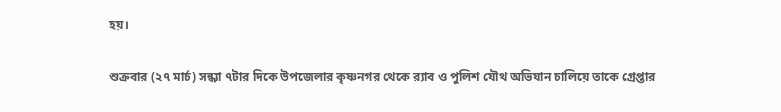হয়।

শুক্রবার (২৭ মার্চ) সন্ধ্যা ৭টার দিকে উপজেলার কৃষ্ণনগর থেকে র‍্যাব ও পুলিশ যৌথ অভিযান চালিয়ে তাকে গ্রেপ্তার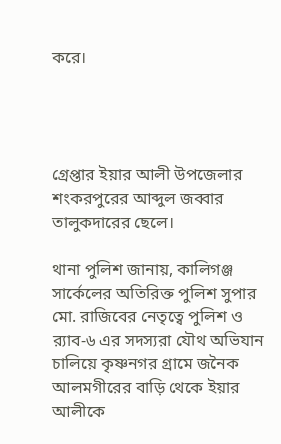করে।




গ্রেপ্তার ইয়ার আলী উপজেলার শংকরপুরের আব্দুল জব্বার তালুকদারের ছেলে।

থানা পুলিশ জানায়, কালিগঞ্জ সার্কেলের অতিরিক্ত পুলিশ সুপার মো. রাজিবের নেতৃত্বে পুলিশ ও র‍্যাব-৬ এর সদস্যরা যৌথ অভিযান চালিয়ে কৃষ্ণনগর গ্রামে জনৈক আলমগীরের বাড়ি থেকে ইয়ার আলীকে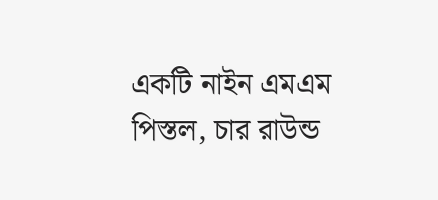একটি নাইন এমএম পিস্তল, চার রাউন্ড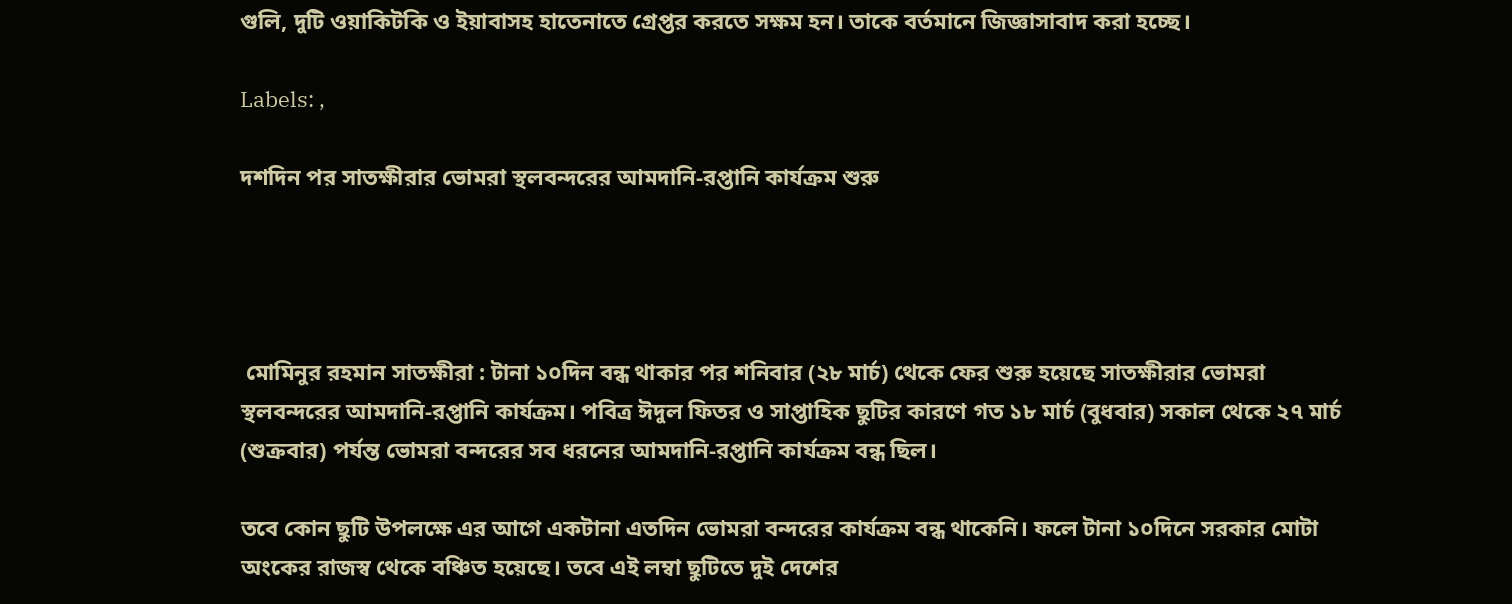গুলি, দুটি ওয়াকিটকি ও ইয়াবাসহ হাতেনাতে গ্রেপ্তর করতে সক্ষম হন। তাকে বর্তমানে জিজ্ঞাসাবাদ করা হচ্ছে।

Labels: ,

দশদিন পর সাতক্ষীরার ভোমরা স্থলবন্দরের আমদানি-রপ্তানি কার্যক্রম শুরু




 মোমিনুর রহমান সাতক্ষীরা : টানা ১০দিন বন্ধ থাকার পর শনিবার (২৮ মার্চ) থেকে ফের শুরু হয়েছে সাতক্ষীরার ভোমরা স্থলবন্দরের আমদানি-রপ্তানি কার্যক্রম। পবিত্র ঈদুল ফিতর ও সাপ্তাহিক ছুটির কারণে গত ১৮ মার্চ (বুধবার) সকাল থেকে ২৭ মার্চ (শুক্রবার) পর্যন্ত ভোমরা বন্দরের সব ধরনের আমদানি-রপ্তানি কার্যক্রম বন্ধ ছিল।

তবে কোন ছুটি উপলক্ষে এর আগে একটানা এতদিন ভোমরা বন্দরের কার্যক্রম বন্ধ থাকেনি। ফলে টানা ১০দিনে সরকার মোটা অংকের রাজস্ব থেকে বঞ্চিত হয়েছে। তবে এই লম্বা ছুটিতে দুই দেশের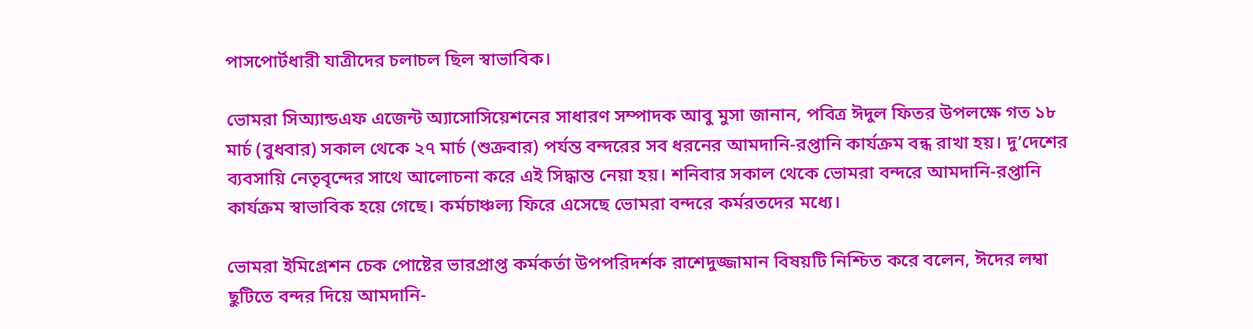পাসপোর্টধারী যাত্রীদের চলাচল ছিল স্বাভাবিক।

ভোমরা সিঅ্যান্ডএফ এজেন্ট অ্যাসোসিয়েশনের সাধারণ সম্পাদক আবু মুসা জানান, পবিত্র ঈদুল ফিতর উপলক্ষে গত ১৮ মার্চ (বুধবার) সকাল থেকে ২৭ মার্চ (শুক্রবার) পর্যন্ত বন্দরের সব ধরনের আমদানি-রপ্তানি কার্যক্রম বন্ধ রাখা হয়। দু’দেশের ব্যবসায়ি নেতৃবৃন্দের সাথে আলোচনা করে এই সিদ্ধান্ত নেয়া হয়। শনিবার সকাল থেকে ভোমরা বন্দরে আমদানি-রপ্তানি কার্যক্রম স্বাভাবিক হয়ে গেছে। কর্মচাঞ্চল্য ফিরে এসেছে ভোমরা বন্দরে কর্মরতদের মধ্যে।

ভোমরা ইমিগ্রেশন চেক পোষ্টের ভারপ্রাপ্ত কর্মকর্তা উপপরিদর্শক রাশেদুজ্জামান বিষয়টি নিশ্চিত করে বলেন, ঈদের লম্বা ছুটিতে বন্দর দিয়ে আমদানি-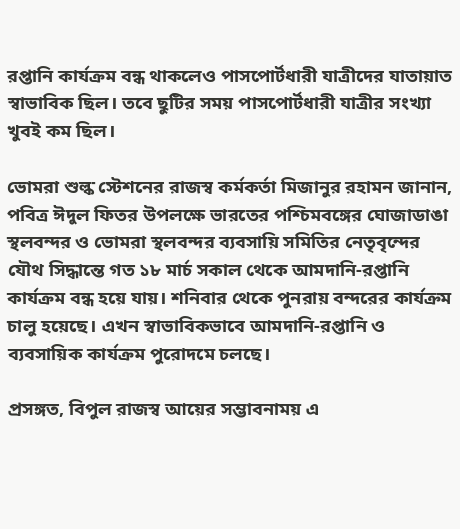রপ্তানি কার্যক্রম বন্ধ থাকলেও পাসপোর্টধারী যাত্রীদের যাতায়াত স্বাভাবিক ছিল। তবে ছুটির সময় পাসপোর্টধারী যাত্রীর সংখ্যা খুবই কম ছিল।

ভোমরা শুল্ক স্টেশনের রাজস্ব কর্মকর্তা মিজানুর রহামন জানান, পবিত্র ঈদুল ফিতর উপলক্ষে ভারতের পশ্চিমবঙ্গের ঘোজাডাঙা স্থলবন্দর ও ভোমরা স্থলবন্দর ব্যবসায়ি সমিতির নেতৃবৃন্দের যৌথ সিদ্ধান্তে গত ১৮ মার্চ সকাল থেকে আমদানি-রপ্তানি কার্যক্রম বন্ধ হয়ে যায়। শনিবার থেকে পুনরায় বন্দরের কার্যক্রম চালু হয়েছে। এখন স্বাভাবিকভাবে আমদানি-রপ্তানি ও ব্যবসায়িক কার্যক্রম পুরোদমে চলছে।

প্রসঙ্গত, বিপুল রাজস্ব আয়ের সম্ভাবনাময় এ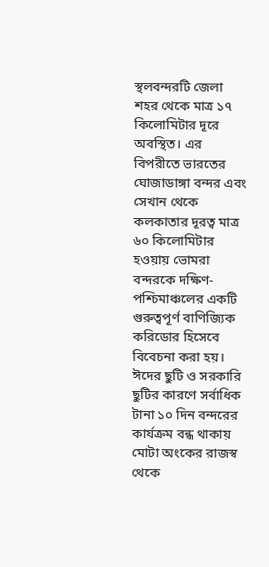স্থলবন্দরটি জেলা শহর থেকে মাত্র ১৭ কিলোমিটার দূরে অবস্থিত। এর বিপরীতে ভারতের ঘোজাডাঙ্গা বন্দর এবং সেখান থেকে কলকাতার দূরত্ব মাত্র ৬০ কিলোমিটার হওয়ায় ভোমরা বন্দরকে দক্ষিণ-পশ্চিমাঞ্চলের একটি গুরুত্বপূর্ণ বাণিজ্যিক করিডোর হিসেবে বিবেচনা করা হয়। ঈদের ছুটি ও সরকারি ছুটির কারণে সর্বাধিক টানা ১০ দিন বন্দরের কার্যক্রম বন্ধ থাকায় মোটা অংকের রাজস্ব থেকে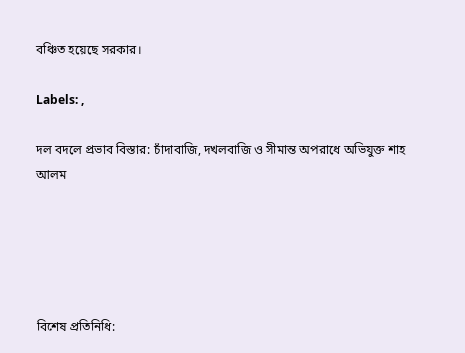বঞ্চিত হয়েছে সরকার।

Labels: ,

দল বদলে প্রভাব বিস্তার: চাঁদাবাজি, দখলবাজি ও সীমান্ত অপরাধে অভিযুক্ত শাহ আলম





বিশেষ প্রতিনিধি: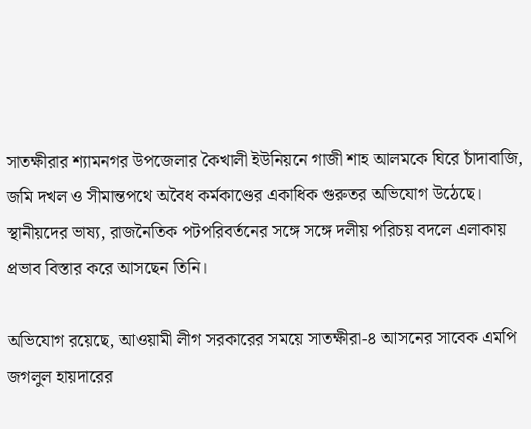সাতক্ষীরার শ্যামনগর উপজেলার কৈখালী ইউনিয়নে গাজী শাহ আলমকে ঘিরে চাঁদাবাজি, জমি দখল ও সীমান্তপথে অবৈধ কর্মকাণ্ডের একাধিক গুরুতর অভিযোগ উঠেছে। স্থানীয়দের ভাষ্য, রাজনৈতিক পটপরিবর্তনের সঙ্গে সঙ্গে দলীয় পরিচয় বদলে এলাকায় প্রভাব বিস্তার করে আসছেন তিনি।

অভিযোগ রয়েছে, আওয়ামী লীগ সরকারের সময়ে সাতক্ষীরা-৪ আসনের সাবেক এমপি জগলুল হায়দারের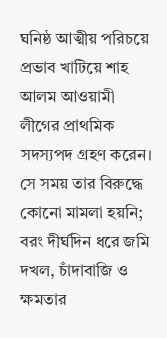ঘনিষ্ঠ আত্মীয় পরিচয়ে প্রভাব খাটিয়ে শাহ আলম আওয়ামী লীগের প্রাথমিক সদস্যপদ গ্রহণ করেন। সে সময় তার বিরুদ্ধে কোনো মামলা হয়নি; বরং দীর্ঘদিন ধরে জমি দখল, চাঁদাবাজি ও ক্ষমতার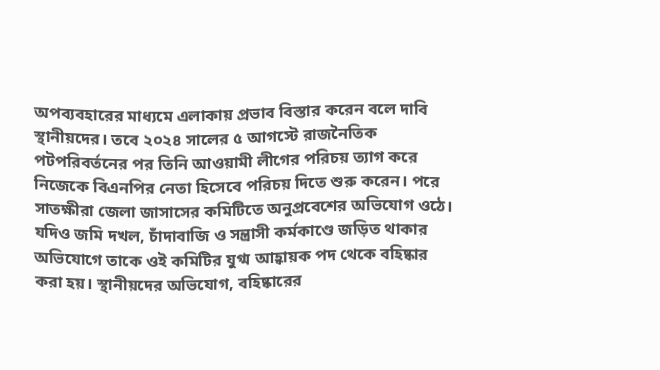অপব্যবহারের মাধ্যমে এলাকায় প্রভাব বিস্তার করেন বলে দাবি স্থানীয়দের। তবে ২০২৪ সালের ৫ আগস্টে রাজনৈতিক পটপরিবর্তনের পর তিনি আওয়ামী লীগের পরিচয় ত্যাগ করে নিজেকে বিএনপির নেতা হিসেবে পরিচয় দিতে শুরু করেন। পরে সাতক্ষীরা জেলা জাসাসের কমিটিতে অনুপ্রবেশের অভিযোগ ওঠে। যদিও জমি দখল, চাঁদাবাজি ও সন্ত্রাসী কর্মকাণ্ডে জড়িত থাকার অভিযোগে তাকে ওই কমিটির যুগ্ম আহ্বায়ক পদ থেকে বহিষ্কার করা হয়। স্থানীয়দের অভিযোগ, বহিষ্কারের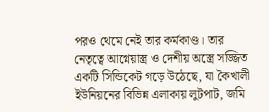পরও থেমে নেই তার কর্মকাণ্ড। তার নেতৃত্বে আগ্নেয়াস্ত্র ও দেশীয় অস্ত্রে সজ্জিত একটি সিন্ডিকেট গড়ে উঠেছে, যা কৈখালী ইউনিয়নের বিভিন্ন এলাকায় লুটপাট, জমি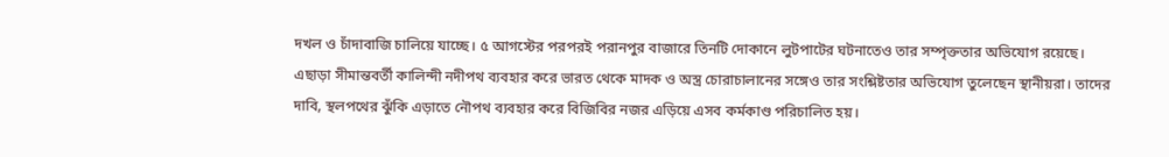দখল ও চাঁদাবাজি চালিয়ে যাচ্ছে। ৫ আগস্টের পরপরই পরানপুর বাজারে তিনটি দোকানে লুটপাটের ঘটনাতেও তার সম্পৃক্ততার অভিযোগ রয়েছে। এছাড়া সীমান্তবর্তী কালিন্দী নদীপথ ব্যবহার করে ভারত থেকে মাদক ও অস্ত্র চোরাচালানের সঙ্গেও তার সংশ্লিষ্টতার অভিযোগ তুলেছেন স্থানীয়রা। তাদের দাবি, স্থলপথের ঝুঁকি এড়াতে নৌপথ ব্যবহার করে বিজিবির নজর এড়িয়ে এসব কর্মকাণ্ড পরিচালিত হয়।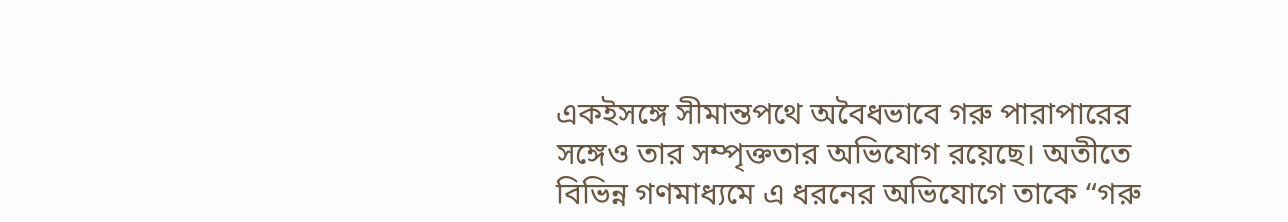একইসঙ্গে সীমান্তপথে অবৈধভাবে গরু পারাপারের সঙ্গেও তার সম্পৃক্ততার অভিযোগ রয়েছে। অতীতে বিভিন্ন গণমাধ্যমে এ ধরনের অভিযোগে তাকে “গরু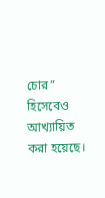চোর” হিসেবেও আখ্যায়িত করা হয়েছে।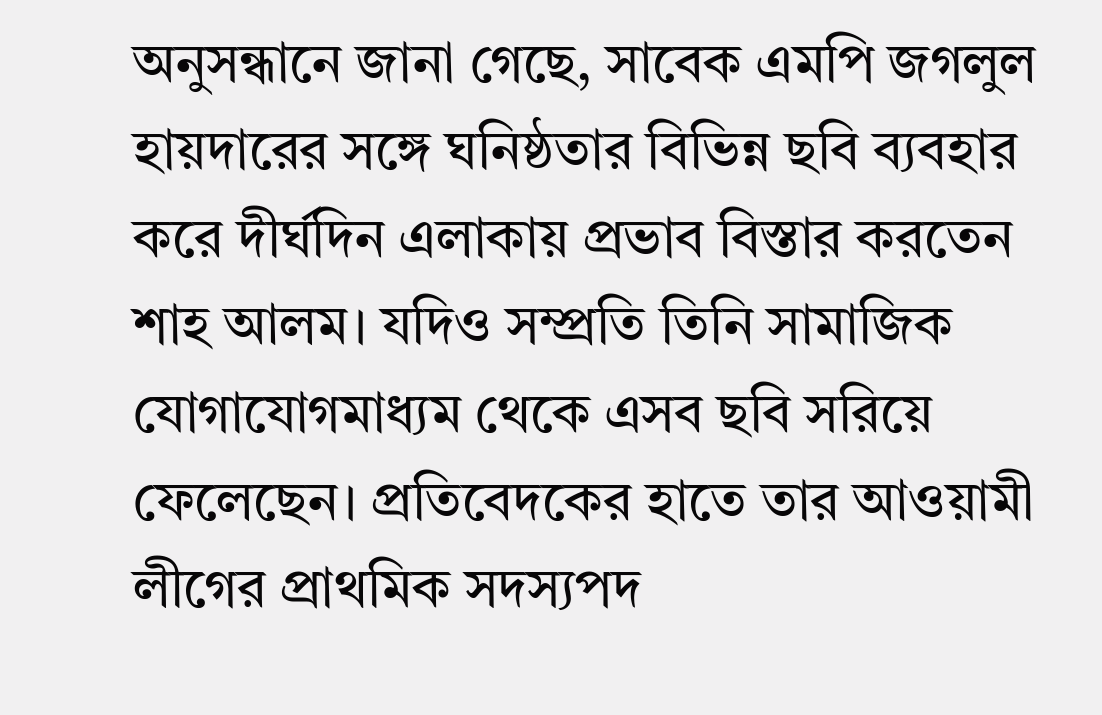অনুসন্ধানে জানা গেছে, সাবেক এমপি জগলুল হায়দারের সঙ্গে ঘনিষ্ঠতার বিভিন্ন ছবি ব্যবহার করে দীর্ঘদিন এলাকায় প্রভাব বিস্তার করতেন শাহ আলম। যদিও সম্প্রতি তিনি সামাজিক যোগাযোগমাধ্যম থেকে এসব ছবি সরিয়ে ফেলেছেন। প্রতিবেদকের হাতে তার আওয়ামী লীগের প্রাথমিক সদস্যপদ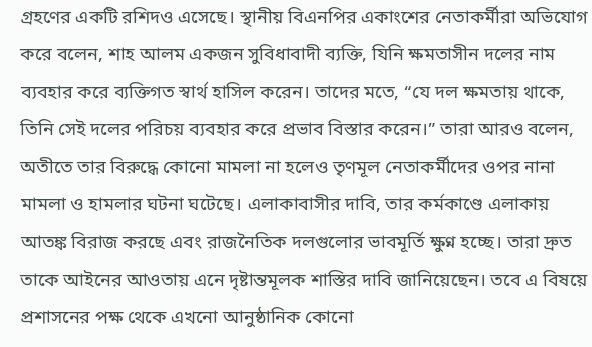গ্রহণের একটি রশিদও এসেছে। স্থানীয় বিএনপির একাংশের নেতাকর্মীরা অভিযোগ করে বলেন, শাহ আলম একজন সুবিধাবাদী ব্যক্তি, যিনি ক্ষমতাসীন দলের নাম ব্যবহার করে ব্যক্তিগত স্বার্থ হাসিল করেন। তাদের মতে, “যে দল ক্ষমতায় থাকে, তিনি সেই দলের পরিচয় ব্যবহার করে প্রভাব বিস্তার করেন।” তারা আরও বলেন, অতীতে তার বিরুদ্ধে কোনো মামলা না হলেও তৃণমূল নেতাকর্মীদের ওপর নানা মামলা ও হামলার ঘটনা ঘটেছে। এলাকাবাসীর দাবি, তার কর্মকাণ্ডে এলাকায় আতঙ্ক বিরাজ করছে এবং রাজনৈতিক দলগুলোর ভাবমূর্তি ক্ষুণ্ন হচ্ছে। তারা দ্রুত তাকে আইনের আওতায় এনে দৃষ্টান্তমূলক শাস্তির দাবি জানিয়েছেন। তবে এ বিষয়ে প্রশাসনের পক্ষ থেকে এখনো আনুষ্ঠানিক কোনো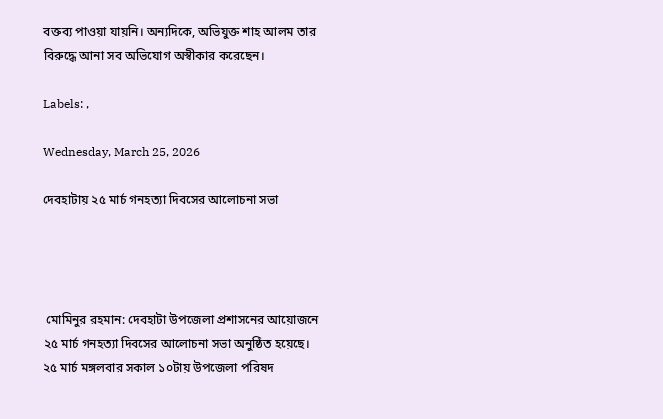বক্তব্য পাওয়া যায়নি। অন্যদিকে, অভিযুক্ত শাহ আলম তার বিরুদ্ধে আনা সব অভিযোগ অস্বীকার করেছেন।

Labels: ,

Wednesday, March 25, 2026

দেবহাটায় ২৫ মার্চ গনহত্যা দিবসের আলোচনা সভা




 মোমিনুর রহমান: দেবহাটা উপজেলা প্রশাসনের আয়োজনে ২৫ মার্চ গনহত্যা দিবসের আলোচনা সভা অনুষ্ঠিত হয়েছে। ২৫ মার্চ মঙ্গলবার সকাল ১০টায় উপজেলা পরিষদ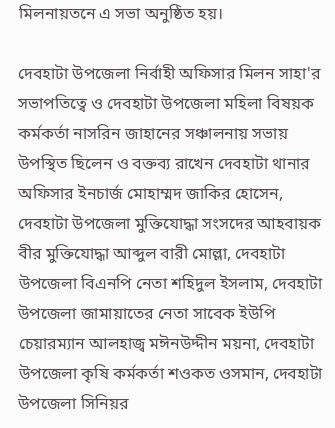মিলনায়তনে এ সভা অনুষ্ঠিত হয়।

দেবহাটা উপজেলা নির্বাহী অফিসার মিলন সাহা'র সভাপতিত্বে ও দেবহাটা উপজেলা মহিলা বিষয়ক কর্মকর্তা নাসরিন জাহানের সঞ্চালনায় সভায় উপস্থিত ছিলেন ও বক্তব্য রাখেন দেবহাটা থানার অফিসার ইনচার্জ মোহাম্মদ জাকির হোসেন, দেবহাটা উপজেলা মুক্তিযোদ্ধা সংসদের আহবায়ক বীর মুক্তিযোদ্ধা আব্দুল বারী মোল্লা, দেবহাটা উপজেলা বিএনপি নেতা শহিদুল ইসলাম, দেবহাটা উপজেলা জামায়াতের নেতা সাবেক ইউপি চেয়ারম্যান আলহাজ্ব মঈনউদ্দীন ময়না, দেবহাটা উপজেলা কৃষি কর্মকর্তা শওকত ওসমান, দেবহাটা উপজেলা সিনিয়র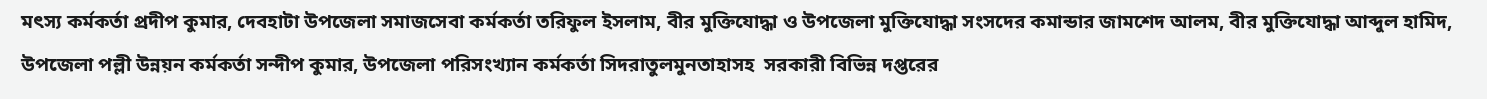মৎস্য কর্মকর্তা প্রদীপ কুমার, দেবহাটা উপজেলা সমাজসেবা কর্মকর্তা তরিফুল ইসলাম, বীর মুক্তিযোদ্ধা ও উপজেলা মুক্তিযোদ্ধা সংসদের কমান্ডার জামশেদ আলম, বীর মুক্তিযোদ্ধা আব্দুল হামিদ, উপজেলা পল্লী উন্নয়ন কর্মকর্তা সন্দীপ কুমার, উপজেলা পরিসংখ্যান কর্মকর্তা সিদরাতুলমুনতাহাসহ  সরকারী বিভিন্ন দপ্তরের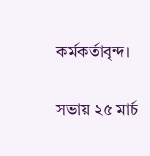কর্মকর্তাবৃন্দ।

সভায় ২৫ মার্চ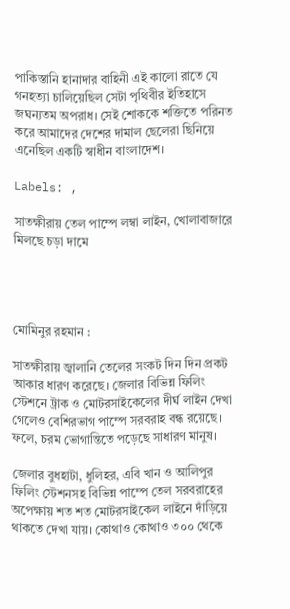পাকিস্তানি হানাদার বাহিনী এই কালো রাতে যে গনহত্যা চালিয়েছিল সেটা পৃথিবীর ইতিহাসে জঘন্যতম অপরাধ। সেই শোককে শক্তিতে পরিনত করে আমাদের দেশের দামাল ছেলেরা ছিনিয়ে এনেছিল একটি স্বাধীন বাংলাদেশ।

Labels: ,

সাতক্ষীরায় তেল পাম্পে লম্বা লাইন, খোলাবাজারে মিলছে চড়া দামে




মোমিনুর রহমান :

সাতক্ষীরায় জ্বালানি তেলের সংকট দিন দিন প্রকট আকার ধারণ করেছে। জেলার বিভিন্ন ফিলিং স্টেশনে ট্রাক ও মোটরসাইকেলের দীর্ঘ লাইন দেখা গেলেও বেশিরভাগ পাম্পে সরবরাহ বন্ধ রয়েছে। ফলে, চরম ভোগান্তিতে পড়েছে সাধারণ মানুষ।

জেলার বুধহাটা, ধুলিহর, এবি খান ও আলিপুর ফিলিং স্টেশনসহ বিভিন্ন পাম্পে তেল সরবরাহের অপেক্ষায় শত শত মোটরসাইকেল লাইনে দাঁড়িয়ে থাকতে দেখা যায়। কোথাও কোথাও ৩০০ থেকে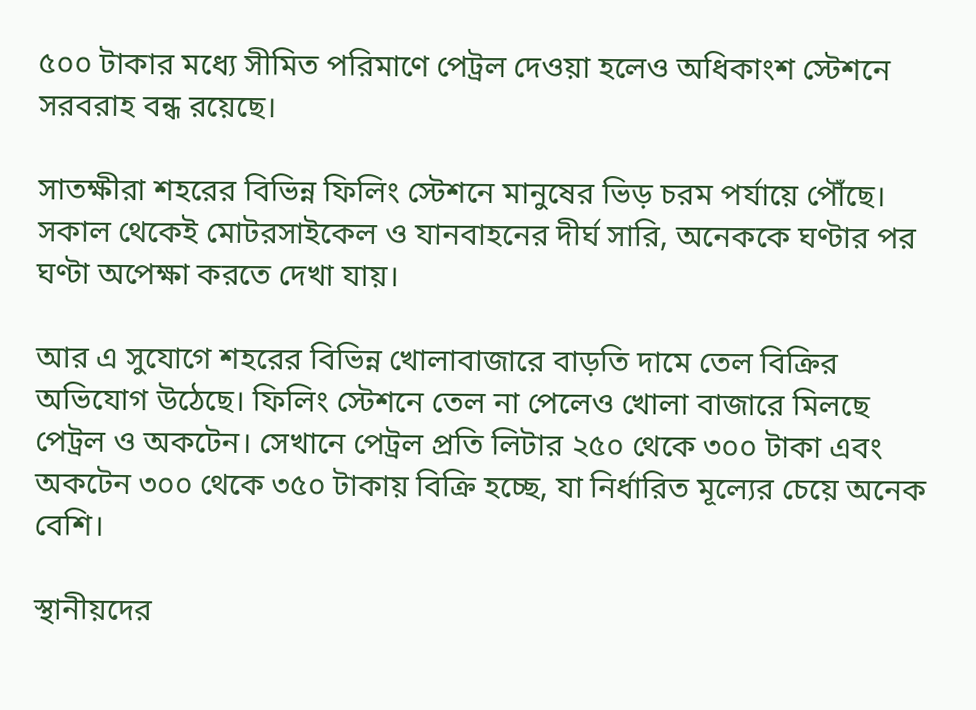৫০০ টাকার মধ্যে সীমিত পরিমাণে পেট্রল দেওয়া হলেও অধিকাংশ স্টেশনে সরবরাহ বন্ধ রয়েছে।

সাতক্ষীরা শহরের বিভিন্ন ফিলিং স্টেশনে মানুষের ভিড় চরম পর্যায়ে পৌঁছে। সকাল থেকেই মোটরসাইকেল ও যানবাহনের দীর্ঘ সারি, অনেককে ঘণ্টার পর ঘণ্টা অপেক্ষা করতে দেখা যায়।

আর এ সুযোগে শহরের বিভিন্ন খোলাবাজারে বাড়তি দামে তেল বিক্রির অভিযোগ উঠেছে। ফিলিং স্টেশনে তেল না পেলেও খোলা বাজারে মিলছে পেট্রল ও অকটেন। সেখানে পেট্রল প্রতি লিটার ২৫০ থেকে ৩০০ টাকা এবং অকটেন ৩০০ থেকে ৩৫০ টাকায় বিক্রি হচ্ছে, যা নির্ধারিত মূল্যের চেয়ে অনেক বেশি।

স্থানীয়দের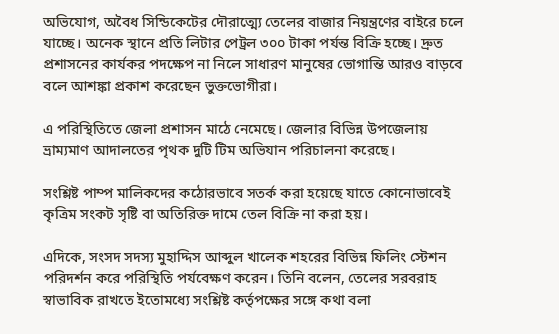অভিযোগ, অবৈধ সিন্ডিকেটের দৌরাত্ম্যে তেলের বাজার নিয়ন্ত্রণের বাইরে চলে যাচ্ছে। অনেক স্থানে প্রতি লিটার পেট্রল ৩০০ টাকা পর্যন্ত বিক্রি হচ্ছে। দ্রুত প্রশাসনের কার্যকর পদক্ষেপ না নিলে সাধারণ মানুষের ভোগান্তি আরও বাড়বে বলে আশঙ্কা প্রকাশ করেছেন ভুক্তভোগীরা।

এ পরিস্থিতিতে জেলা প্রশাসন মাঠে নেমেছে। জেলার বিভিন্ন উপজেলায় ভ্রাম্যমাণ আদালতের পৃথক দুটি টিম অভিযান পরিচালনা করেছে।

সংশ্লিষ্ট পাম্প মালিকদের কঠোরভাবে সতর্ক করা হয়েছে যাতে কোনোভাবেই কৃত্রিম সংকট সৃষ্টি বা অতিরিক্ত দামে তেল বিক্রি না করা হয়।

এদিকে, সংসদ সদস্য মুহাদ্দিস আব্দুল খালেক শহরের বিভিন্ন ফিলিং স্টেশন পরিদর্শন করে পরিস্থিতি পর্যবেক্ষণ করেন। তিনি বলেন, তেলের সরবরাহ স্বাভাবিক রাখতে ইতোমধ্যে সংশ্লিষ্ট কর্তৃপক্ষের সঙ্গে কথা বলা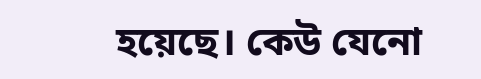হয়েছে। কেউ যেনো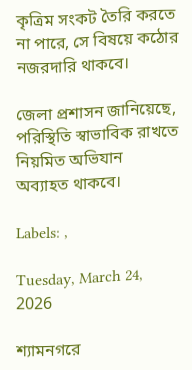কৃত্রিম সংকট তৈরি করতে না পারে, সে বিষয়ে কঠোর নজরদারি থাকবে।

জেলা প্রশাসন জানিয়েছে, পরিস্থিতি স্বাভাবিক রাখতে নিয়মিত অভিযান অব্যাহত থাকবে।

Labels: ,

Tuesday, March 24, 2026

শ্যামনগরে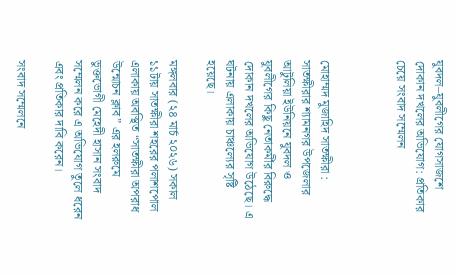যুবদল–যুবলীগের যোগসাজশে দোকান দখলের অভিযোগ: প্রতিকার চেয়ে সংবাদ সম্মেলন



মোহাম্মদ মুজাহিদ সাতক্ষীরা : সাতক্ষীরার শ্যামনগর উপজেলার আটুলিয়া ইউনিয়নে যুবদল ও যুবলীগের কিছু নেতাকর্মীর বিরুদ্ধে দোকান দখলের অভিযোগ উঠেছে। এ ঘটনায় এলাকায় চাঞ্চল্যের সৃষ্টি হয়েছে।

মঙ্গলবার (২৪ মার্চ ২০২৬) সকাল ১১টায় সাতক্ষীরা শহরের পলাশপোল এলাকায় অবস্থিত “সাতক্ষীরা অপরাধ উন্মোচন ক্লাব” এর হলরুমে ভুক্তভোগী মেহেদী হাসান সংবাদ সম্মেলন করে এ অভিযোগ তুলে ধরেন এবং প্রতিকার দাবি করেন।

সংবাদ সম্মেলনে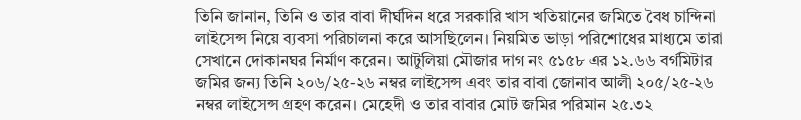তিনি জানান, তিনি ও তার বাবা দীর্ঘদিন ধরে সরকারি খাস খতিয়ানের জমিতে বৈধ চান্দিনা লাইসেন্স নিয়ে ব্যবসা পরিচালনা করে আসছিলেন। নিয়মিত ভাড়া পরিশোধের মাধ্যমে তারা সেখানে দোকানঘর নির্মাণ করেন। আটুলিয়া মৌজার দাগ নং ৫১৫৮ এর ১২.৬৬ বর্গমিটার জমির জন্য তিনি ২০৬/২৫-২৬ নম্বর লাইসেন্স এবং তার বাবা জোনাব আলী ২০৫/২৫-২৬ নম্বর লাইসেন্স গ্রহণ করেন। মেহেদী ও তার বাবার মোট জমির পরিমান ২৫.৩২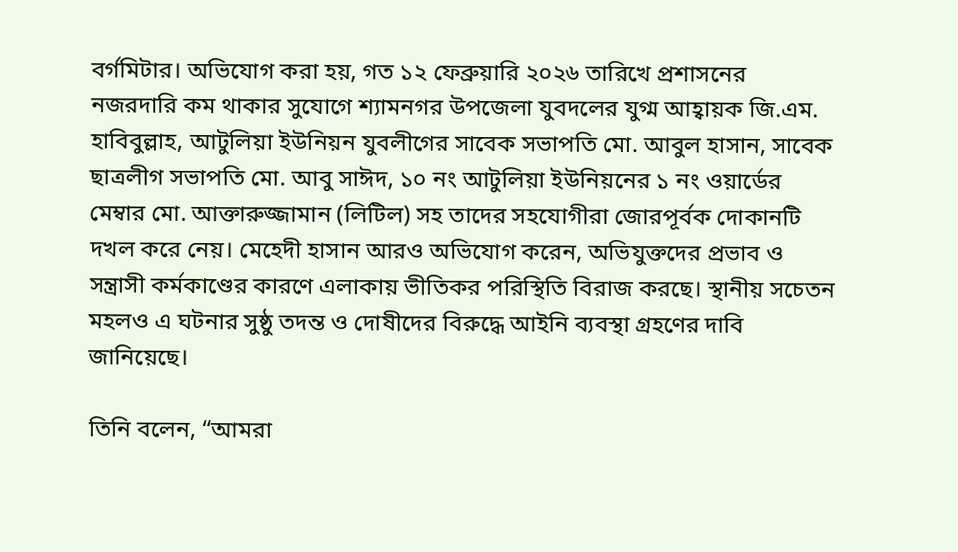বর্গমিটার। অভিযোগ করা হয়, গত ১২ ফেব্রুয়ারি ২০২৬ তারিখে প্রশাসনের নজরদারি কম থাকার সুযোগে শ্যামনগর উপজেলা যুবদলের যুগ্ম আহ্বায়ক জি.এম. হাবিবুল্লাহ, আটুলিয়া ইউনিয়ন যুবলীগের সাবেক সভাপতি মো. আবুল হাসান, সাবেক ছাত্রলীগ সভাপতি মো. আবু সাঈদ, ১০ নং আটুলিয়া ইউনিয়নের ১ নং ওয়ার্ডের মেম্বার মো. আক্তারুজ্জামান (লিটিল) সহ তাদের সহযোগীরা জোরপূর্বক দোকানটি দখল করে নেয়। মেহেদী হাসান আরও অভিযোগ করেন, অভিযুক্তদের প্রভাব ও সন্ত্রাসী কর্মকাণ্ডের কারণে এলাকায় ভীতিকর পরিস্থিতি বিরাজ করছে। স্থানীয় সচেতন মহলও এ ঘটনার সুষ্ঠু তদন্ত ও দোষীদের বিরুদ্ধে আইনি ব্যবস্থা গ্রহণের দাবি জানিয়েছে।

তিনি বলেন, “আমরা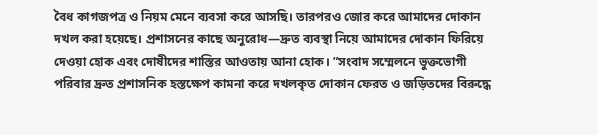বৈধ কাগজপত্র ও নিয়ম মেনে ব্যবসা করে আসছি। তারপরও জোর করে আমাদের দোকান দখল করা হয়েছে। প্রশাসনের কাছে অনুরোধ—দ্রুত ব্যবস্থা নিয়ে আমাদের দোকান ফিরিয়ে দেওয়া হোক এবং দোষীদের শাস্তির আওতায় আনা হোক। ”সংবাদ সম্মেলনে ভুক্তভোগী পরিবার দ্রুত প্রশাসনিক হস্তক্ষেপ কামনা করে দখলকৃত দোকান ফেরত ও জড়িতদের বিরুদ্ধে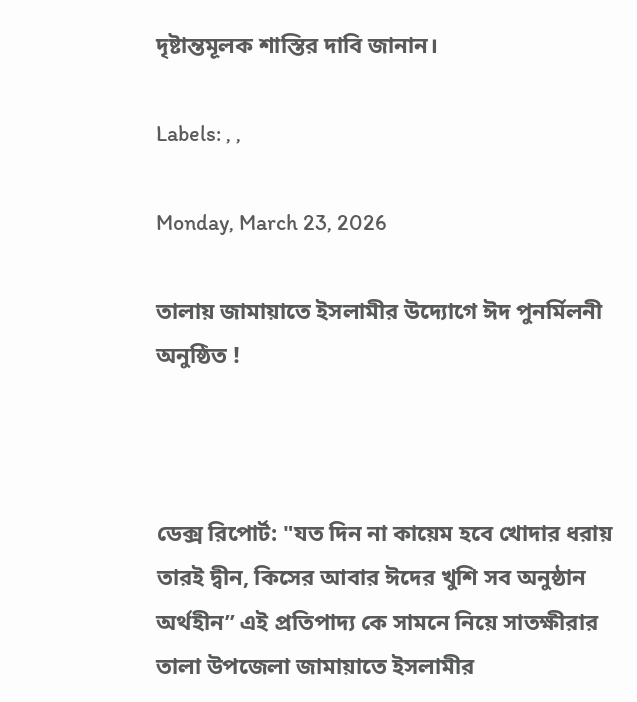দৃষ্টান্তমূলক শাস্তির দাবি জানান।

Labels: , ,

Monday, March 23, 2026

তালায় জামায়াতে ইসলামীর উদ্যোগে ঈদ পুনর্মিলনী অনুষ্ঠিত !



ডেক্স রিপোর্ট: "যত দিন না কায়েম হবে খোদার ধরায় তারই দ্বীন, কিসের আবার ঈদের খুশি সব অনুষ্ঠান অর্থহীন” এই প্রতিপাদ্য কে সামনে নিয়ে সাতক্ষীরার তালা উপজেলা জামায়াতে ইসলামীর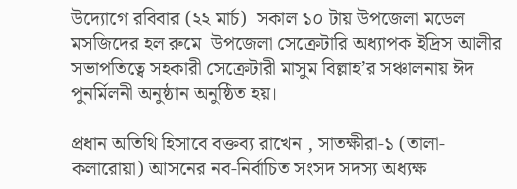উদ্যোগে রবিবার (২২ মার্চ)  সকাল ১০ টায় উপজেলা মডেল মসজিদের হল রুমে  উপজেলা সেক্রেটারি অধ্যাপক ইদ্রিস আলীর সভাপতিত্বে সহকারী সেক্রেটারী মাসুম বিল্লাহ’র সঞ্চালনায় ঈদ পুনর্মিলনী অনুষ্ঠান অনুষ্ঠিত হয়।

প্রধান অতিথি হিসাবে বক্তব্য রাখেন , সাতক্ষীরা-১ (তালা-কলারোয়া) আসনের নব-নির্বাচিত সংসদ সদস্য অধ্যক্ষ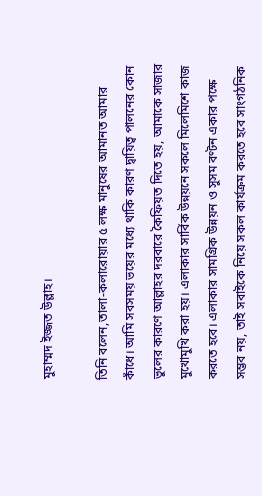মুহাম্মদ ইজ্জত উল্লাহ।

তিনি বলেন,তালা-কলারোয়ার ৫ লক্ষ মানুষের আমানত আমার কাঁধে। আমি সবসময় ভয়ের মধ্যে থাকি কারণ দ্বায়িত্ব পালনের কোন ভুলের কারণে আল্লাহর দরবারে কৈফিয়ত দিতে হয়, আমাকে সাজার মুখোমুখি করা হয়। এলাকার সার্বিক উন্নয়নে সকলে মিলেমিশে কাজ করতে হবে। এলাকার সামগ্রিক উন্নয়ন ও সুসম বণ্টন একার পক্ষে সম্ভব নয়, তাই সবাইকে নিয়ে সকল কার্যক্রম করতে হবে সাংগঠনিক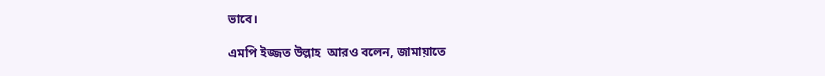ভাবে।

এমপি ইজ্জত উল্লাহ  আরও বলেন, জামায়াতে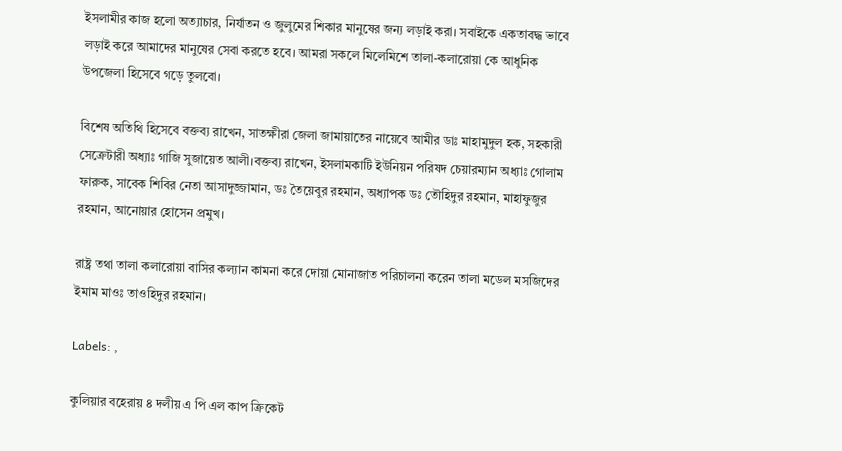ইসলামীর কাজ হলো অত্যাচার, নির্যাতন ও জুলুমের শিকার মানুষের জন্য লড়াই করা। সবাইকে একতাবদ্ধ ভাবে লড়াই করে আমাদের মানুষের সেবা করতে হবে। আমরা সকলে মিলেমিশে তালা-কলারোয়া কে আধুনিক উপজেলা হিসেবে গড়ে তুলবো।

বিশেষ অতিথি হিসেবে বক্তব্য রাখেন, সাতক্ষীরা জেলা জামায়াতের নায়েবে আমীর ডাঃ মাহামুদুল হক, সহকারী সেক্রেটারী অধ্যাঃ গাজি সুজায়েত আলী।বক্তব্য রাখেন, ইসলামকাটি ইউনিয়ন পরিষদ চেয়ারম্যান অধ্যাঃ গোলাম ফারুক, সাবেক শিবির নেতা আসাদুজ্জামান, ডঃ তৈয়েবুর রহমান, অধ্যাপক ডঃ তৌহিদুর রহমান, মাহাফুজুর রহমান, আনোয়ার হোসেন প্রমুখ।

রাষ্ট্র তথা তালা কলারোয়া বাসির কল্যান কামনা করে দোয়া মোনাজাত পরিচালনা করেন তালা মডেল মসজিদের ইমাম মাওঃ তাওহিদুর রহমান।

Labels: ,

কুলিয়ার বহেরায় ৪ দলীয় এ পি এল কাপ ক্রিকেট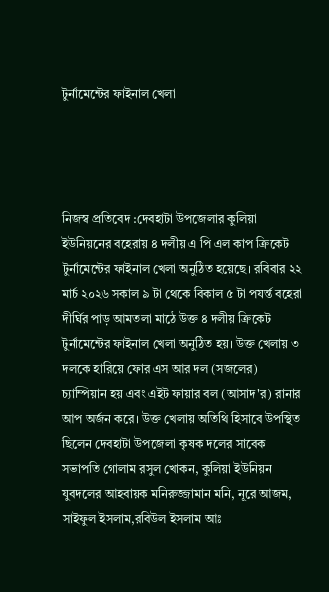টুর্নামেন্টের ফাইনাল খেলা




নিজস্ব প্রতিবেদ :দেবহাটা উপজেলার কুলিয়া ইউনিয়নের বহেরায় ৪ দলীয় এ পি এল কাপ ক্রিকেট টুর্নামেন্টের ফাইনাল খেলা অনুঠিত হয়েছে। রবিবার ২২ মার্চ ২০২৬ সকাল ৯ টা থেকে বিকাল ৫ টা পযর্ন্ত বহেরা দীর্ঘির পাড় আমতলা মাঠে উক্ত ৪ দলীয় ক্রিকেট টুর্নামেন্টের ফাইনাল খেলা অনুঠিত হয়। উক্ত খেলায় ৩ দলকে হারিয়ে ফোর এস আর দল (সজলের) চ্যাম্পিয়ান হয় এবং এইট ফায়ার বল (আসাদ'র) রানার আপ অর্জন করে। উক্ত খেলায় অতিথি হিসাবে উপস্থিত ছিলেন দেবহাটা উপজেলা কৃষক দলের সাবেক সভাপতি গোলাম রসুল খোকন, কুলিয়া ইউনিয়ন যুবদলের আহবায়ক মনিরুজ্জামান মনি, নূরে আজম, সাইফুল ইসলাম,রবিউল ইসলাম আঃ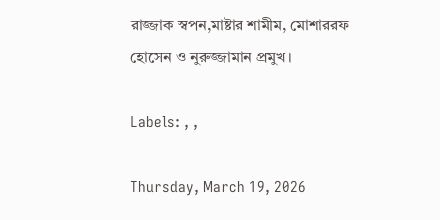রাজ্জাক স্বপন,মাষ্টার শামীম, মোশাররফ হোসেন ও নুরুজ্জামান প্রমুখ।

Labels: , ,

Thursday, March 19, 2026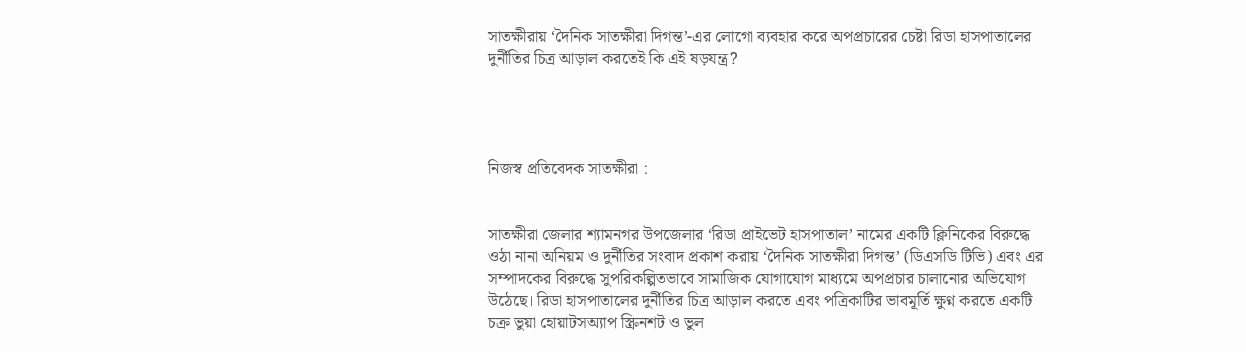সাতক্ষীরায় ‘দৈনিক সাতক্ষীরা দিগন্ত’-এর লোগো ব্যবহার করে অপপ্রচারের চেষ্টা রিডা হাসপাতালের দুর্নীতির চিত্র আড়াল করতেই কি এই ষড়যন্ত্র?




নিজস্ব প্রতিবেদক সাতক্ষীরা :


সাতক্ষীরা জেলার শ্যামনগর উপজেলার ‘রিডা প্রাইভেট হাসপাতাল’ নামের একটি ক্লিনিকের বিরুদ্ধে ওঠা নানা অনিয়ম ও দুর্নীতির সংবাদ প্রকাশ করায় ‘দৈনিক সাতক্ষীরা দিগন্ত’ (ডিএসডি টিভি) এবং এর সম্পাদকের বিরুদ্ধে সুপরিকল্পিতভাবে সামাজিক যোগাযোগ মাধ্যমে অপপ্রচার চালানোর অভিযোগ উঠেছে। রিডা হাসপাতালের দুর্নীতির চিত্র আড়াল করতে এবং পত্রিকাটির ভাবমূর্তি ক্ষুণ্ন করতে একটি চক্র ভুয়া হোয়াটসঅ্যাপ স্ক্রিনশট ও ভুল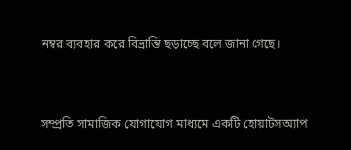নম্বর ব্যবহার করে বিভ্রান্তি ছড়াচ্ছে বলে জানা গেছে।


সম্প্রতি সামাজিক যোগাযোগ মাধ্যমে একটি হোয়াটসঅ্যাপ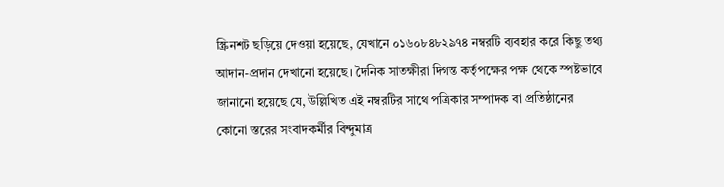স্ক্রিনশট ছড়িয়ে দেওয়া হয়েছে, যেখানে ০১৬০৮৪৮২৯৭৪ নম্বরটি ব্যবহার করে কিছু তথ্য আদান-প্রদান দেখানো হয়েছে। দৈনিক সাতক্ষীরা দিগন্ত কর্তৃপক্ষের পক্ষ থেকে স্পষ্টভাবে জানানো হয়েছে যে, উল্লিখিত এই নম্বরটির সাথে পত্রিকার সম্পাদক বা প্রতিষ্ঠানের কোনো স্তরের সংবাদকর্মীর বিন্দুমাত্র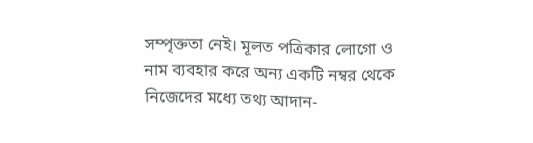সম্পৃক্ততা নেই। মূলত পত্রিকার লোগো ও নাম ব্যবহার করে অন্য একটি নম্বর থেকে নিজেদের মধ্যে তথ্য আদান-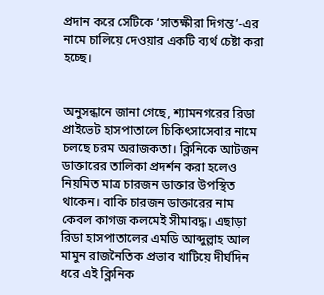প্রদান করে সেটিকে ‘সাতক্ষীরা দিগন্ত’-এর নামে চালিয়ে দেওয়ার একটি ব্যর্থ চেষ্টা করা হচ্ছে।


অনুসন্ধানে জানা গেছে, শ্যামনগরের রিডা প্রাইভেট হাসপাতালে চিকিৎসাসেবার নামে চলছে চরম অরাজকতা। ক্লিনিকে আটজন ডাক্তারের তালিকা প্রদর্শন করা হলেও নিয়মিত মাত্র চারজন ডাক্তার উপস্থিত থাকেন। বাকি চারজন ডাক্তারের নাম কেবল কাগজ কলমেই সীমাবদ্ধ। এছাড়া রিডা হাসপাতালের এমডি আব্দুল্লাহ আল মামুন রাজনৈতিক প্রভাব খাটিয়ে দীর্ঘদিন ধরে এই ক্লিনিক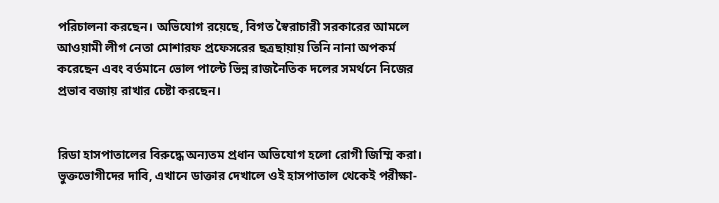পরিচালনা করছেন। অভিযোগ রয়েছে, বিগত স্বৈরাচারী সরকারের আমলে আওয়ামী লীগ নেতা মোশারফ প্রফেসরের ছত্রছায়ায় তিনি নানা অপকর্ম করেছেন এবং বর্তমানে ভোল পাল্টে ভিন্ন রাজনৈতিক দলের সমর্থনে নিজের প্রভাব বজায় রাখার চেষ্টা করছেন।


রিডা হাসপাতালের বিরুদ্ধে অন্যতম প্রধান অভিযোগ হলো রোগী জিম্মি করা। ভুক্তভোগীদের দাবি, এখানে ডাক্তার দেখালে ওই হাসপাতাল থেকেই পরীক্ষা-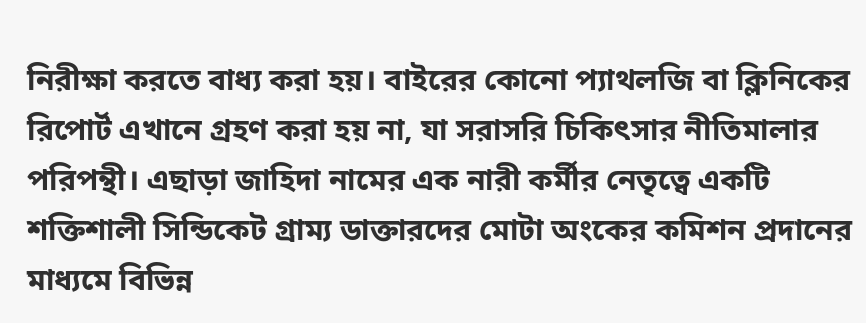নিরীক্ষা করতে বাধ্য করা হয়। বাইরের কোনো প্যাথলজি বা ক্লিনিকের রিপোর্ট এখানে গ্রহণ করা হয় না, যা সরাসরি চিকিৎসার নীতিমালার পরিপন্থী। এছাড়া জাহিদা নামের এক নারী কর্মীর নেতৃত্বে একটি শক্তিশালী সিন্ডিকেট গ্রাম্য ডাক্তারদের মোটা অংকের কমিশন প্রদানের মাধ্যমে বিভিন্ন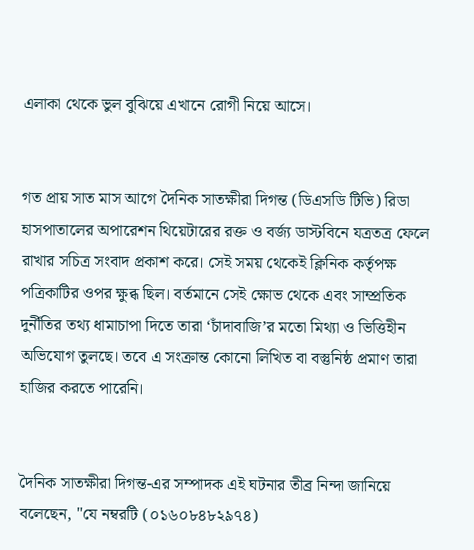এলাকা থেকে ভুল বুঝিয়ে এখানে রোগী নিয়ে আসে।


গত প্রায় সাত মাস আগে দৈনিক সাতক্ষীরা দিগন্ত (ডিএসডি টিভি) রিডা হাসপাতালের অপারেশন থিয়েটারের রক্ত ও বর্জ্য ডাস্টবিনে যত্রতত্র ফেলে রাখার সচিত্র সংবাদ প্রকাশ করে। সেই সময় থেকেই ক্লিনিক কর্তৃপক্ষ পত্রিকাটির ওপর ক্ষুব্ধ ছিল। বর্তমানে সেই ক্ষোভ থেকে এবং সাম্প্রতিক দুর্নীতির তথ্য ধামাচাপা দিতে তারা ‘চাঁদাবাজি’র মতো মিথ্যা ও ভিত্তিহীন অভিযোগ তুলছে। তবে এ সংক্রান্ত কোনো লিখিত বা বস্তুনিষ্ঠ প্রমাণ তারা হাজির করতে পারেনি।


দৈনিক সাতক্ষীরা দিগন্ত-এর সম্পাদক এই ঘটনার তীব্র নিন্দা জানিয়ে বলেছেন, "যে নম্বরটি (০১৬০৮৪৮২৯৭৪)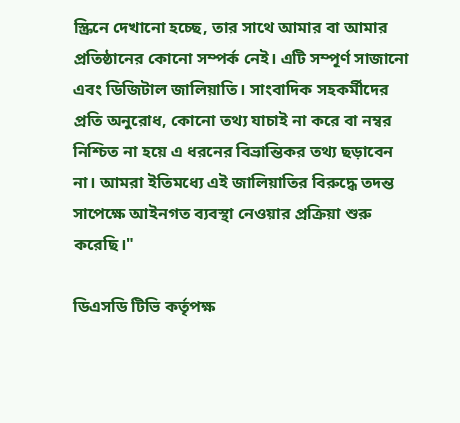স্ক্রিনে দেখানো হচ্ছে, তার সাথে আমার বা আমার প্রতিষ্ঠানের কোনো সম্পর্ক নেই। এটি সম্পূর্ণ সাজানো এবং ডিজিটাল জালিয়াতি। সাংবাদিক সহকর্মীদের প্রতি অনুরোধ, কোনো তথ্য যাচাই না করে বা নম্বর নিশ্চিত না হয়ে এ ধরনের বিভ্রান্তিকর তথ্য ছড়াবেন না। আমরা ইতিমধ্যে এই জালিয়াতির বিরুদ্ধে তদন্ত সাপেক্ষে আইনগত ব্যবস্থা নেওয়ার প্রক্রিয়া শুরু করেছি।"

ডিএসডি টিভি কর্তৃপক্ষ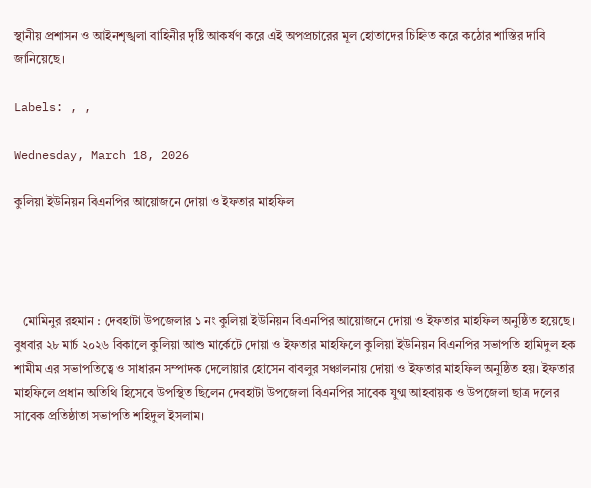স্থানীয় প্রশাসন ও আইনশৃঙ্খলা বাহিনীর দৃষ্টি আকর্ষণ করে এই অপপ্রচারের মূল হোতাদের চিহ্নিত করে কঠোর শাস্তির দাবি জানিয়েছে।

Labels: , ,

Wednesday, March 18, 2026

কুলিয়া ইউনিয়ন বিএনপির আয়োজনে দোয়া ও ইফতার মাহফিল




   মোমিনুর রহমান : দেবহাটা উপজেলার ১ নং কুলিয়া ইউনিয়ন বিএনপির আয়োজনে দোয়া ও ইফতার মাহফিল অনুষ্ঠিত হয়েছে। বুধবার ২৮ মার্চ ২০২৬ বিকালে কুলিয়া আশু মার্কেটে দোয়া ও ইফতার মাহফিলে কুলিয়া ইউনিয়ন বিএনপির সভাপতি হামিদুল হক শামীম এর সভাপতিত্বে ও সাধারন সম্পাদক দেলোয়ার হোসেন বাবলুর সঞ্চালনায় দোয়া ও ইফতার মাহফিল অনুষ্ঠিত হয়। ইফতার মাহফিলে প্রধান অতিথি হিসেবে উপস্থিত ছিলেন দেবহাটা উপজেলা বিএনপির সাবেক যুগ্ম আহবায়ক ও উপজেলা ছাত্র দলের সাবেক প্রতিষ্ঠাতা সভাপতি শহিদুল ইসলাম।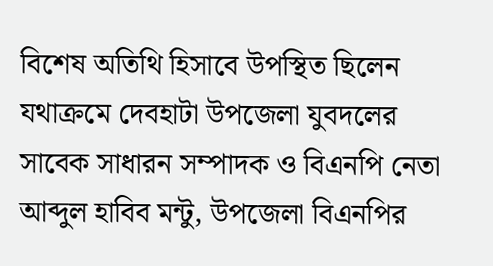বিশেষ অতিথি হিসাবে উপস্থিত ছিলেন যথাক্রমে দেবহাটা উপজেলা যুবদলের সাবেক সাধারন সম্পাদক ও বিএনপি নেতা আব্দুল হাবিব মন্টু, উপজেলা বিএনপির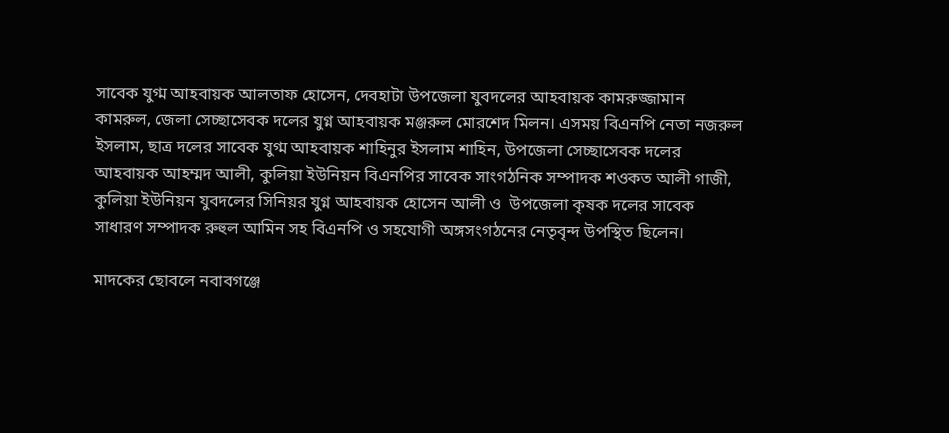সাবেক যুগ্ম আহবায়ক আলতাফ হোসেন, দেবহাটা উপজেলা যুবদলের আহবায়ক কামরুজ্জামান কামরুল, জেলা সেচ্ছাসেবক দলের যুগ্ন আহবায়ক মঞ্জরুল মোরশেদ মিলন। এসময় বিএনপি নেতা নজরুল ইসলাম, ছাত্র দলের সাবেক যুগ্ম আহবায়ক শাহিনুর ইসলাম শাহিন, উপজেলা সেচ্ছাসেবক দলের আহবায়ক আহম্মদ আলী, কুলিয়া ইউনিয়ন বিএনপির সাবেক সাংগঠনিক সম্পাদক শওকত আলী গাজী, কুলিয়া ইউনিয়ন যুবদলের সিনিয়র যুগ্ন আহবায়ক হোসেন আলী ও  উপজেলা কৃষক দলের সাবেক সাধারণ সম্পাদক রুহুল আমিন সহ বিএনপি ও সহযোগী অঙ্গসংগঠনের নেতৃবৃন্দ উপস্থিত ছিলেন।

মাদকের ছোবলে নবাবগঞ্জে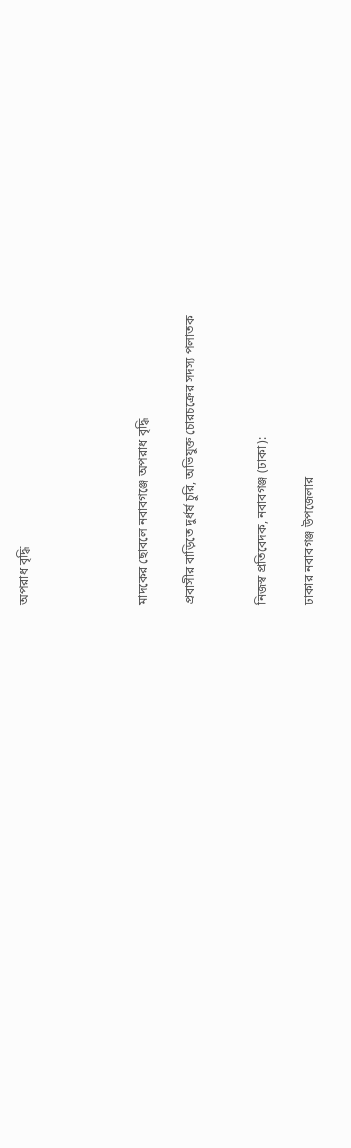অপরাধ বৃদ্ধি




মাদকের ছোবলে নবাবগঞ্জে অপরাধ বৃদ্ধি

প্রবাসীর বাড়িতে দুর্ধর্ষ চুরি, অভিযুক্ত চোরচক্রের সদস্য পলাতক


নিজস্ব প্রতিবেদক, নবাবগঞ্জ (ঢাকা):

ঢাকার নবাবগঞ্জ উপজেলার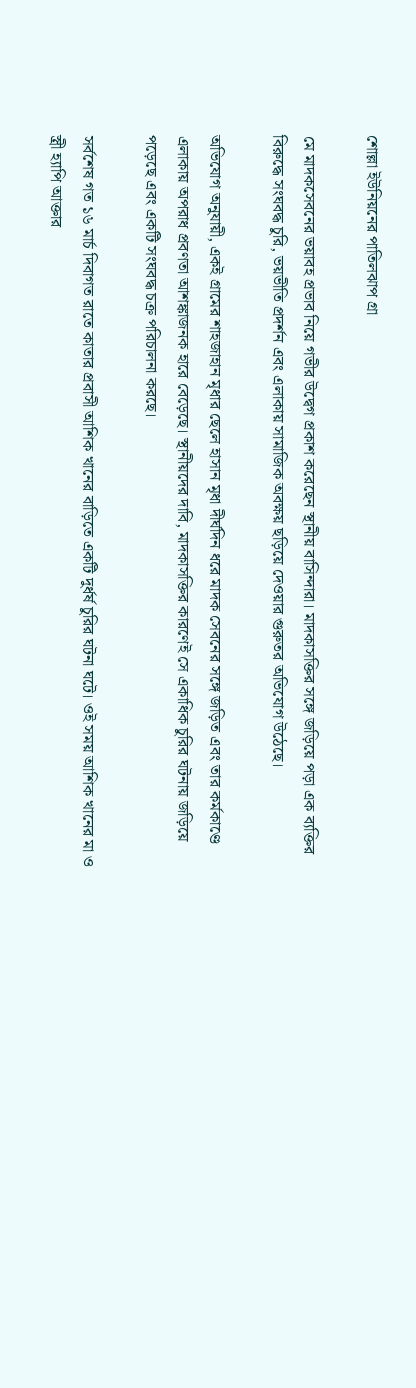শোল্লা ইউনিয়নের পাতিলঝাপ গ্রা

মে মাদকসেবনের ভয়াবহ প্রভাব নিয়ে গভীর উদ্বেগ প্রকাশ করেছেন স্থানীয় বাসিন্দারা। মাদকাসক্তির সঙ্গে জড়িয়ে পড়া এক ব্যক্তির বিরুদ্ধে সংঘবদ্ধ চুরি, ভয়ভীতি প্রদর্শন এবং এলাকায় সামাজিক অবক্ষয় ছড়িয়ে দেওয়ার গুরুতর অভিযোগ উঠেছে।

অভিযোগ অনুযায়ী, একই গ্রামের শাহজাহান মৃধার ছেলে হাসান মৃধা দীর্ঘদিন ধরে মাদক সেবনের সঙ্গে জড়িত এবং তার কর্মকাণ্ডে এলাকায় অপরাধ প্রবণতা আশঙ্কাজনক হারে বেড়েছে। স্থানীয়দের দাবি, মাদকাসক্তির কারণেই সে একাধিক চুরির ঘটনায় জড়িয়ে পড়েছে এবং একটি সংঘবদ্ধ চক্র পরিচালনা করছে।

সর্বশেষ গত ১৬ মার্চ দিবাগত রাতে কাতার প্রবাসী আশিক খানের বাড়িতে একটি দুর্ধর্ষ চুরির ঘটনা ঘটে। ওই সময় আশিক খানের মা ও স্ত্রী হ্যাপি আক্তার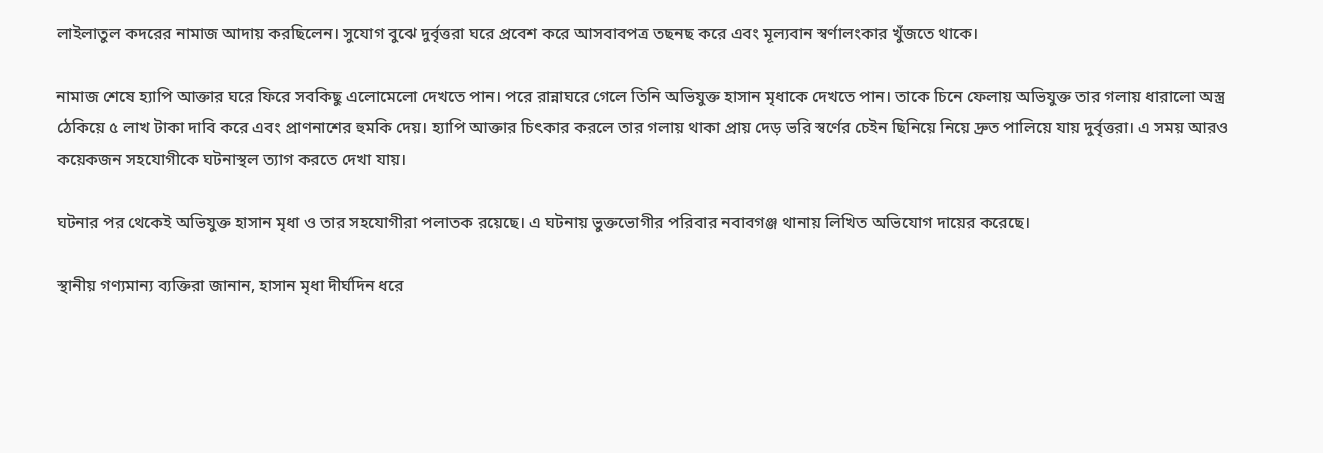লাইলাতুল কদরের নামাজ আদায় করছিলেন। সুযোগ বুঝে দুর্বৃত্তরা ঘরে প্রবেশ করে আসবাবপত্র তছনছ করে এবং মূল্যবান স্বর্ণালংকার খুঁজতে থাকে।

নামাজ শেষে হ্যাপি আক্তার ঘরে ফিরে সবকিছু এলোমেলো দেখতে পান। পরে রান্নাঘরে গেলে তিনি অভিযুক্ত হাসান মৃধাকে দেখতে পান। তাকে চিনে ফেলায় অভিযুক্ত তার গলায় ধারালো অস্ত্র ঠেকিয়ে ৫ লাখ টাকা দাবি করে এবং প্রাণনাশের হুমকি দেয়। হ্যাপি আক্তার চিৎকার করলে তার গলায় থাকা প্রায় দেড় ভরি স্বর্ণের চেইন ছিনিয়ে নিয়ে দ্রুত পালিয়ে যায় দুর্বৃত্তরা। এ সময় আরও কয়েকজন সহযোগীকে ঘটনাস্থল ত্যাগ করতে দেখা যায়।

ঘটনার পর থেকেই অভিযুক্ত হাসান মৃধা ও তার সহযোগীরা পলাতক রয়েছে। এ ঘটনায় ভুক্তভোগীর পরিবার নবাবগঞ্জ থানায় লিখিত অভিযোগ দায়ের করেছে।

স্থানীয় গণ্যমান্য ব্যক্তিরা জানান, হাসান মৃধা দীর্ঘদিন ধরে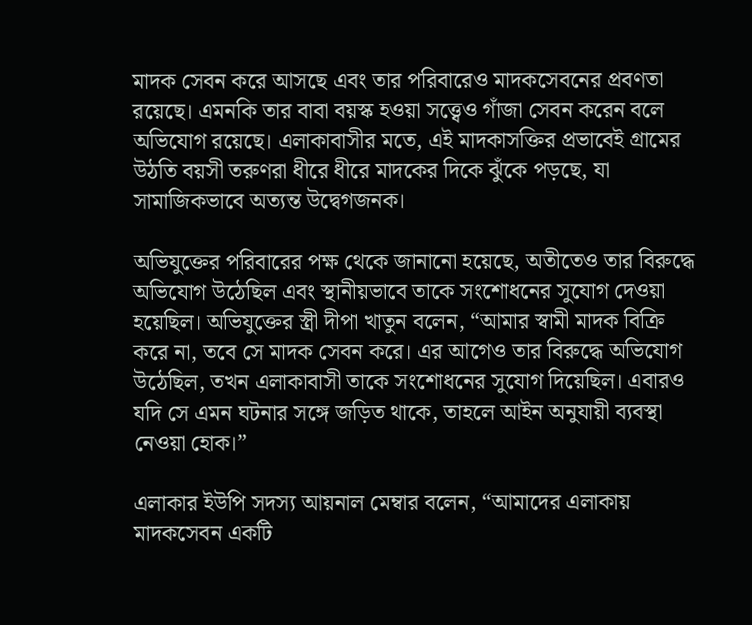মাদক সেবন করে আসছে এবং তার পরিবারেও মাদকসেবনের প্রবণতা রয়েছে। এমনকি তার বাবা বয়স্ক হওয়া সত্ত্বেও গাঁজা সেবন করেন বলে অভিযোগ রয়েছে। এলাকাবাসীর মতে, এই মাদকাসক্তির প্রভাবেই গ্রামের উঠতি বয়সী তরুণরা ধীরে ধীরে মাদকের দিকে ঝুঁকে পড়ছে, যা সামাজিকভাবে অত্যন্ত উদ্বেগজনক।

অভিযুক্তের পরিবারের পক্ষ থেকে জানানো হয়েছে, অতীতেও তার বিরুদ্ধে অভিযোগ উঠেছিল এবং স্থানীয়ভাবে তাকে সংশোধনের সুযোগ দেওয়া হয়েছিল। অভিযুক্তের স্ত্রী দীপা খাতুন বলেন, “আমার স্বামী মাদক বিক্রি করে না, তবে সে মাদক সেবন করে। এর আগেও তার বিরুদ্ধে অভিযোগ উঠেছিল, তখন এলাকাবাসী তাকে সংশোধনের সুযোগ দিয়েছিল। এবারও যদি সে এমন ঘটনার সঙ্গে জড়িত থাকে, তাহলে আইন অনুযায়ী ব্যবস্থা নেওয়া হোক।”

এলাকার ইউপি সদস্য আয়নাল মেম্বার বলেন, “আমাদের এলাকায় মাদকসেবন একটি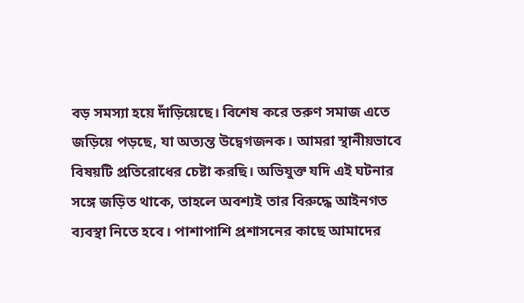বড় সমস্যা হয়ে দাঁড়িয়েছে। বিশেষ করে তরুণ সমাজ এতে জড়িয়ে পড়ছে, যা অত্যন্ত উদ্বেগজনক। আমরা স্থানীয়ভাবে বিষয়টি প্রতিরোধের চেষ্টা করছি। অভিযুক্ত যদি এই ঘটনার সঙ্গে জড়িত থাকে, তাহলে অবশ্যই তার বিরুদ্ধে আইনগত ব্যবস্থা নিতে হবে। পাশাপাশি প্রশাসনের কাছে আমাদের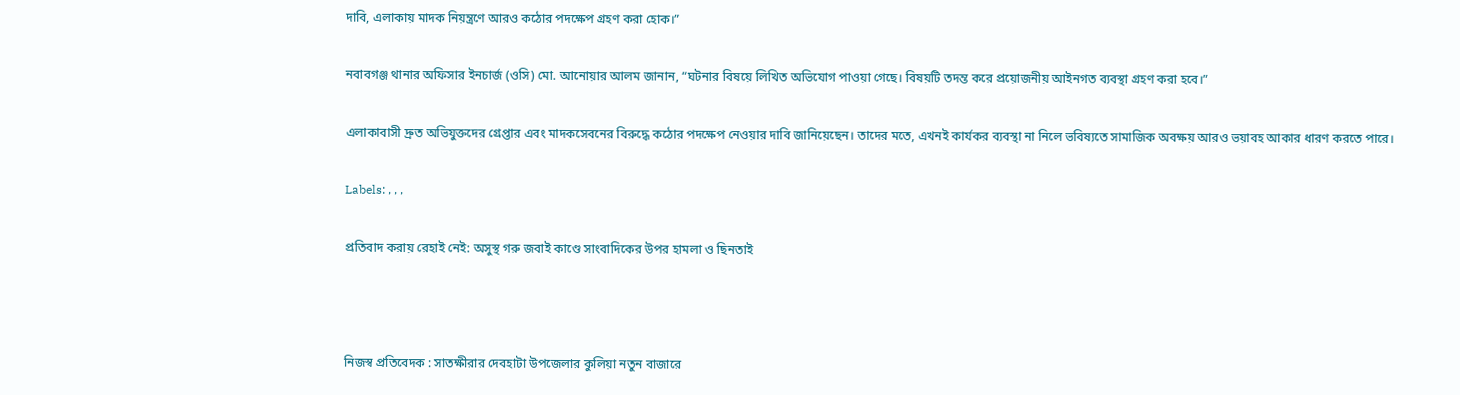দাবি, এলাকায় মাদক নিয়ন্ত্রণে আরও কঠোর পদক্ষেপ গ্রহণ করা হোক।”

নবাবগঞ্জ থানার অফিসার ইনচার্জ (ওসি) মো. আনোয়ার আলম জানান, “ঘটনার বিষয়ে লিখিত অভিযোগ পাওয়া গেছে। বিষয়টি তদন্ত করে প্রয়োজনীয় আইনগত ব্যবস্থা গ্রহণ করা হবে।”

এলাকাবাসী দ্রুত অভিযুক্তদের গ্রেপ্তার এবং মাদকসেবনের বিরুদ্ধে কঠোর পদক্ষেপ নেওয়ার দাবি জানিয়েছেন। তাদের মতে, এখনই কার্যকর ব্যবস্থা না নিলে ভবিষ্যতে সামাজিক অবক্ষয় আরও ভয়াবহ আকার ধারণ করতে পারে।

Labels: , , ,

প্রতিবাদ করায় রেহাই নেই: অসুস্থ গরু জবাই কাণ্ডে সাংবাদিকের উপর হামলা ও ছিনতাই



নিজস্ব প্রতিবেদক : সাতক্ষীরার দেবহাটা উপজেলার কুলিয়া নতুন বাজারে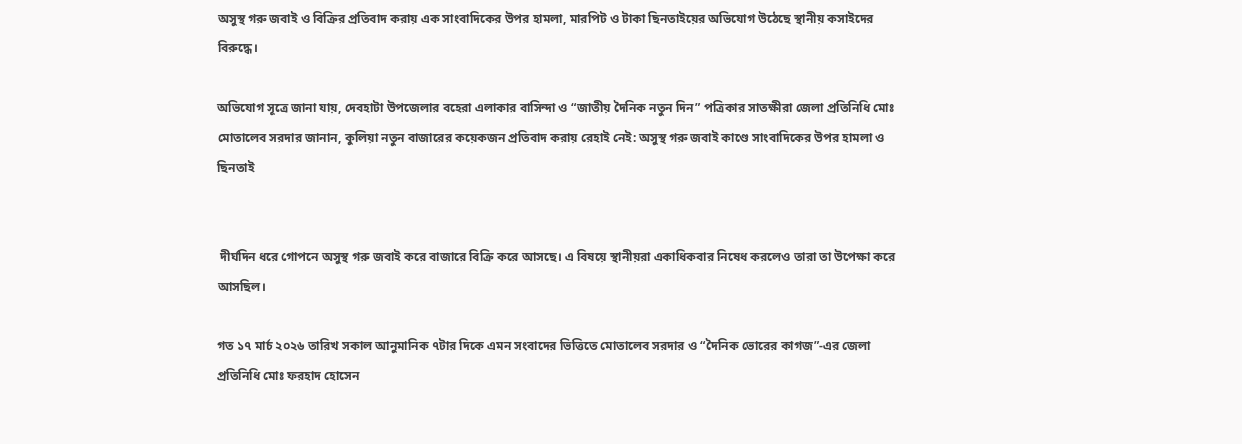অসুস্থ গরু জবাই ও বিক্রির প্রতিবাদ করায় এক সাংবাদিকের উপর হামলা, মারপিট ও টাকা ছিনতাইয়ের অভিযোগ উঠেছে স্থানীয় কসাইদের বিরুদ্ধে।

অভিযোগ সূত্রে জানা যায়, দেবহাটা উপজেলার বহেরা এলাকার বাসিন্দা ও “জাতীয় দৈনিক নতুন দিন” পত্রিকার সাতক্ষীরা জেলা প্রতিনিধি মোঃ মোতালেব সরদার জানান, কুলিয়া নতুন বাজারের কয়েকজন প্রতিবাদ করায় রেহাই নেই: অসুস্থ গরু জবাই কাণ্ডে সাংবাদিকের উপর হামলা ও ছিনতাই


 দীর্ঘদিন ধরে গোপনে অসুস্থ গরু জবাই করে বাজারে বিক্রি করে আসছে। এ বিষয়ে স্থানীয়রা একাধিকবার নিষেধ করলেও তারা তা উপেক্ষা করে আসছিল।

গত ১৭ মার্চ ২০২৬ তারিখ সকাল আনুমানিক ৭টার দিকে এমন সংবাদের ভিত্তিতে মোতালেব সরদার ও “দৈনিক ভোরের কাগজ”-এর জেলা প্রতিনিধি মোঃ ফরহাদ হোসেন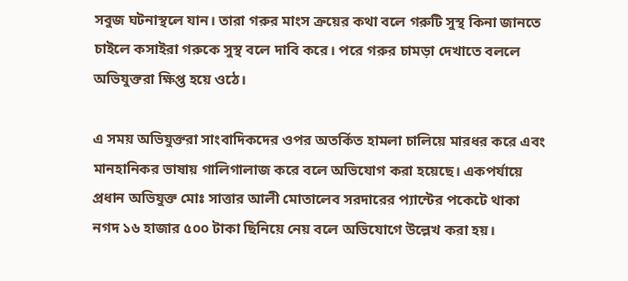সবুজ ঘটনাস্থলে যান। তারা গরুর মাংস ক্রয়ের কথা বলে গরুটি সুস্থ কিনা জানতে চাইলে কসাইরা গরুকে সুস্থ বলে দাবি করে। পরে গরুর চামড়া দেখাতে বললে অভিযুক্তরা ক্ষিপ্ত হয়ে ওঠে।

এ সময় অভিযুক্তরা সাংবাদিকদের ওপর অতর্কিত হামলা চালিয়ে মারধর করে এবং মানহানিকর ভাষায় গালিগালাজ করে বলে অভিযোগ করা হয়েছে। একপর্যায়ে প্রধান অভিযুক্ত মোঃ সাত্তার আলী মোতালেব সরদারের প্যান্টের পকেটে থাকা নগদ ১৬ হাজার ৫০০ টাকা ছিনিয়ে নেয় বলে অভিযোগে উল্লেখ করা হয়।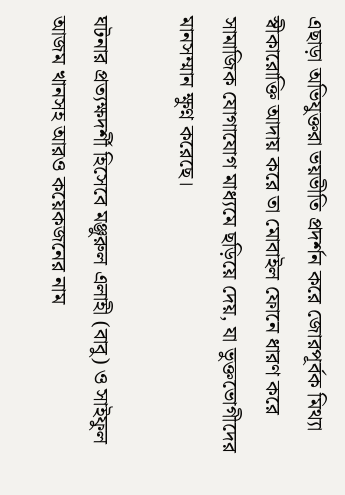এছাড়া অভিযুক্তরা ভয়ভীতি প্রদর্শন করে জোরপূর্বক মিথ্যা স্বীকারোক্তি আদায় করে তা মোবাইল ফোনে ধারণ করে সামাজিক যোগাযোগ মাধ্যমে ছড়িয়ে দেয়, যা ভুক্তভোগীদের মানসম্মান ক্ষুণ্ন করেছে।

ঘটনার প্রত্যক্ষদর্শী হিসেবে মঞ্জুরুল এলাহী (বাবু) ও সাইফুল আজম খানসহ আরও কয়েকজনের নাম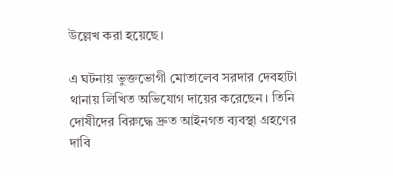উল্লেখ করা হয়েছে।

এ ঘটনায় ভুক্তভোগী মোতালেব সরদার দেবহাটা থানায় লিখিত অভিযোগ দায়ের করেছেন। তিনি দোষীদের বিরুদ্ধে দ্রুত আইনগত ব্যবস্থা গ্রহণের দাবি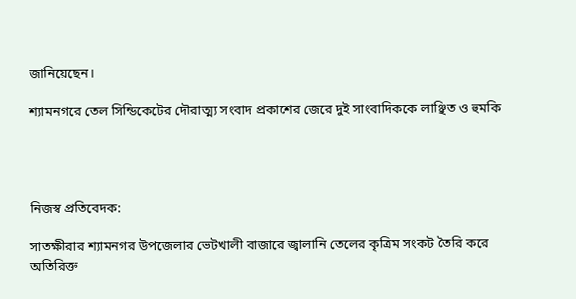জানিয়েছেন।

শ্যামনগরে তেল সিন্ডিকেটের দৌরাত্ম্য সংবাদ প্রকাশের জেরে দুই সাংবাদিককে লাঞ্ছিত ও হুমকি




নিজস্ব প্রতিবেদক:

সাতক্ষীরার শ্যামনগর উপজেলার ভেটখালী বাজারে জ্বালানি তেলের কৃত্রিম সংকট তৈরি করে অতিরিক্ত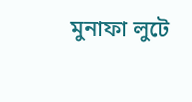মুনাফা লুটে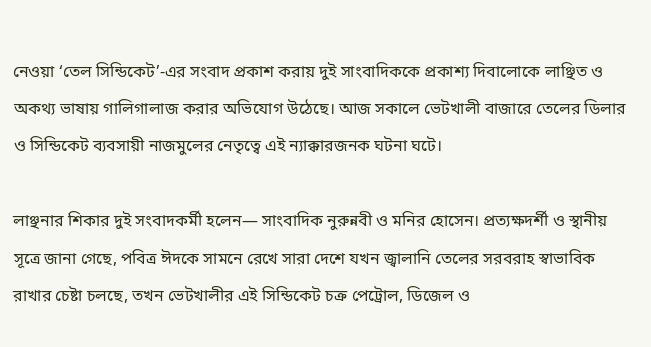নেওয়া ‘তেল সিন্ডিকেট’-এর সংবাদ প্রকাশ করায় দুই সাংবাদিককে প্রকাশ্য দিবালোকে লাঞ্ছিত ও অকথ্য ভাষায় গালিগালাজ করার অভিযোগ উঠেছে। আজ সকালে ভেটখালী বাজারে তেলের ডিলার ও সিন্ডিকেট ব্যবসায়ী নাজমুলের নেতৃত্বে এই ন্যাক্কারজনক ঘটনা ঘটে।

লাঞ্ছনার শিকার দুই সংবাদকর্মী হলেন— সাংবাদিক নুরুন্নবী ও মনির হোসেন। প্রত্যক্ষদর্শী ও স্থানীয় সূত্রে জানা গেছে, পবিত্র ঈদকে সামনে রেখে সারা দেশে যখন জ্বালানি তেলের সরবরাহ স্বাভাবিক রাখার চেষ্টা চলছে, তখন ভেটখালীর এই সিন্ডিকেট চক্র পেট্রোল, ডিজেল ও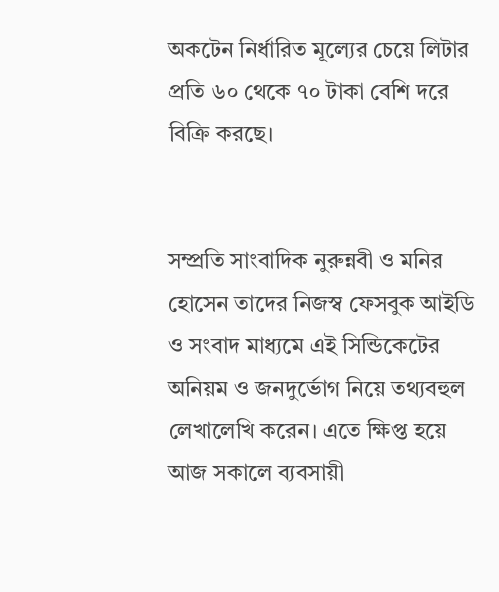অকটেন নির্ধারিত মূল্যের চেয়ে লিটার প্রতি ৬০ থেকে ৭০ টাকা বেশি দরে বিক্রি করছে।


সম্প্রতি সাংবাদিক নুরুন্নবী ও মনির হোসেন তাদের নিজস্ব ফেসবুক আইডি ও সংবাদ মাধ্যমে এই সিন্ডিকেটের অনিয়ম ও জনদুর্ভোগ নিয়ে তথ্যবহুল লেখালেখি করেন। এতে ক্ষিপ্ত হয়ে আজ সকালে ব্যবসায়ী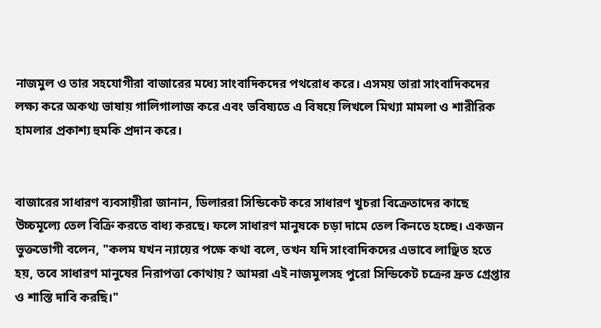নাজমুল ও তার সহযোগীরা বাজারের মধ্যে সাংবাদিকদের পথরোধ করে। এসময় তারা সাংবাদিকদের লক্ষ্য করে অকথ্য ভাষায় গালিগালাজ করে এবং ভবিষ্যতে এ বিষয়ে লিখলে মিথ্যা মামলা ও শারীরিক হামলার প্রকাশ্য হুমকি প্রদান করে।


বাজারের সাধারণ ব্যবসায়ীরা জানান, ডিলাররা সিন্ডিকেট করে সাধারণ খুচরা বিক্রেতাদের কাছে উচ্চমূল্যে তেল বিক্রি করতে বাধ্য করছে। ফলে সাধারণ মানুষকে চড়া দামে তেল কিনতে হচ্ছে। একজন ভুক্তভোগী বলেন, "কলম যখন ন্যায়ের পক্ষে কথা বলে, তখন যদি সাংবাদিকদের এভাবে লাঞ্ছিত হতে হয়, তবে সাধারণ মানুষের নিরাপত্তা কোথায়? আমরা এই নাজমুলসহ পুরো সিন্ডিকেট চক্রের দ্রুত গ্রেপ্তার ও শাস্তি দাবি করছি।"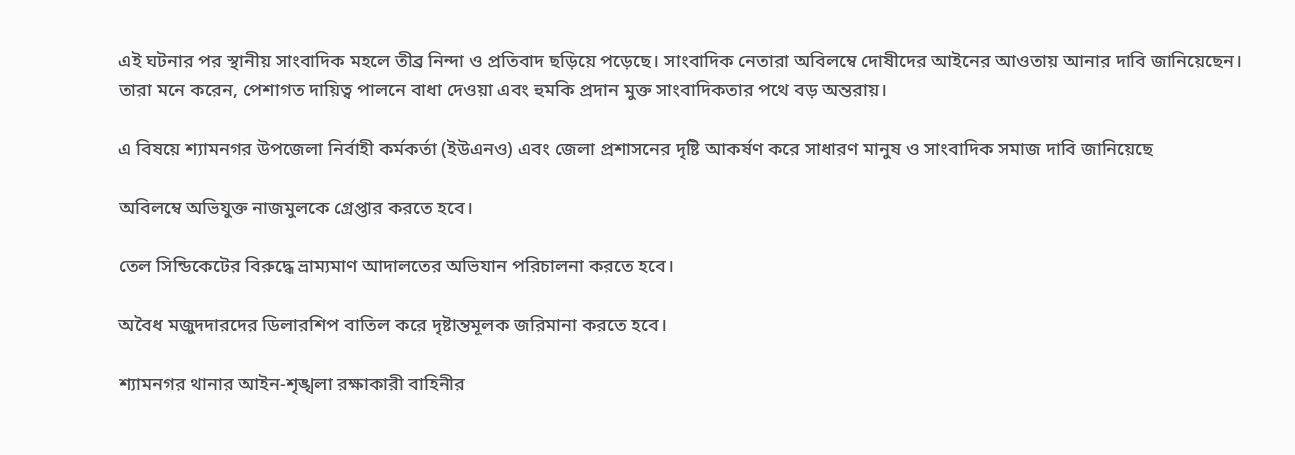এই ঘটনার পর স্থানীয় সাংবাদিক মহলে তীব্র নিন্দা ও প্রতিবাদ ছড়িয়ে পড়েছে। সাংবাদিক নেতারা অবিলম্বে দোষীদের আইনের আওতায় আনার দাবি জানিয়েছেন। তারা মনে করেন, পেশাগত দায়িত্ব পালনে বাধা দেওয়া এবং হুমকি প্রদান মুক্ত সাংবাদিকতার পথে বড় অন্তরায়।

এ বিষয়ে শ্যামনগর উপজেলা নির্বাহী কর্মকর্তা (ইউএনও) এবং জেলা প্রশাসনের দৃষ্টি আকর্ষণ করে সাধারণ মানুষ ও সাংবাদিক সমাজ দাবি জানিয়েছে

অবিলম্বে অভিযুক্ত নাজমুলকে গ্রেপ্তার করতে হবে।

তেল সিন্ডিকেটের বিরুদ্ধে ভ্রাম্যমাণ আদালতের অভিযান পরিচালনা করতে হবে।

অবৈধ মজুদদারদের ডিলারশিপ বাতিল করে দৃষ্টান্তমূলক জরিমানা করতে হবে।

শ্যামনগর থানার আইন-শৃঙ্খলা রক্ষাকারী বাহিনীর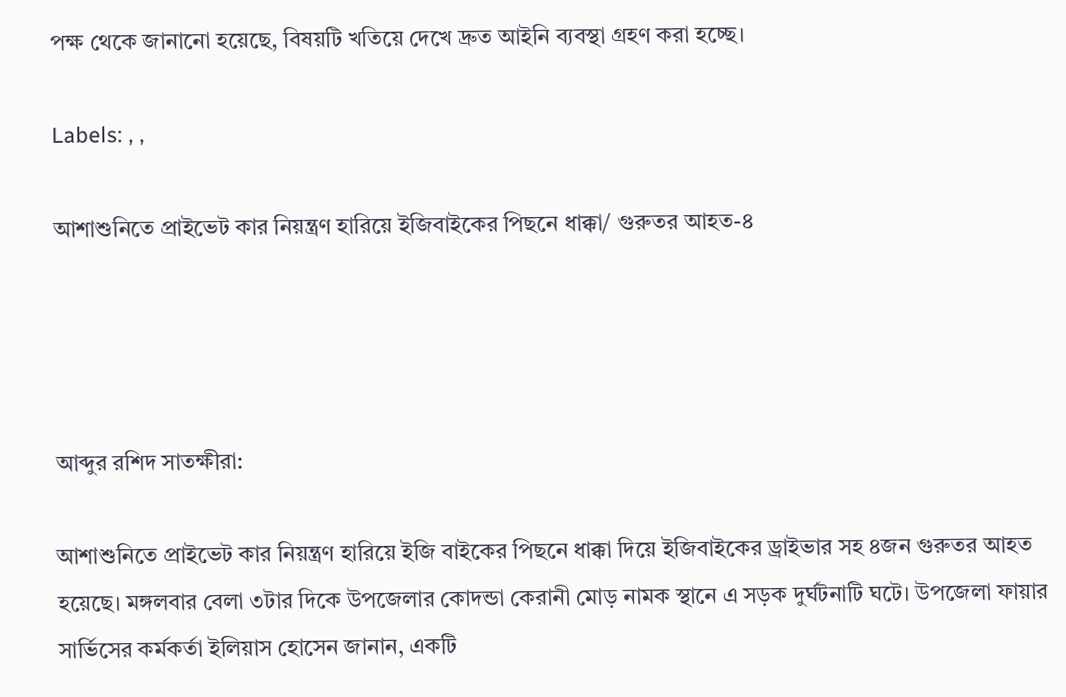পক্ষ থেকে জানানো হয়েছে, বিষয়টি খতিয়ে দেখে দ্রুত আইনি ব্যবস্থা গ্রহণ করা হচ্ছে।

Labels: , ,

আশাশুনিতে প্রাইভেট কার নিয়ন্ত্রণ হারিয়ে ইজিবাইকের পিছনে ধাক্কা/ গুরুতর আহত-৪




আব্দুর রশিদ সাতক্ষীরা:

আশাশুনিতে প্রাইভেট কার নিয়ন্ত্রণ হারিয়ে ইজি বাইকের পিছনে ধাক্কা দিয়ে ইজিবাইকের ড্রাইভার সহ ৪জন গুরুতর আহত হয়েছে। মঙ্গলবার বেলা ৩টার দিকে উপজেলার কোদন্ডা কেরানী মোড় নামক স্থানে এ সড়ক দুর্ঘটনাটি ঘটে। উপজেলা ফায়ার সার্ভিসের কর্মকর্তা ইলিয়াস হোসেন জানান, একটি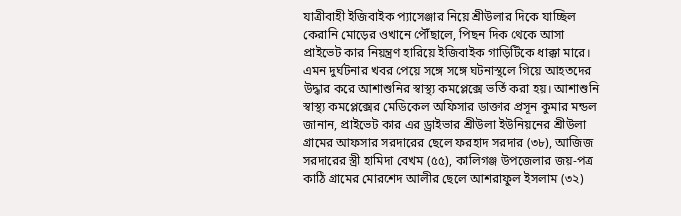যাত্রীবাহী ইজিবাইক প্যাসেঞ্জার নিয়ে শ্রীউলার দিকে যাচ্ছিল কেরানি মোড়ের ওখানে পৌঁছালে, পিছন দিক থেকে আসা প্রাইভেট কার নিয়ন্ত্রণ হারিয়ে ইজিবাইক গাড়িটিকে ধাক্কা মারে। এমন দুর্ঘটনার খবর পেয়ে সঙ্গে সঙ্গে ঘটনাস্থলে গিয়ে আহতদের উদ্ধার করে আশাশুনির স্বাস্থ্য কমপ্লেক্সে ভর্তি করা হয়। আশাশুনি স্বাস্থ্য কমপ্লেক্সের মেডিকেল অফিসার ডাক্তার প্রসূন কুমার মন্ডল জানান, প্রাইভেট কার এর ড্রাইভার শ্রীউলা ইউনিয়নের শ্রীউলা গ্রামের আফসার সরদারের ছেলে ফরহাদ সরদার (৩৮), আজিজ সরদারের স্ত্রী হামিদা বেখম (৫৫), কালিগঞ্জ উপজেলার জয়-পত্র কাঠি গ্রামের মোরশেদ আলীর ছেলে আশরাফুল ইসলাম (৩২)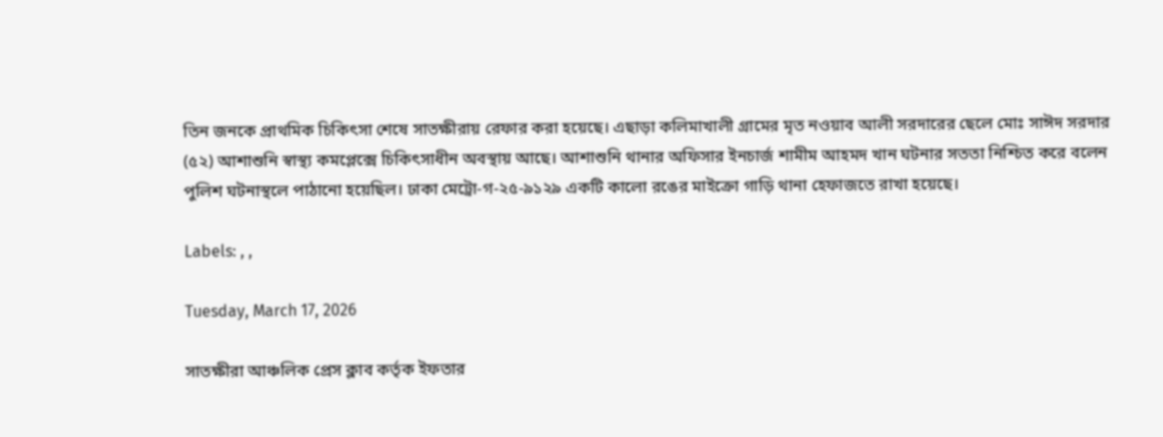তিন জনকে প্রাথমিক চিকিৎসা শেষে সাতক্ষীরায় রেফার করা হয়েছে। এছাড়া কলিমাখালী গ্রামের মৃত নওয়াব আলী সরদারের ছেলে মোঃ সাঈদ সরদার (৫২) আশাশুনি স্বাস্থ্য কমপ্লেক্সে চিকিৎসাধীন অবস্থায় আছে। আশাশুনি থানার অফিসার ইনচার্জ শামীম আহমদ খান ঘটনার সততা নিশ্চিত করে বলেন পুলিশ ঘটনাস্থলে পাঠানো হয়েছিল। ঢাকা মেট্রো-গ-২৫-৯১২৯ একটি কালো রঙের মাইক্রো গাড়ি থানা হেফাজতে রাখা হয়েছে।

Labels: , ,

Tuesday, March 17, 2026

সাতক্ষীরা আঞ্চলিক প্রেস ক্লাব কর্তৃক ইফতার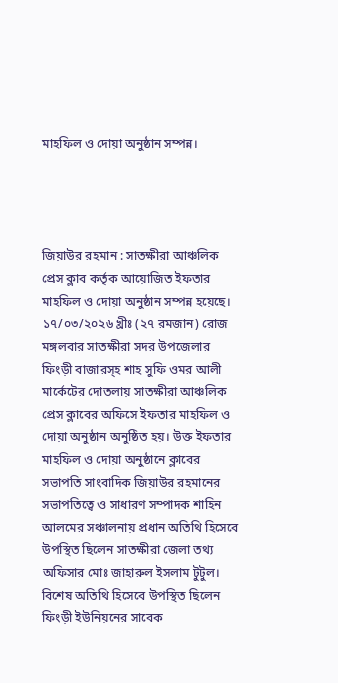মাহফিল ও দোয়া অনুষ্ঠান সম্পন্ন।




জিয়াউর রহমান : সাতক্ষীরা আঞ্চলিক প্রেস ক্লাব কর্তৃক আয়োজিত ইফতার মাহফিল ও দোয়া অনুষ্ঠান সম্পন্ন হয়েছে। ১৭/০৩/২০২৬ খ্রীঃ (২৭ রমজান) রোজ মঙ্গলবার সাতক্ষীরা সদর উপজেলার ফিংড়ী বাজারস্হ শাহ সুফি ওমর আলী মার্কেটের দোতলায় সাতক্ষীরা আঞ্চলিক প্রেস ক্লাবের অফিসে ইফতার মাহফিল ও দোয়া অনুষ্ঠান অনুষ্ঠিত হয়। উক্ত ইফতার মাহফিল ও দোয়া অনুষ্ঠানে ক্লাবের সভাপতি সাংবাদিক জিয়াউর রহমানের সভাপতিত্বে ও সাধারণ সম্পাদক শাহিন আলমের সঞ্চালনায় প্রধান অতিথি হিসেবে উপস্থিত ছিলেন সাতক্ষীরা জেলা তথ্য অফিসার মোঃ জাহারুল ইসলাম টুটুল। বিশেষ অতিথি হিসেবে উপস্থিত ছিলেন ফিংড়ী ইউনিয়নের সাবেক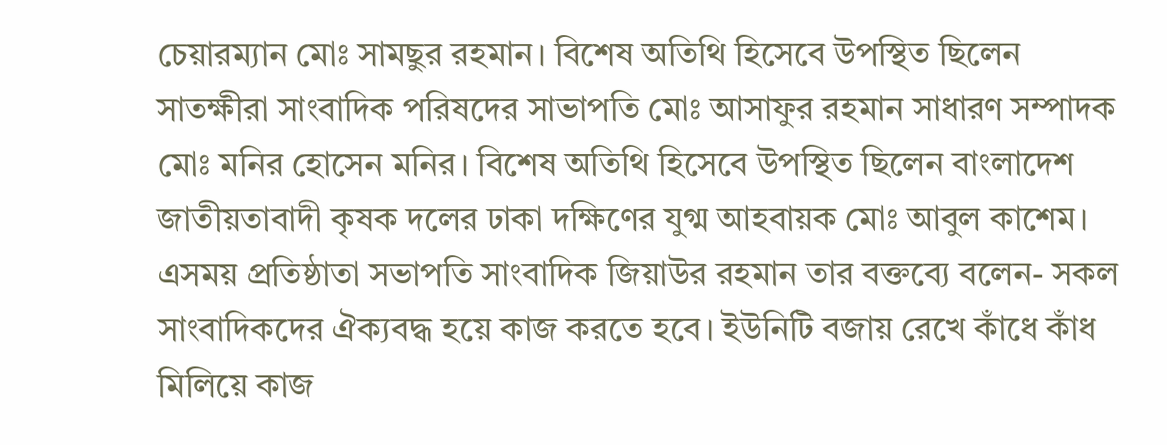চেয়ারম্যান মোঃ সামছুর রহমান। বিশেষ অতিথি হিসেবে উপস্থিত ছিলেন সাতক্ষীরা সাংবাদিক পরিষদের সাভাপতি মোঃ আসাফুর রহমান সাধারণ সম্পাদক মোঃ মনির হোসেন মনির। বিশেষ অতিথি হিসেবে উপস্থিত ছিলেন বাংলাদেশ জাতীয়তাবাদী কৃষক দলের ঢাকা দক্ষিণের যুগ্ম আহবায়ক মোঃ আবুল কাশেম। এসময় প্রতিষ্ঠাতা সভাপতি সাংবাদিক জিয়াউর রহমান তার বক্তব্যে বলেন- সকল সাংবাদিকদের ঐক্যবদ্ধ হয়ে কাজ করতে হবে। ইউনিটি বজায় রেখে কাঁধে কাঁধ  মিলিয়ে কাজ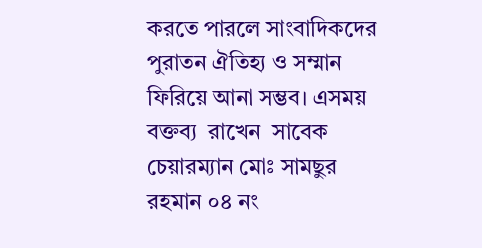করতে পারলে সাংবাদিকদের পুরাতন ঐতিহ্য ও সম্মান ফিরিয়ে আনা সম্ভব। এসময় বক্তব্য  রাখেন  সাবেক চেয়ারম্যান মোঃ সামছুর রহমান ০৪ নং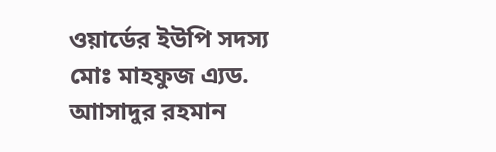ওয়ার্ডের ইউপি সদস্য মোঃ মাহফুজ এ্যড. আাসাদুর রহমান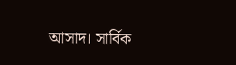আসাদ। সার্বিক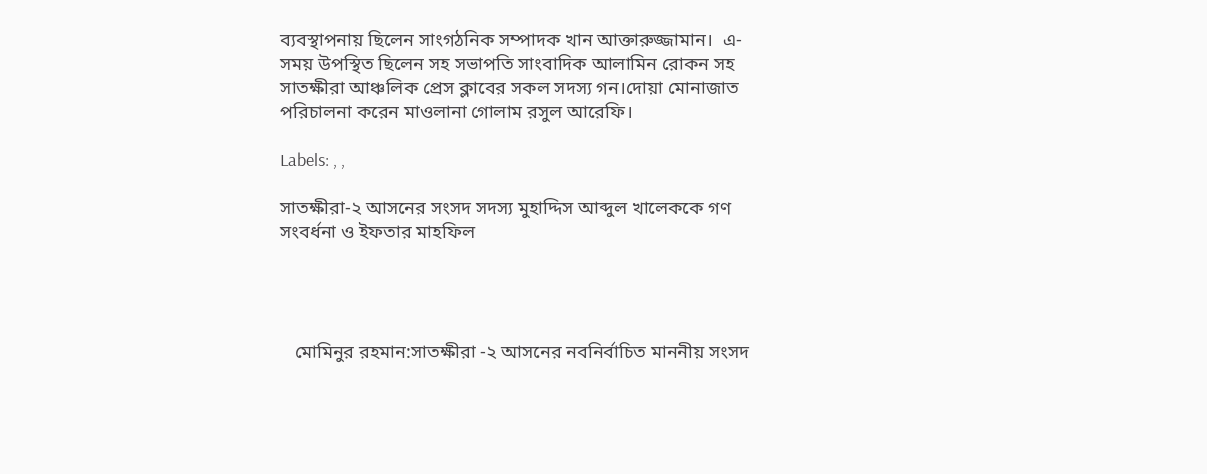ব্যবস্থাপনায় ছিলেন সাংগঠনিক সম্পাদক খান আক্তারুজ্জামান।  এ-সময় উপস্থিত ছিলেন সহ সভাপতি সাংবাদিক আলামিন রোকন সহ সাতক্ষীরা আঞ্চলিক প্রেস ক্লাবের সকল সদস্য গন।দোয়া মোনাজাত পরিচালনা করেন মাওলানা গোলাম রসুল আরেফি।

Labels: , ,

সাতক্ষীরা-২ আসনের সংসদ সদস্য মুহাদ্দিস আব্দুল খালেককে গণ সংবর্ধনা ও ইফতার মাহফিল




   মোমিনুর রহমান:সাতক্ষীরা -২ আসনের নবনির্বাচিত মাননীয় সংসদ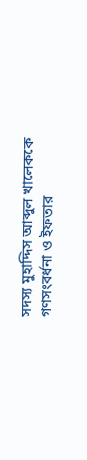সদস্য মুহাদ্দিস আব্দুল খালেককে গণসংবর্ধনা ও ইফতার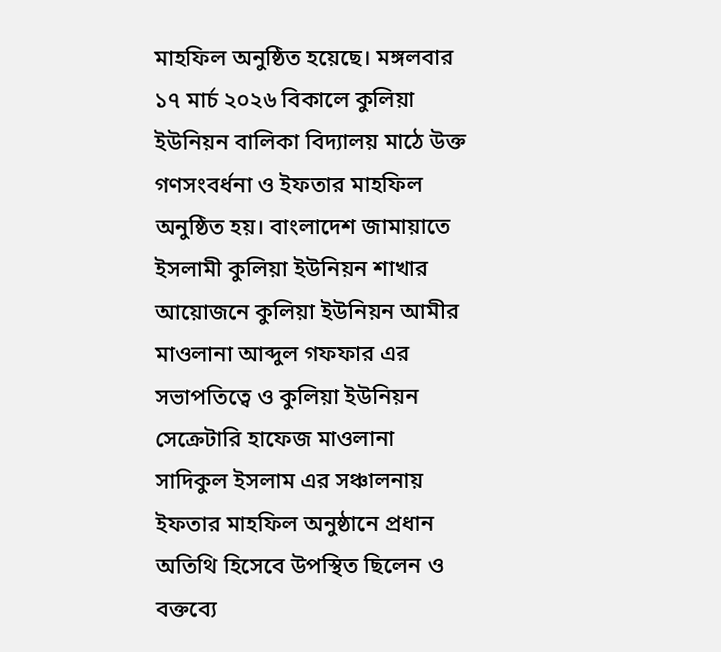মাহফিল অনুষ্ঠিত হয়েছে। মঙ্গলবার ১৭ মার্চ ২০২৬ বিকালে কুলিয়া ইউনিয়ন বালিকা বিদ্যালয় মাঠে উক্ত গণসংবর্ধনা ও ইফতার মাহফিল অনুষ্ঠিত হয়। বাংলাদেশ জামায়াতে ইসলামী কুলিয়া ইউনিয়ন শাখার আয়োজনে কুলিয়া ইউনিয়ন আমীর মাওলানা আব্দুল গফফার এর সভাপতিত্বে ও কুলিয়া ইউনিয়ন সেক্রেটারি হাফেজ মাওলানা সাদিকুল ইসলাম এর সঞ্চালনায় ইফতার মাহফিল অনুষ্ঠানে প্রধান অতিথি হিসেবে উপস্থিত ছিলেন ও বক্তব্যে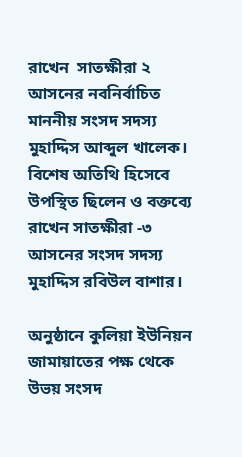রাখেন  সাতক্ষীরা ২ আসনের নবনির্বাচিত মাননীয় সংসদ সদস্য মুহাদ্দিস আব্দুল খালেক। বিশেষ অতিথি হিসেবে উপস্থিত ছিলেন ও বক্তব্যে রাখেন সাতক্ষীরা -৩ আসনের সংসদ সদস্য  মুহাদ্দিস রবিউল বাশার।

অনুষ্ঠানে কুলিয়া ইউনিয়ন জামায়াতের পক্ষ থেকে  উভয় সংসদ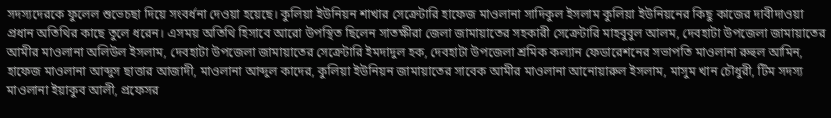সদস্যদেরকে ফুলেল শুভেচছা দিয়ে সংবর্ধনা দেওয়া হয়েছে। কুলিয়া ইউনিয়ন শাখার সেক্রেটারি হাফেজ মাওলানা সাদিকুল ইসলাম কুলিয়া ইউনিয়নের কিছু কাজের দাবীদাওয়া প্রধান অতিথির কাছে তুলে ধরেন। এসময় অতিথি হিসাবে আরো উপস্থিত ছিলেন সাতক্ষীরা জেলা জামায়াতের সহকারী সেক্রেটারি মাহবুবুল আলম, দেবহাটা উপজেলা জামায়াতের আমীর মাওলানা অলিউল ইসলাম, দেবহাটা উপজেলা জামায়াতের সেক্রেটারি ইমদাদুল হক, দেবহাটা উপজেলা শ্রমিক কল্যান ফেডারেশনের সভাপতি মাওলানা রুহুল আমিন, হাফেজ মাওলানা আব্দুস ছাত্তার আজাদী, মাওলানা আব্দুল কাদের, কুলিয়া ইউনিয়ন জামায়াতের সাবেক আমীর মাওলানা আনোয়ারুল ইসলাম, মাসুম খান চৌধুরী, টিম সদস্য মাওলানা ইয়াকুব আলী, প্রফেসর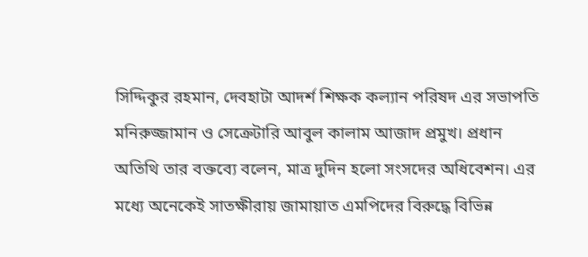সিদ্দিকুর রহমান, দেবহাটা আদর্শ শিক্ষক কল্যান পরিষদ এর সভাপতি মনিরুজ্জামান ও সেক্রেটারি আবুল কালাম আজাদ প্রমুখ। প্রধান অতিথি তার বক্তব্যে বলেন, মাত্র দুদিন হলো সংসদের অধিবেশন। এর মধ্যে অনেকেই সাতক্ষীরায় জামায়াত এমপিদের বিরুদ্ধে বিভিন্ন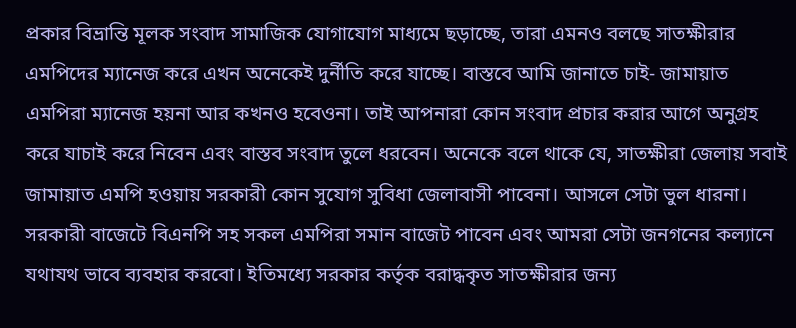প্রকার বিভ্রান্তি মূলক সংবাদ সামাজিক যোগাযোগ মাধ্যমে ছড়াচ্ছে, তারা এমনও বলছে সাতক্ষীরার এমপিদের ম্যানেজ করে এখন অনেকেই দুর্নীতি করে যাচ্ছে। বাস্তবে আমি জানাতে চাই- জামায়াত এমপিরা ম্যানেজ হয়না আর কখনও হবেওনা। তাই আপনারা কোন সংবাদ প্রচার করার আগে অনুগ্রহ করে যাচাই করে নিবেন এবং বাস্তব সংবাদ তুলে ধরবেন। অনেকে বলে থাকে যে, সাতক্ষীরা জেলায় সবাই জামায়াত এমপি হওয়ায় সরকারী কোন সুযোগ সুবিধা জেলাবাসী পাবেনা। আসলে সেটা ভুল ধারনা। সরকারী বাজেটে বিএনপি সহ সকল এমপিরা সমান বাজেট পাবেন এবং আমরা সেটা জনগনের কল্যানে যথাযথ ভাবে ব্যবহার করবো। ইতিমধ্যে সরকার কর্তৃক বরাদ্ধকৃত সাতক্ষীরার জন্য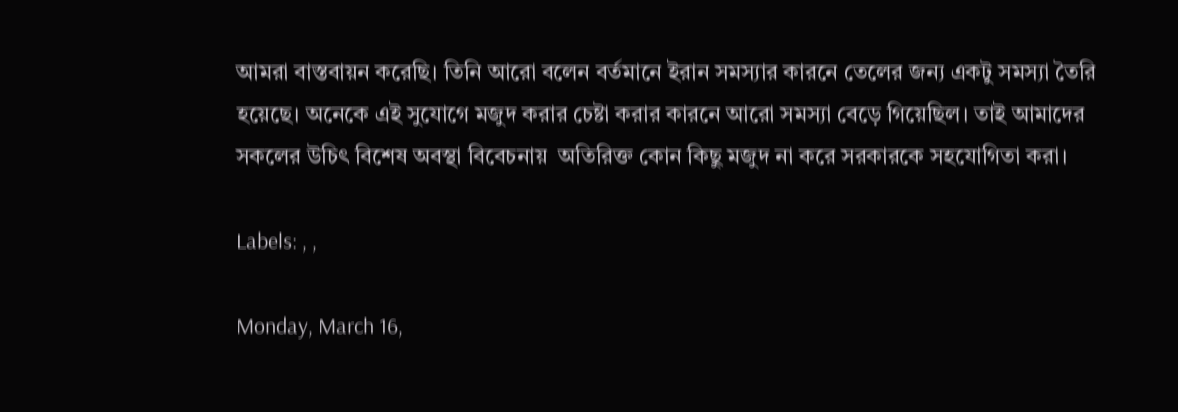আমরা বাস্তবায়ন করেছি। তিনি আরো বলেন বর্তমানে ইরান সমস্যার কারনে তেলের জন্য একটু সমস্যা তৈরি হয়েছে। অনেকে এই সুযোগে মজুদ করার চেষ্টা করার কারনে আরো সমস্যা বেড়ে গিয়েছিল। তাই আমাদের সকলের উচিৎ বিশেষ অবস্থা বিবেচনায়  অতিরিক্ত কোন কিছু মজুদ না করে সরকারকে সহযোগিতা করা।

Labels: , ,

Monday, March 16,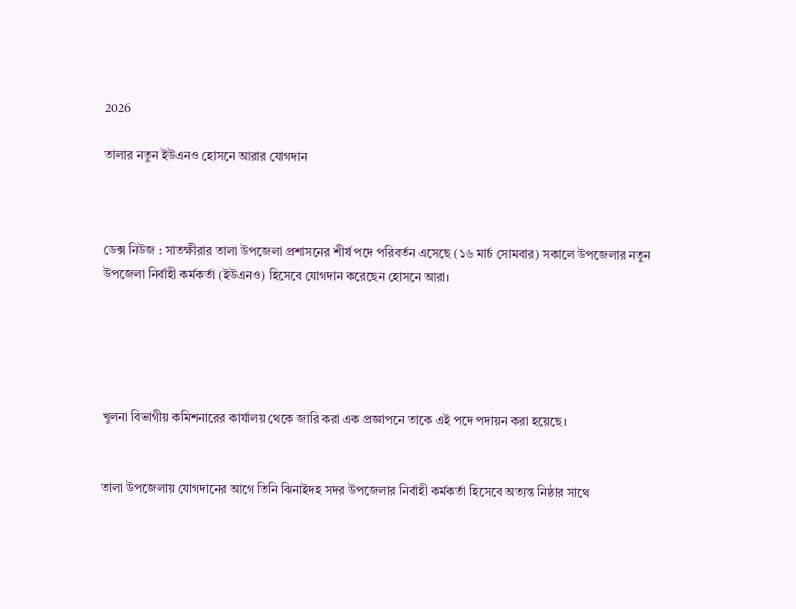2026

তালার নতুন ইউএনও হোসনে আরার যোগদান



ডেক্স নিউজ : সাতক্ষীরার তালা উপজেলা প্রশাসনের শীর্ষ পদে পরিবর্তন এসেছে (১৬ মার্চ সোমবার) সকালে উপজেলার নতুন উপজেলা নির্বাহী কর্মকর্তা (ইউএনও) হিসেবে যোগদান করেছেন হোসনে আরা।





খুলনা বিভাগীয় কমিশনারের কার্যালয় থেকে জারি করা এক প্রজ্ঞাপনে তাকে এই পদে পদায়ন করা হয়েছে।


তালা উপজেলায় যোগদানের আগে তিনি ঝিনাইদহ সদর উপজেলার নির্বাহী কর্মকর্তা হিসেবে অত্যন্ত নিষ্ঠার সাথে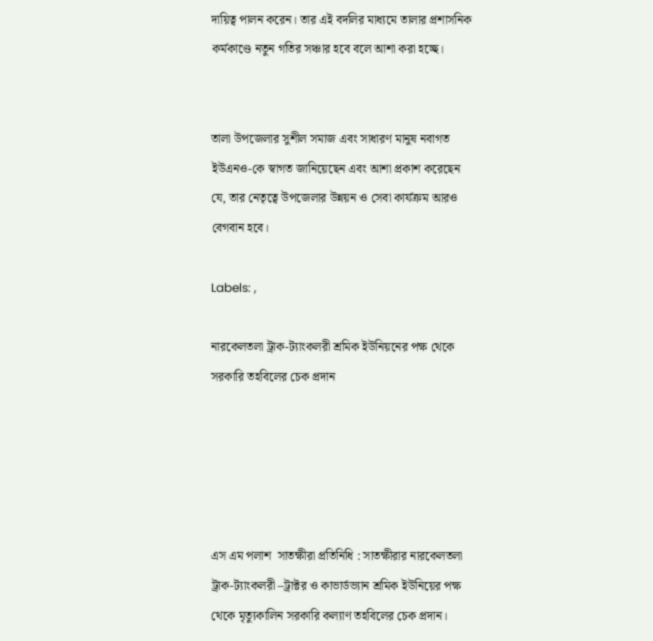দায়িত্ব পালন করেন। তার এই বদলির মাধ্যমে তালার প্রশাসনিক কর্মকাণ্ডে নতুন গতির সঞ্চার হবে বলে আশা করা হচ্ছে।


তালা উপজেলার সুশীল সমাজ এবং সাধারণ মানুষ নবাগত ইউএনও-কে স্বাগত জানিয়েছেন এবং আশা প্রকাশ করেছেন যে, তার নেতৃত্বে উপজেলার উন্নয়ন ও সেবা কার্যক্রম আরও বেগবান হবে।

Labels: ,

নারকেলতলা ট্রাক-ট্যাংকলরী শ্রমিক ইউনিয়নের পক্ষ থেকে সরকারি তহবিলের চেক প্রদান





এস এম পলাশ  সাতক্ষীরা প্রতিনিধি : সাতক্ষীরার নারকেলতলা ট্রাক-ট্যাংকলরী –ট্রাক্টর ও কাভার্ডভ্যান শ্রমিক ইউনিয়ের পক্ষ থেকে মৃত্যুকালিন সরকারি কল্যাণ তহবিলের চেক প্রদান।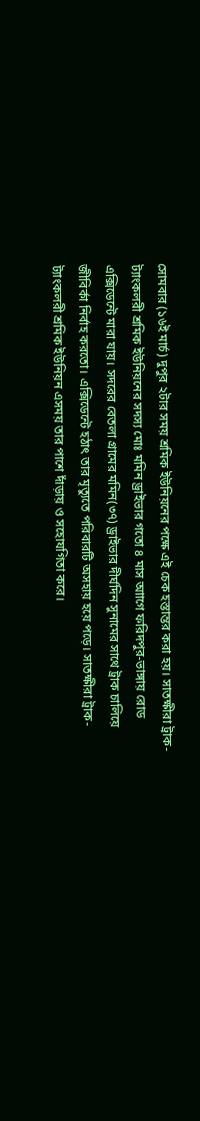সোমবার (১৬ই মার্চ) দুপুর ২টার সময় শ্রমিক ইউনিয়নের পক্ষে এই চেক হস্তান্তর করা হয়। সাতক্ষীরা ট্রাক-ট্যাংকলরী শ্রমিক ইউনিয়নের সদস্য মোঃ মমিন ড্রাইভার গতো ৪ মাস আাগে ফরিদপুর-ভাঙ্গায় রোড এক্সিডেন্টে মারা যায়। সদরের বেতলা গ্রামের মমিন(৩৭) ড্রাইভার দীর্ঘদিন সুনামের সাথে ট্রাক চালিয়ে জীবির্কা নির্বাহ করতো। এক্সিডেন্টে হঠাৎ তার মৃত্যুতে পরিবারটি অসহায় হয়ে পড়ে। সাতক্ষীরা ট্রাক-ট্যাংকলরী শ্রমিক ইউনিয়ন এসময় তার পাশে দাঁড়ায় ও সহোযগিতা করে।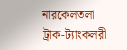নারকেলতলা ট্রাক-ট্যাংকলরী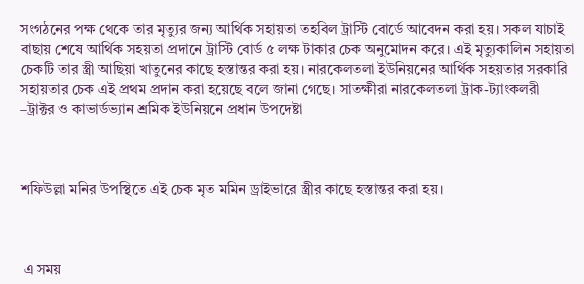সংগঠনের পক্ষ থেকে তার মৃত্যুর জন্য আর্থিক সহায়তা তহবিল ট্রাস্টি বোর্ডে আবেদন করা হয়। সকল যাচাই বাছায় শেষে আর্থিক সহয়তা প্রদানে ট্রাস্টি বোর্ড ৫ লক্ষ টাকার চেক অনুমোদন করে। এই মৃত্যুকালিন সহায়তা চেকটি তার স্ত্রী আছিয়া খাতুনের কাছে হস্তান্তর করা হয়। নারকেলতলা ইউনিয়নের আর্থিক সহয়তার সরকারি সহায়তার চেক এই প্রথম প্রদান করা হয়েছে বলে জানা গেছে। সাতক্ষীরা নারকেলতলা ট্রাক-ট্যাংকলরী –ট্রাক্টর ও কাভার্ডভ্যান শ্রমিক ইউনিয়নে প্রধান উপদেষ্টা



শফিউল্লা মনির উপস্থিতে এই চেক মৃত মমিন ড্রাইভারে স্ত্রীর কাছে হস্তান্তর করা হয়।



 এ সময়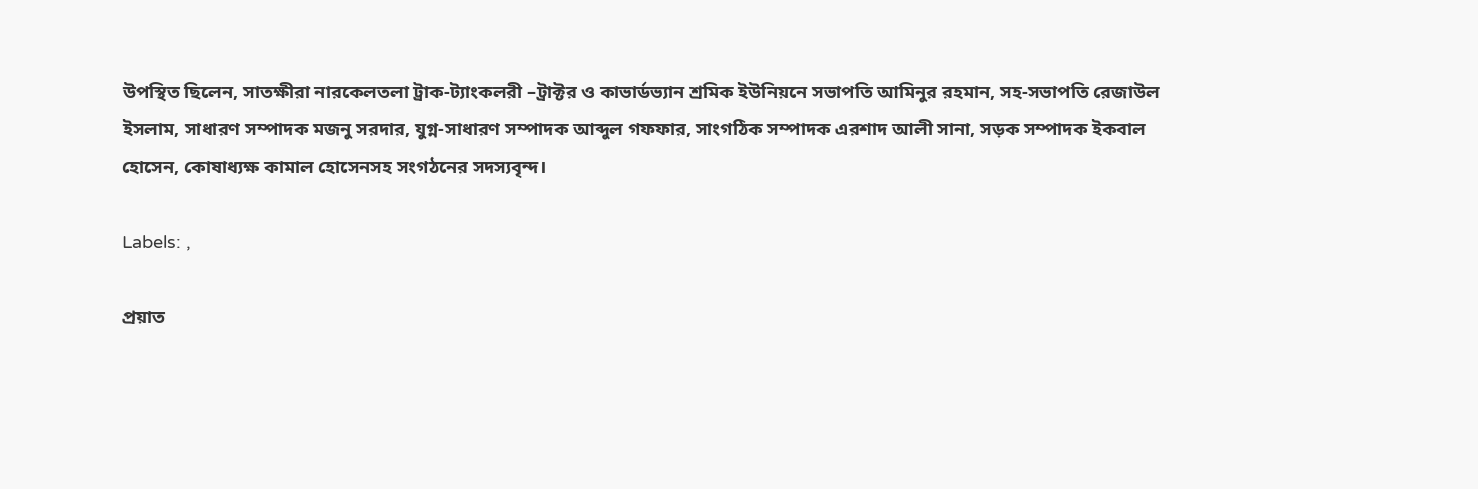উপস্থিত ছিলেন, সাতক্ষীরা নারকেলতলা ট্রাক-ট্যাংকলরী –ট্রাক্টর ও কাভার্ডভ্যান শ্রমিক ইউনিয়নে সভাপতি আমিনুর রহমান, সহ-সভাপতি রেজাউল ইসলাম, সাধারণ সম্পাদক মজনু সরদার, যুগ্ন-সাধারণ সম্পাদক আব্দুল গফফার, সাংগঠিক সম্পাদক এরশাদ আলী সানা, সড়ক সম্পাদক ইকবাল হোসেন, কোষাধ্যক্ষ কামাল হোসেনসহ সংগঠনের সদস্যবৃন্দ।

Labels: ,

প্রয়াত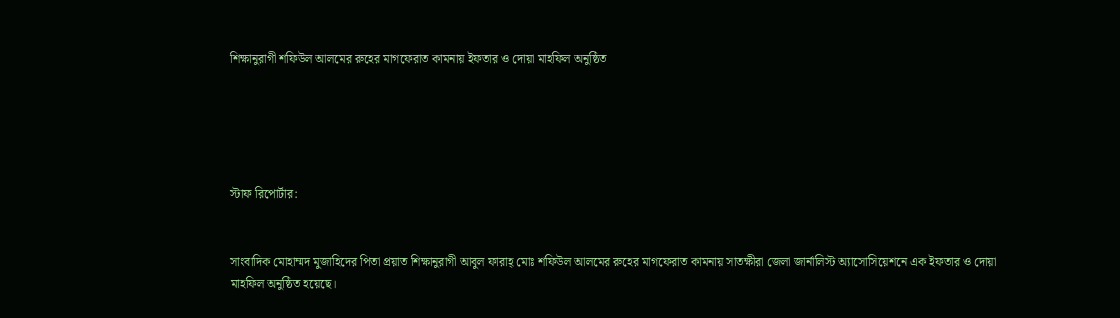শিক্ষানুরাগী শফিউল আলমের রুহের মাগফেরাত কামনায় ইফতার ও দোয়া মাহফিল অনুষ্ঠিত





স্টাফ রিপোর্টার:


সাংবাদিক মোহাম্মদ মুজাহিদের পিতা প্রয়াত শিক্ষানুরাগী আবুল ফারাহ্ মোঃ শফিউল আলমের রুহের মাগফেরাত কামনায় সাতক্ষীরা জেলা জার্নালিস্ট অ্যাসোসিয়েশনে এক ইফতার ও দোয়া মাহফিল অনুষ্ঠিত হয়েছে।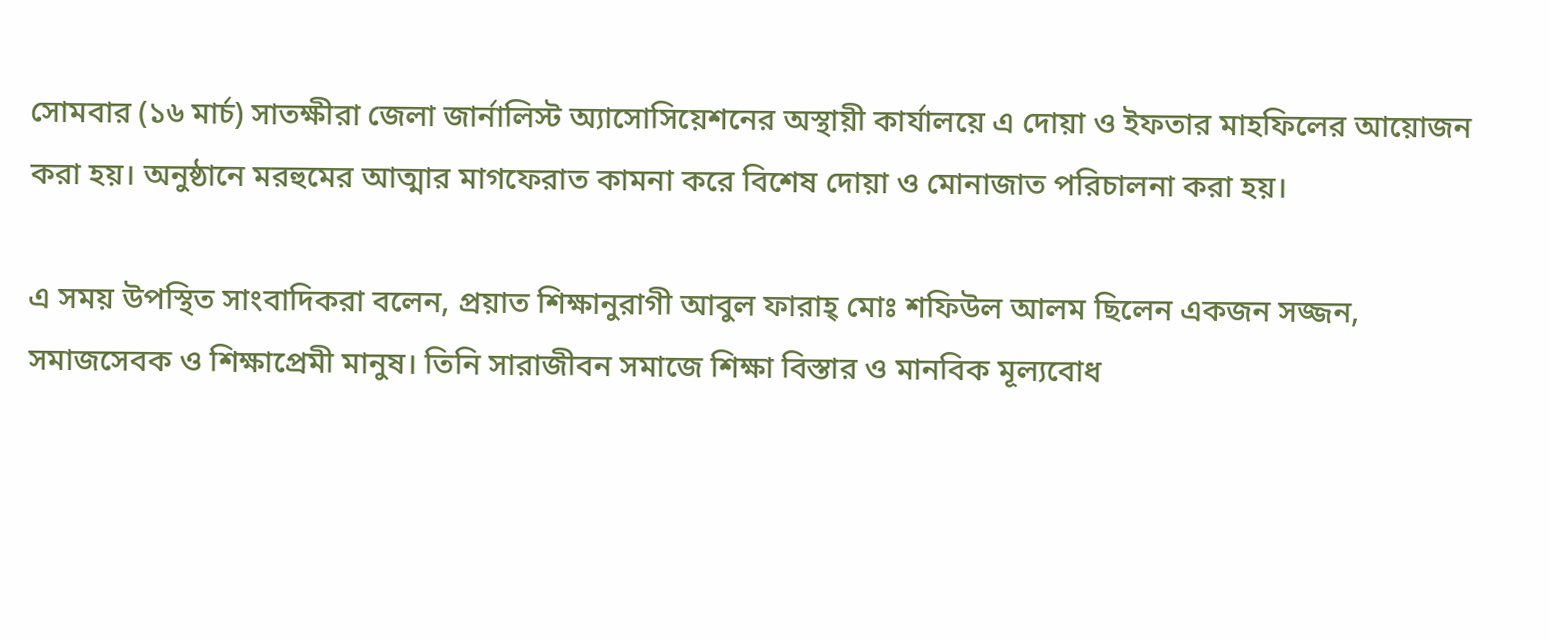সোমবার (১৬ মার্চ) সাতক্ষীরা জেলা জার্নালিস্ট অ্যাসোসিয়েশনের অস্থায়ী কার্যালয়ে এ দোয়া ও ইফতার মাহফিলের আয়োজন করা হয়। অনুষ্ঠানে মরহুমের আত্মার মাগফেরাত কামনা করে বিশেষ দোয়া ও মোনাজাত পরিচালনা করা হয়।

এ সময় উপস্থিত সাংবাদিকরা বলেন, প্রয়াত শিক্ষানুরাগী আবুল ফারাহ্ মোঃ শফিউল আলম ছিলেন একজন সজ্জন, সমাজসেবক ও শিক্ষাপ্রেমী মানুষ। তিনি সারাজীবন সমাজে শিক্ষা বিস্তার ও মানবিক মূল্যবোধ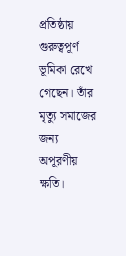প্রতিষ্ঠায় গুরুত্বপূর্ণ ভূমিকা রেখে গেছেন। তাঁর মৃত্যু সমাজের জন্য অপূরণীয় ক্ষতি।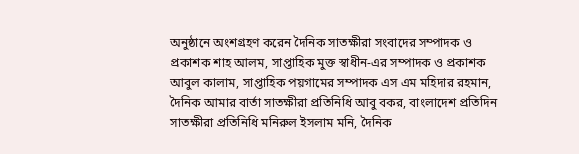অনুষ্ঠানে অংশগ্রহণ করেন দৈনিক সাতক্ষীরা সংবাদের সম্পাদক ও প্রকাশক শাহ আলম, সাপ্তাহিক মুক্ত স্বাধীন-এর সম্পাদক ও প্রকাশক আবুল কালাম, সাপ্তাহিক পয়গামের সম্পাদক এস এম মহিদার রহমান, দৈনিক আমার বার্তা সাতক্ষীরা প্রতিনিধি আবু বকর, বাংলাদেশ প্রতিদিন সাতক্ষীরা প্রতিনিধি মনিরুল ইসলাম মনি, দৈনিক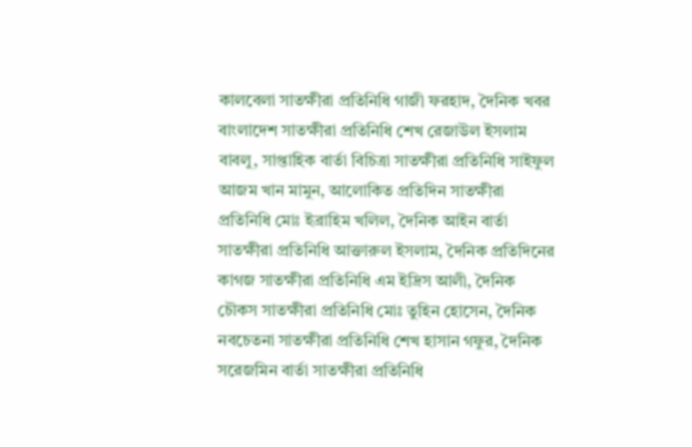কালবেলা সাতক্ষীরা প্রতিনিধি গাজী ফরহাদ, দৈনিক খবর বাংলাদেশ সাতক্ষীরা প্রতিনিধি শেখ রেজাউল ইসলাম বাবলু, সাপ্তাহিক বার্তা বিচিত্রা সাতক্ষীরা প্রতিনিধি সাইফুল আজম খান মামুন, আলোকিত প্রতিদিন সাতক্ষীরা প্রতিনিধি মোঃ ইব্রাহিম খলিল, দৈনিক আইন বার্তা সাতক্ষীরা প্রতিনিধি আক্তারুল ইসলাম, দৈনিক প্রতিদিনের কাগজ সাতক্ষীরা প্রতিনিধি এম ইদ্রিস আলী, দৈনিক চৌকস সাতক্ষীরা প্রতিনিধি মোঃ তুহিন হোসেন, দৈনিক নবচেতনা সাতক্ষীরা প্রতিনিধি শেখ হাসান গফুর, দৈনিক সরেজমিন বার্তা সাতক্ষীরা প্রতিনিধি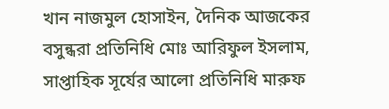খান নাজমুল হোসাইন, দৈনিক আজকের বসুন্ধরা প্রতিনিধি মোঃ আরিফুল ইসলাম, সাপ্তাহিক সূর্যের আলো প্রতিনিধি মারুফ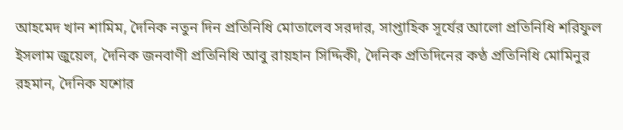আহমেদ খান শামিম, দৈনিক নতুন দিন প্রতিনিধি মোতালেব সরদার, সাপ্তাহিক সূর্যের আলো প্রতিনিধি শরিফুল ইসলাম জুয়েল, দৈনিক জনবাণী প্রতিনিধি আবু রায়হান সিদ্দিকী, দৈনিক প্রতিদিনের কণ্ঠ প্রতিনিধি মোমিনুর রহমান, দৈনিক যশোর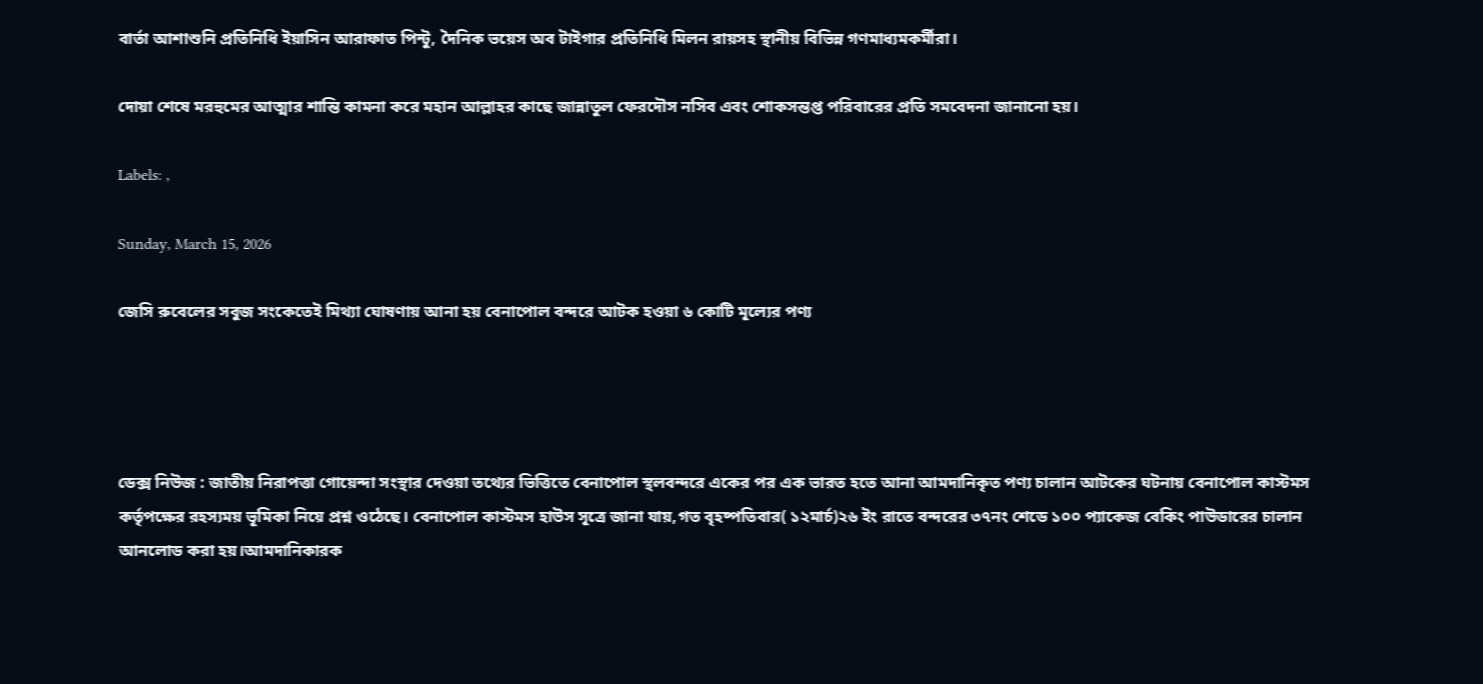বার্তা আশাশুনি প্রতিনিধি ইয়াসিন আরাফাত পিন্টু, দৈনিক ভয়েস অব টাইগার প্রতিনিধি মিলন রায়সহ স্থানীয় বিভিন্ন গণমাধ্যমকর্মীরা।

দোয়া শেষে মরহুমের আত্মার শান্তি কামনা করে মহান আল্লাহর কাছে জান্নাতুল ফেরদৌস নসিব এবং শোকসন্তপ্ত পরিবারের প্রতি সমবেদনা জানানো হয়।

Labels: ,

Sunday, March 15, 2026

জেসি রুবেলের সবুজ সংকেতেই মিথ্যা ঘোষণায় আনা হয় বেনাপোল বন্দরে আটক হওয়া ৬ কোটি মূল্যের পণ্য




ডেক্স নিউজ : জাতীয় নিরাপত্তা গোয়েন্দা সংস্থার দেওয়া তথ্যের ভিত্তিতে বেনাপোল স্থলবন্দরে একের পর এক ভারত হতে আনা আমদানিকৃত পণ্য চালান আটকের ঘটনায় বেনাপোল কাস্টমস কর্তৃপক্ষের রহস্যময় ভূমিকা নিয়ে প্রশ্ন ওঠেছে। বেনাপোল কাস্টমস হাউস সূত্রে জানা যায়,গত বৃহষ্পতিবার( ১২মার্চ)২৬ ইং রাতে বন্দরের ৩৭নং শেডে ১০০ প্যাকেজ বেকিং পাউডারের চালান আনলোড করা হয়।আমদানিকারক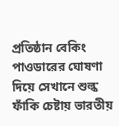প্রতিষ্ঠান বেকিং পাওডারের ঘোষণা দিয়ে সেখানে শুল্ক ফাঁকি চেষ্টায় ভারতীয়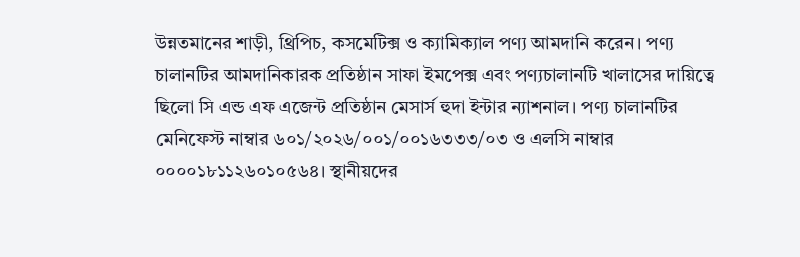উন্নতমানের শাড়ী, থ্রিপিচ, কসমেটিক্স ও ক্যামিক্যাল পণ্য আমদানি করেন। পণ্য চালানটির আমদানিকারক প্রতিষ্ঠান সাফা ইমপেক্স এবং পণ্যচালানটি খালাসের দায়িত্বে ছিলো সি এন্ড এফ এজেন্ট প্রতিষ্ঠান মেসার্স হুদা ইন্টার ন্যাশনাল। পণ্য চালানটির মেনিফেস্ট নাম্বার ৬০১/২০২৬/০০১/০০১৬৩৩৩/০৩ ও এলসি নাম্বার ০০০০১৮১১২৬০১০৫৬৪। স্থানীয়দের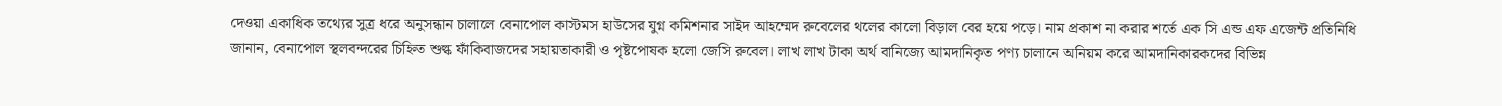দেওয়া একাধিক তথ্যের সুত্র ধরে অনুসন্ধান চালালে বেনাপোল কাস্টমস হাউসের যুগ্ন কমিশনার সাইদ আহম্মেদ রুবেলের থলের কালো বিড়াল বের হয়ে পড়ে। নাম প্রকাশ না করার শর্তে এক সি এন্ড এফ এজেন্ট প্রতিনিধি জানান, বেনাপোল স্থলবন্দরের চিহ্নিত শুল্ক ফাঁকিবাজদের সহায়তাকারী ও পৃষ্টপোষক হলো জেসি রুবেল। লাখ লাখ টাকা অর্থ বানিজ্যে আমদানিকৃত পণ্য চালানে অনিয়ম করে আমদানিকারকদের বিভিন্ন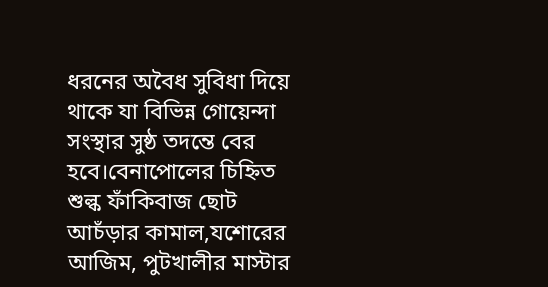ধরনের অবৈধ সুবিধা দিয়ে থাকে যা বিভিন্ন গোয়েন্দা সংস্থার সুষ্ঠ তদন্তে বের হবে।বেনাপোলের চিহ্নিত শুল্ক ফাঁকিবাজ ছোট আচঁড়ার কামাল,যশোরের আজিম, পুটখালীর মাস্টার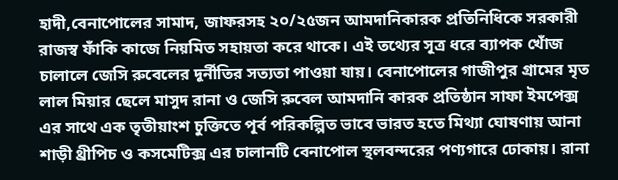হাদী,বেনাপোলের সামাদ, জাফরসহ ২০/২৫জন আমদানিকারক প্রতিনিধিকে সরকারী রাজস্ব ফাঁকি কাজে নিয়মিত সহায়তা করে থাকে। এই তথ্যের সূত্র ধরে ব্যাপক খোঁজ চালালে জেসি রুবেলের দূর্নীতির সত্যতা পাওয়া যায়। বেনাপোলের গাজীপুর গ্রামের মৃত লাল মিয়ার ছেলে মাসুদ রানা ও জেসি রুবেল আমদানি কারক প্রতিষ্ঠান সাফা ইমপেক্স এর সাথে এক তৃতীয়াংশ চুক্তিতে পূর্ব পরিকল্পিত ভাবে ভারত হতে মিথ্যা ঘোষণায় আনা শাড়ী থ্রীপিচ ও কসমেটিক্স এর চালানটি বেনাপোল স্থলবন্দরের পণ্যগারে ঢোকায়। রানা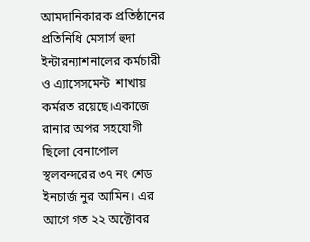আমদানিকারক প্রতিষ্ঠানের প্রতিনিধি মেসার্স হুদা ইন্টারন্যাশনালের কর্মচারী ও এ্যাসেসমেন্ট  শাখায় কর্মরত রয়েছে।একাজে রানার অপর সহযোগী ছিলো বেনাপোল স্থলবন্দরের ৩৭ নং শেড ইনচার্জ নুর আমিন। এর আগে গত ২২ অক্টোবর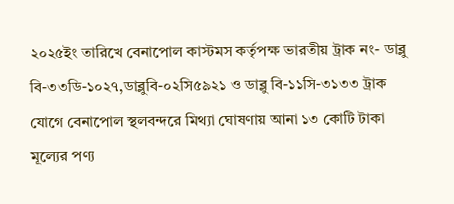২০২৫ইং তারিখে বেনাপোল কাস্টমস কর্তৃপক্ষ ভারতীয় ট্রাক নং- ডাব্লু বি-৩৩ডি-১০২৭,ডাব্লুবি-০২সি৫৯২১ ও ডাব্লু বি-১১সি-৩১৩৩ ট্রাক যোগে বেনাপোল স্থলবন্দরে মিথ্যা ঘোষণায় আনা ১৩ কোটি টাকা মূল্যের পণ্য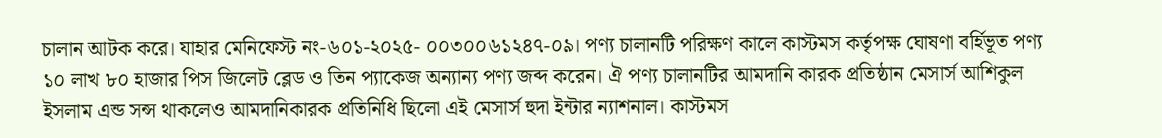চালান আটক করে। যাহার মেনিফেস্ট নং-৬০১-২০২৫- ০০৩০০৬১২৪৭-০৯। পণ্য চালানটি পরিক্ষণ কালে কাস্টমস কর্তৃপক্ষ ঘোষণা বর্হিভূত পণ্য ১০ লাখ ৮০ হাজার পিস জিলেট ব্লেড ও তিন প্যাকেজ অন্যান্য পণ্য জব্দ করেন। ঐ পণ্য চালানটির আমদানি কারক প্রতিষ্ঠান মেসার্স আশিকুল ইসলাম এন্ড সন্স থাকলেও আমদানিকারক প্রতিনিধি ছিলো এই মেসার্স হুদা ইন্টার ন্যাশনাল। কাস্টমস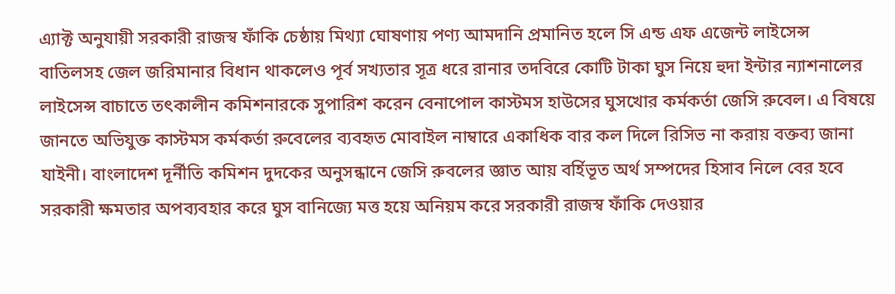এ্যাক্ট অনুযায়ী সরকারী রাজস্ব ফাঁকি চেষ্ঠায় মিথ্যা ঘোষণায় পণ্য আমদানি প্রমানিত হলে সি এন্ড এফ এজেন্ট লাইসেন্স বাতিলসহ জেল জরিমানার বিধান থাকলেও পূর্ব সখ্যতার সূত্র ধরে রানার তদবিরে কোটি টাকা ঘুস নিয়ে হুদা ইন্টার ন্যাশনালের লাইসেন্স বাচাতে তৎকালীন কমিশনারকে সুপারিশ করেন বেনাপোল কাস্টমস হাউসের ঘুসখোর কর্মকর্তা জেসি রুবেল। এ বিষয়ে জানতে অভিযুক্ত কাস্টমস কর্মকর্তা রুবেলের ব্যবহৃত মোবাইল নাম্বারে একাধিক বার কল দিলে রিসিভ না করায় বক্তব্য জানা যাইনী। বাংলাদেশ দূর্নীতি কমিশন দুদকের অনুসন্ধানে জেসি রুবলের জ্ঞাত আয় বর্হিভূত অর্থ সম্পদের হিসাব নিলে বের হবে সরকারী ক্ষমতার অপব্যবহার করে ঘুস বানিজ্যে মত্ত হয়ে অনিয়ম করে সরকারী রাজস্ব ফাঁকি দেওয়ার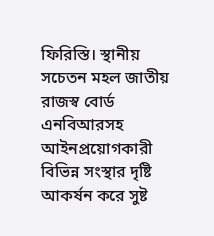ফিরিস্তি। স্থানীয় সচেতন মহল জাতীয় রাজস্ব বোর্ড এনবিআরসহ আইনপ্রয়োগকারী বিভিন্ন সংস্থার দৃষ্টি আকর্ষন করে সুষ্ট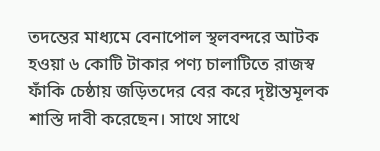তদন্তের মাধ্যমে বেনাপোল স্থলবন্দরে আটক হওয়া ৬ কোটি টাকার পণ্য চালাটিতে রাজস্ব ফাঁকি চেষ্ঠায় জড়িতদের বের করে দৃষ্টান্তমূলক শাস্তি দাবী করেছেন। সাথে সাথে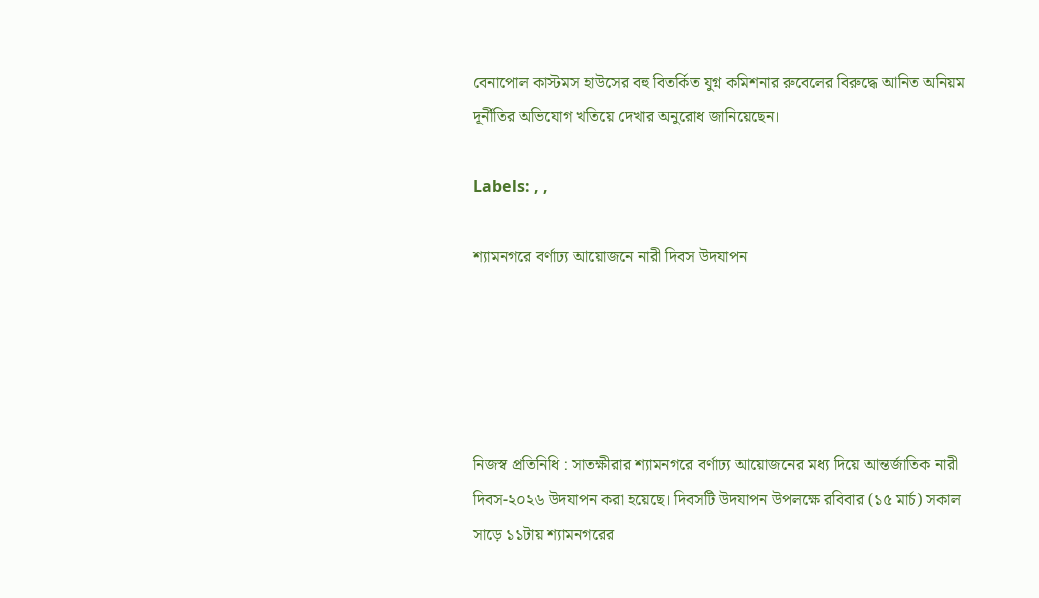বেনাপোল কাস্টমস হাউসের বহু বিতর্কিত যুগ্ন কমিশনার রুবেলের বিরুদ্ধে আনিত অনিয়ম দূর্নীতির অভিযোগ খতিয়ে দেখার অনুরোধ জানিয়েছেন।

Labels: , ,

শ্যামনগরে বর্ণাঢ্য আয়োজনে নারী দিবস উদযাপন





নিজস্ব প্রতিনিধি : সাতক্ষীরার শ্যামনগরে বর্ণাঢ্য আয়োজনের মধ্য দিয়ে আন্তর্জাতিক নারী দিবস-২০২৬ উদযাপন করা হয়েছে। দিবসটি উদযাপন উপলক্ষে রবিবার (১৫ মার্চ) সকাল সাড়ে ১১টায় শ্যামনগরের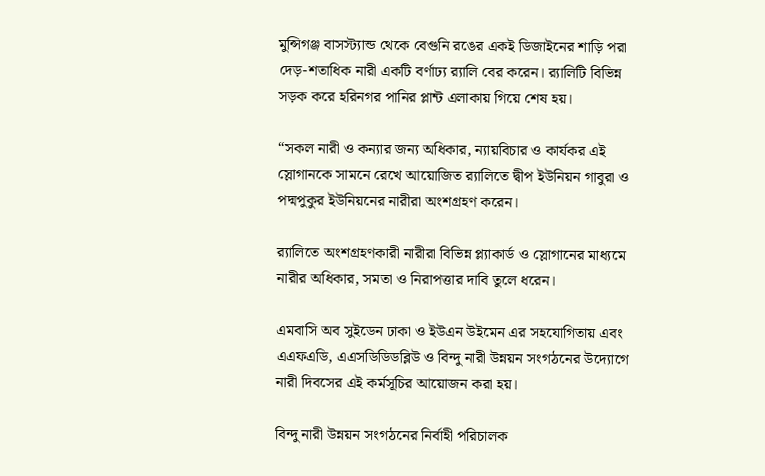মুন্সিগঞ্জ বাসস্ট্যান্ড থেকে বেগুনি রঙের একই ডিজাইনের শাড়ি পরা দেড়-শতাধিক নারী একটি বর্ণাঢ্য র‌্যালি বের করেন। র‌্যালিটি বিভিন্ন সড়ক করে হরিনগর পানির প্লান্ট এলাকায় গিয়ে শেষ হয়।

“সকল নারী ও কন্যার জন্য অধিকার, ন্যায়বিচার ও কার্যকর এই স্লোগানকে সামনে রেখে আয়োজিত র‌্যালিতে দ্বীপ ইউনিয়ন গাবুরা ও পদ্মপুকুর ইউনিয়নের নারীরা অংশগ্রহণ করেন।

র‌্যালিতে অংশগ্রহণকারী নারীরা বিভিন্ন প্ল্যাকার্ড ও স্লোগানের মাধ্যমে নারীর অধিকার, সমতা ও নিরাপত্তার দাবি তুলে ধরেন।

এমবাসি অব সুইডেন ঢাকা ও ইউএন উইমেন এর সহযোগিতায় এবং এএফএডি, এএসডিডিডব্লিউ ও বিন্দু নারী উন্নয়ন সংগঠনের উদ্যোগে নারী দিবসের এই কর্মসূচির আয়োজন করা হয়।

বিন্দু নারী উন্নয়ন সংগঠনের নির্বাহী পরিচালক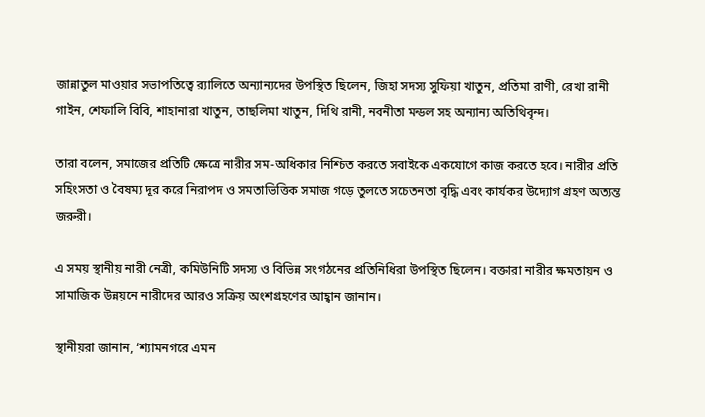জান্নাতুল মাওয়ার সভাপতিত্বে র‌্যালিতে অন্যান্যদের উপস্থিত ছিলেন, জিহা সদস্য সুফিয়া খাতুন, প্রতিমা রাণী, রেখা রানী গাইন, শেফালি বিবি, শাহানারা খাতুন, তাছলিমা খাতুন, দিথি রানী, নবনীতা মন্ডল সহ অন্যান্য অতিথিবৃন্দ।

তারা বলেন, সমাজের প্রতিটি ক্ষেত্রে নারীর সম-অধিকার নিশ্চিত করতে সবাইকে একযোগে কাজ করতে হবে। নারীর প্রতি সহিংসতা ও বৈষম্য দূর করে নিরাপদ ও সমতাভিত্তিক সমাজ গড়ে তুলতে সচেতনতা বৃদ্ধি এবং কার্যকর উদ্যোগ গ্রহণ অত্যন্ত জরুরী।

এ সময় স্থানীয় নারী নেত্রী, কমিউনিটি সদস্য ও বিভিন্ন সংগঠনের প্রতিনিধিরা উপস্থিত ছিলেন। বক্তারা নারীর ক্ষমতায়ন ও সামাজিক উন্নয়নে নারীদের আরও সক্রিয় অংশগ্রহণের আহ্বান জানান।

স্থানীয়রা জানান, ‘শ্যামনগরে এমন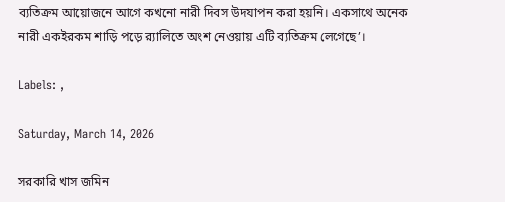ব্যতিক্রম আয়োজনে আগে কখনো নারী দিবস উদযাপন করা হয়নি। একসাথে অনেক নারী একইরকম শাড়ি পড়ে র‌্যালিতে অংশ নেওয়ায় এটি ব্যতিক্রম লেগেছে’।

Labels: ,

Saturday, March 14, 2026

সরকারি খাস জমিন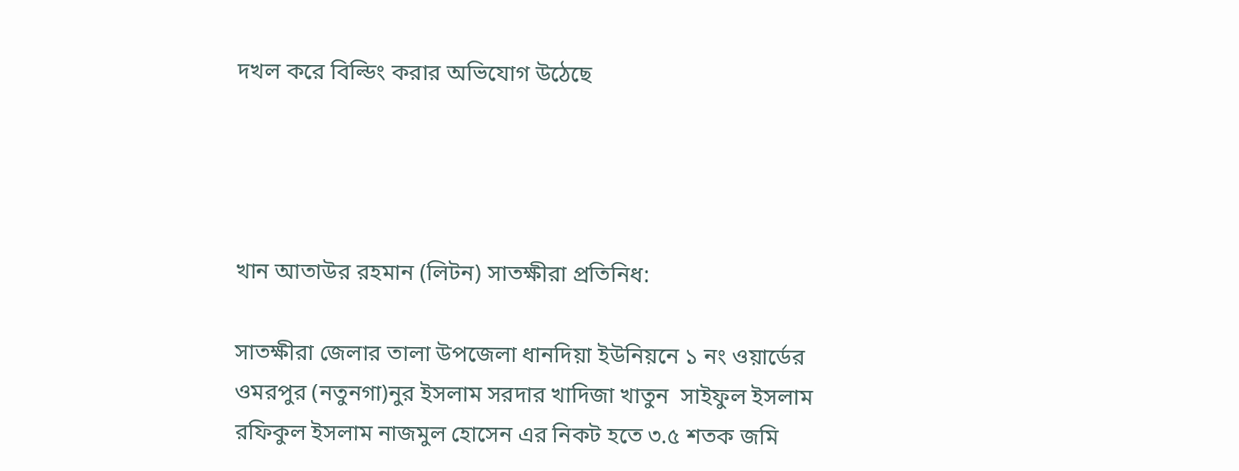দখল করে বিল্ডিং করার অভিযোগ উঠেছে




খান আতাউর রহমান (লিটন) সাতক্ষীরা প্রতিনিধ:

সাতক্ষীরা জেলার তালা উপজেলা ধানদিয়া ইউনিয়নে ১ নং ওয়ার্ডের ওমরপুর (নতুনগা)নুর ইসলাম সরদার খাদিজা খাতুন  সাইফুল ইসলাম রফিকুল ইসলাম নাজমুল হোসেন এর নিকট হতে ৩.৫ শতক জমি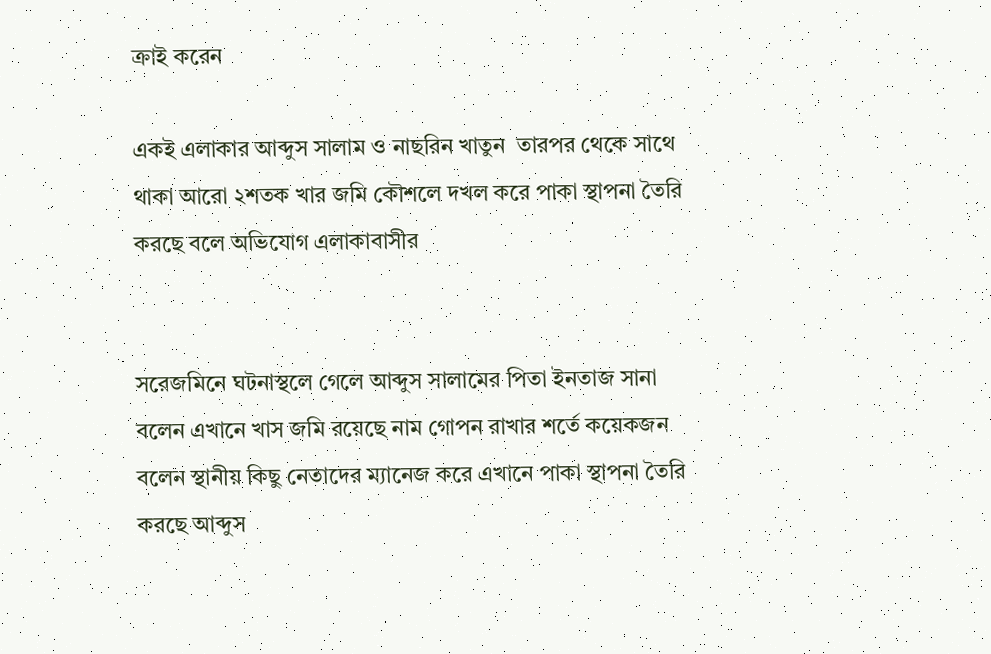ক্রাই করেন

একই এলাকার আব্দুস সালাম ও নাছরিন খাতুন  তারপর থেকে সাথে থাকা আরো ২শতক খার জমি কৌশলে দখল করে পাকা স্থাপনা তৈরি করছে বলে অভিযোগ এলাকাবাসীর


সরেজমিনে ঘটনাস্থলে গেলে আব্দুস সালামের পিতা ইনতাজ সানা বলেন এখানে খাস জমি রয়েছে নাম গোপন রাখার শর্তে কয়েকজন বলেন স্থানীয় কিছু নেতাদের ম্যানেজ করে এখানে পাকা স্থাপনা তৈরি করছে আব্দুস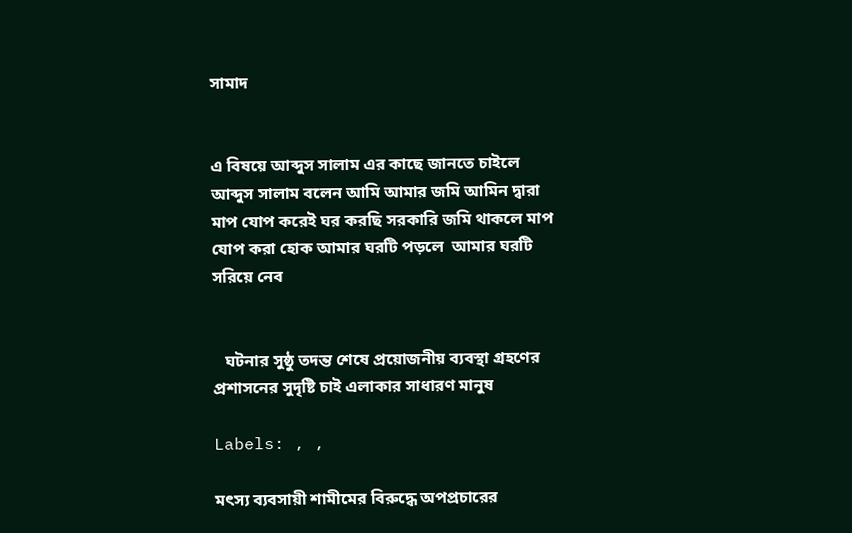সামাদ


এ বিষয়ে আব্দুস সালাম এর কাছে জানতে চাইলে  আব্দুস সালাম বলেন আমি আমার জমি আমিন দ্বারা মাপ যোপ করেই ঘর করছি সরকারি জমি থাকলে মাপ যোপ করা হোক আমার ঘরটি পড়লে  আমার ঘরটি সরিয়ে নেব


   ঘটনার সুষ্ঠু তদন্ত শেষে প্রয়োজনীয় ব্যবস্থা গ্রহণের প্রশাসনের সুদৃষ্টি চাই এলাকার সাধারণ মানুষ

Labels: , ,

মৎস্য ব্যবসায়ী শামীমের বিরুদ্ধে অপপ্রচারের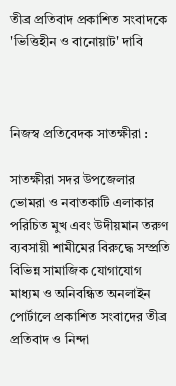তীব্র প্রতিবাদ প্রকাশিত সংবাদকে 'ভিত্তিহীন ও বানোয়াট' দাবি



নিজস্ব প্রতিবেদক সাতক্ষীরা :

সাতক্ষীরা সদর উপজেলার ভোমরা ও নবাতকাটি এলাকার পরিচিত মুখ এবং উদীয়মান তরুণ ব্যবসায়ী শামীমের বিরুদ্ধে সম্প্রতি বিভিন্ন সামাজিক যোগাযোগ মাধ্যম ও অনিবন্ধিত অনলাইন পোর্টালে প্রকাশিত সংবাদের তীব্র প্রতিবাদ ও নিন্দা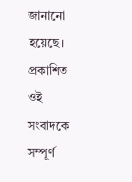জানানো হয়েছে। প্রকাশিত ওই সংবাদকে সম্পূর্ণ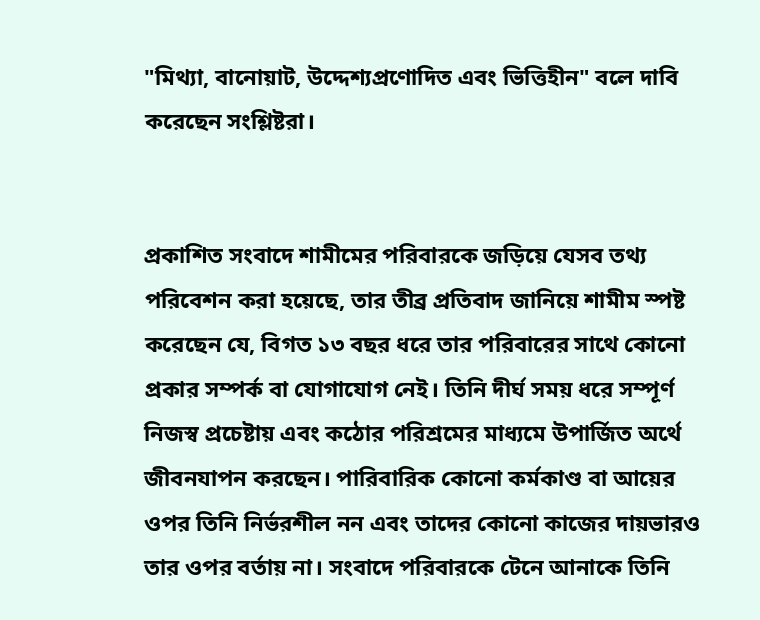"মিথ্যা, বানোয়াট, উদ্দেশ্যপ্রণোদিত এবং ভিত্তিহীন" বলে দাবি করেছেন সংশ্লিষ্টরা।


প্রকাশিত সংবাদে শামীমের পরিবারকে জড়িয়ে যেসব তথ্য পরিবেশন করা হয়েছে, তার তীব্র প্রতিবাদ জানিয়ে শামীম স্পষ্ট করেছেন যে, বিগত ১৩ বছর ধরে তার পরিবারের সাথে কোনো প্রকার সম্পর্ক বা যোগাযোগ নেই। তিনি দীর্ঘ সময় ধরে সম্পূর্ণ নিজস্ব প্রচেষ্টায় এবং কঠোর পরিশ্রমের মাধ্যমে উপার্জিত অর্থে জীবনযাপন করছেন। পারিবারিক কোনো কর্মকাণ্ড বা আয়ের ওপর তিনি নির্ভরশীল নন এবং তাদের কোনো কাজের দায়ভারও তার ওপর বর্তায় না। সংবাদে পরিবারকে টেনে আনাকে তিনি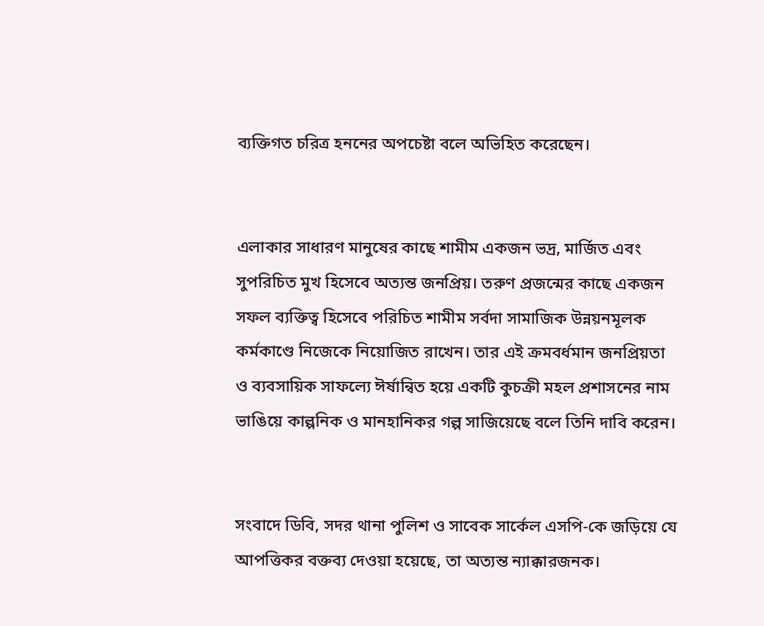ব্যক্তিগত চরিত্র হননের অপচেষ্টা বলে অভিহিত করেছেন।


এলাকার সাধারণ মানুষের কাছে শামীম একজন ভদ্র, মার্জিত এবং সুপরিচিত মুখ হিসেবে অত্যন্ত জনপ্রিয়। তরুণ প্রজন্মের কাছে একজন সফল ব্যক্তিত্ব হিসেবে পরিচিত শামীম সর্বদা সামাজিক উন্নয়নমূলক কর্মকাণ্ডে নিজেকে নিয়োজিত রাখেন। তার এই ক্রমবর্ধমান জনপ্রিয়তা ও ব্যবসায়িক সাফল্যে ঈর্ষান্বিত হয়ে একটি কুচক্রী মহল প্রশাসনের নাম ভাঙিয়ে কাল্পনিক ও মানহানিকর গল্প সাজিয়েছে বলে তিনি দাবি করেন।


সংবাদে ডিবি, সদর থানা পুলিশ ও সাবেক সার্কেল এসপি-কে জড়িয়ে যে আপত্তিকর বক্তব্য দেওয়া হয়েছে, তা অত্যন্ত ন্যাক্কারজনক।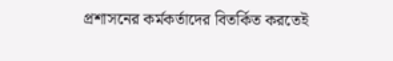প্রশাসনের কর্মকর্তাদের বিতর্কিত করতেই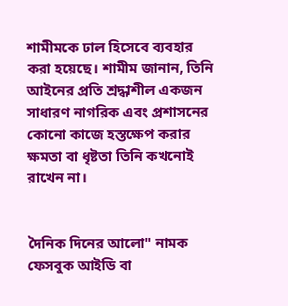শামীমকে ঢাল হিসেবে ব্যবহার করা হয়েছে। শামীম জানান, তিনি আইনের প্রতি শ্রদ্ধাশীল একজন সাধারণ নাগরিক এবং প্রশাসনের কোনো কাজে হস্তক্ষেপ করার ক্ষমতা বা ধৃষ্টতা তিনি কখনোই রাখেন না।


দৈনিক দিনের আলো" নামক ফেসবুক আইডি বা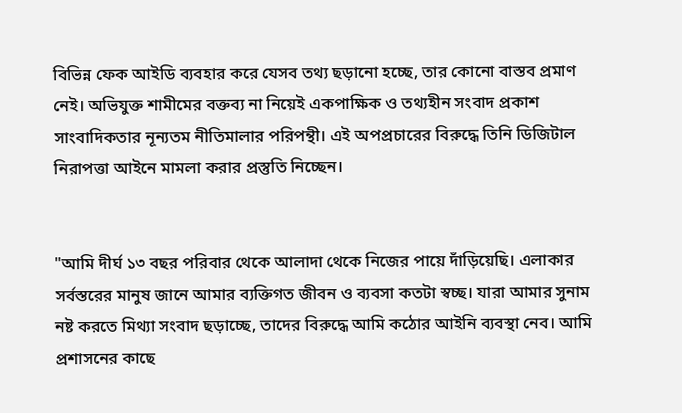বিভিন্ন ফেক আইডি ব্যবহার করে যেসব তথ্য ছড়ানো হচ্ছে, তার কোনো বাস্তব প্রমাণ নেই। অভিযুক্ত শামীমের বক্তব্য না নিয়েই একপাক্ষিক ও তথ্যহীন সংবাদ প্রকাশ সাংবাদিকতার নূন্যতম নীতিমালার পরিপন্থী। এই অপপ্রচারের বিরুদ্ধে তিনি ডিজিটাল নিরাপত্তা আইনে মামলা করার প্রস্তুতি নিচ্ছেন।


"আমি দীর্ঘ ১৩ বছর পরিবার থেকে আলাদা থেকে নিজের পায়ে দাঁড়িয়েছি। এলাকার সর্বস্তরের মানুষ জানে আমার ব্যক্তিগত জীবন ও ব্যবসা কতটা স্বচ্ছ। যারা আমার সুনাম নষ্ট করতে মিথ্যা সংবাদ ছড়াচ্ছে, তাদের বিরুদ্ধে আমি কঠোর আইনি ব্যবস্থা নেব। আমি প্রশাসনের কাছে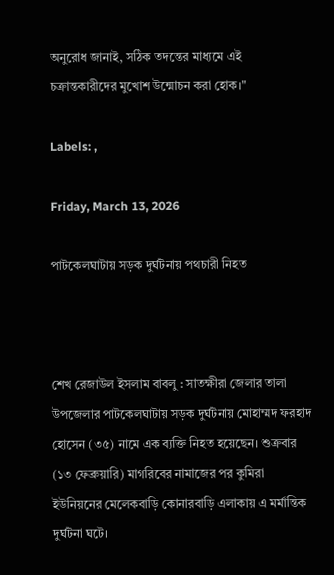অনুরোধ জানাই, সঠিক তদন্তের মাধ্যমে এই চক্রান্তকারীদের মুখোশ উন্মোচন করা হোক।"

Labels: ,

Friday, March 13, 2026

পাটকেলঘাটায় সড়ক দুর্ঘটনায় পথচারী নিহত



শেখ রেজাউল ইসলাম বাবলু : সাতক্ষীরা জেলার তালা উপজেলার পাটকেলঘাটায় সড়ক দুর্ঘটনায় মোহাম্মদ ফরহাদ হোসেন (৩৫) নামে এক ব্যক্তি নিহত হয়েছেন। শুক্রবার (১৩ ফেব্রুয়ারি) মাগরিবের নামাজের পর কুমিরা ইউনিয়নের মেলেকবাড়ি কোনারবাড়ি এলাকায় এ মর্মান্তিক দুর্ঘটনা ঘটে।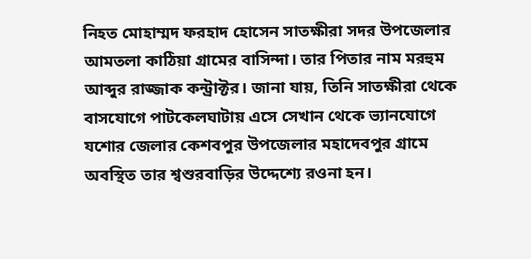নিহত মোহাম্মদ ফরহাদ হোসেন সাতক্ষীরা সদর উপজেলার আমতলা কাঠিয়া গ্রামের বাসিন্দা। তার পিতার নাম মরহুম আব্দুর রাজ্জাক কন্ট্রাক্টর। জানা যায়, তিনি সাতক্ষীরা থেকে বাসযোগে পাটকেলঘাটায় এসে সেখান থেকে ভ্যানযোগে যশোর জেলার কেশবপুর উপজেলার মহাদেবপুর গ্রামে অবস্থিত তার শ্বশুরবাড়ির উদ্দেশ্যে রওনা হন।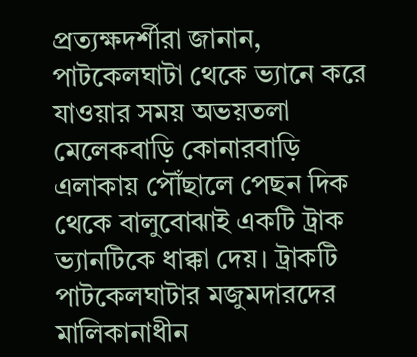প্রত্যক্ষদর্শীরা জানান, পাটকেলঘাটা থেকে ভ্যানে করে যাওয়ার সময় অভয়তলা মেলেকবাড়ি কোনারবাড়ি এলাকায় পৌঁছালে পেছন দিক থেকে বালুবোঝাই একটি ট্রাক ভ্যানটিকে ধাক্কা দেয়। ট্রাকটি পাটকেলঘাটার মজুমদারদের মালিকানাধীন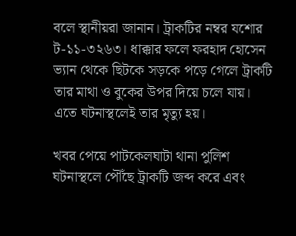বলে স্থানীয়রা জানান। ট্রাকটির নম্বর যশোর ট-১১-৩২৬৩। ধাক্কার ফলে ফরহাদ হোসেন ভ্যান থেকে ছিটকে সড়কে পড়ে গেলে ট্রাকটি তার মাথা ও বুকের উপর দিয়ে চলে যায়। এতে ঘটনাস্থলেই তার মৃত্যু হয়।

খবর পেয়ে পাটকেলঘাটা থানা পুলিশ ঘটনাস্থলে পৌঁছে ট্রাকটি জব্দ করে এবং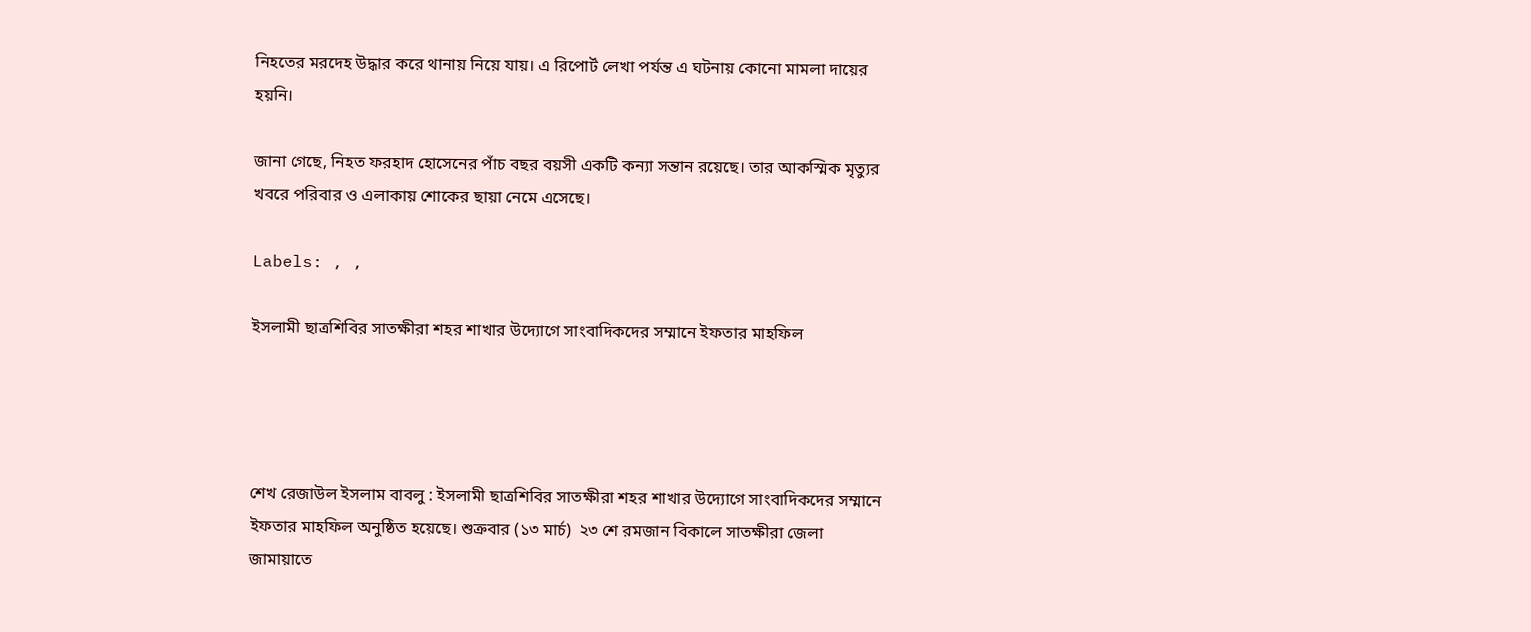নিহতের মরদেহ উদ্ধার করে থানায় নিয়ে যায়। এ রিপোর্ট লেখা পর্যন্ত এ ঘটনায় কোনো মামলা দায়ের হয়নি।

জানা গেছে, নিহত ফরহাদ হোসেনের পাঁচ বছর বয়সী একটি কন্যা সন্তান রয়েছে। তার আকস্মিক মৃত্যুর খবরে পরিবার ও এলাকায় শোকের ছায়া নেমে এসেছে।

Labels: , ,

ইসলামী ছাত্রশিবির সাতক্ষীরা শহর শাখার উদ্যোগে সাংবাদিকদের সম্মানে ইফতার মাহফিল




শেখ রেজাউল ইসলাম বাবলু : ইসলামী ছাত্রশিবির সাতক্ষীরা শহর শাখার উদ্যোগে সাংবাদিকদের সম্মানে ইফতার মাহফিল অনুষ্ঠিত হয়েছে। শুক্রবার (১৩ মার্চ)  ২৩ শে রমজান বিকালে সাতক্ষীরা জেলা জামায়াতে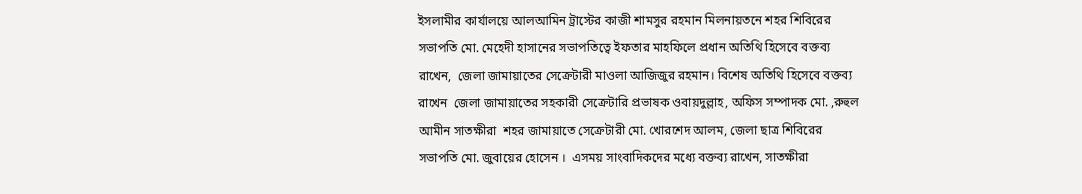ইসলামীর কার্যালয়ে আলআমিন ট্রাস্টের কাজী শামসুর রহমান মিলনায়তনে শহর শিবিরের সভাপতি মো. মেহেদী হাসানের সভাপতিত্বে ইফতার মাহফিলে প্রধান অতিথি হিসেবে বক্তব্য রাখেন,  জেলা জামায়াতের সেক্রেটারী মাওলা আজিজুর রহমান। বিশেষ অতিথি হিসেবে বক্তব্য রাখেন  জেলা জামায়াতের সহকারী সেক্রেটারি প্রভাষক ওবায়দুল্লাহ, অফিস সম্পাদক মো. ,রুহুল আমীন সাতক্ষীরা  শহর জামায়াতে সেক্রেটারী মো. খোরশেদ আলম, জেলা ছাত্র শিবিরের সভাপতি মো. জুবায়ের হোসেন ।  এসময় সাংবাদিকদের মধ্যে বক্তব্য রাখেন, সাতক্ষীরা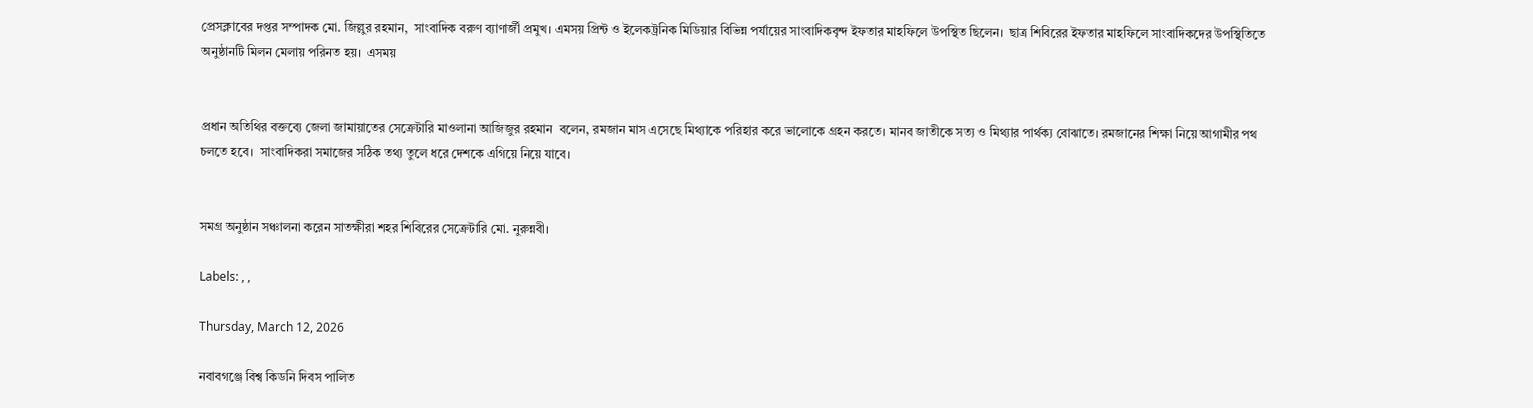প্রেসক্লাবের দপ্তর সম্পাদক মো. জিল্লুর রহমান,  সাংবাদিক বরুণ ব্যাণার্জী প্রমুখ। এমসয় প্রিন্ট ও ইলেকট্রনিক মিডিয়ার বিভিন্ন পর্যায়ের সাংবাদিকবৃন্দ ইফতার মাহফিলে উপস্থিত ছিলেন।  ছাত্র শিবিরের ইফতার মাহফিলে সাংবাদিকদের উপস্থিতিতে অনুষ্ঠানটি মিলন মেলায় পরিনত হয়।  এসময়


প্রধান অতিথির বক্তব্যে জেলা জামায়াতের সেক্রেটারি মাওলানা আজিজুর রহমান  বলেন, রমজান মাস এসেছে মিথ্যাকে পরিহার করে ভালোকে গ্রহন করতে। মানব জাতীকে সত্য ও মিথ্যার পার্থক্য বোঝাতে। রমজানের শিক্ষা নিয়ে আগামীর পথ চলতে হবে।  সাংবাদিকরা সমাজের সঠিক তথ্য তুলে ধরে দেশকে এগিয়ে নিয়ে যাবে।


সমগ্র অনুষ্ঠান সঞ্চালনা করেন সাতক্ষীরা শহর শিবিরের সেক্রেটারি মো. নুরুন্নবী।

Labels: , ,

Thursday, March 12, 2026

নবাবগঞ্জে বিশ্ব কিডনি দিবস পালিত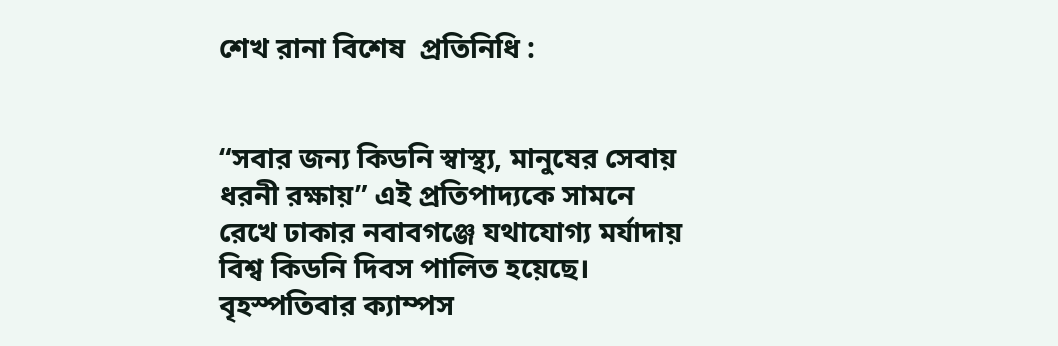শেখ রানা বিশেষ  প্রতিনিধি :


“সবার জন্য কিডনি স্বাস্থ্য, মানুষের সেবায় ধরনী রক্ষায়” এই প্রতিপাদ্যকে সামনে রেখে ঢাকার নবাবগঞ্জে যথাযোগ্য মর্যাদায় বিশ্ব কিডনি দিবস পালিত হয়েছে। বৃহস্পতিবার ক্যাম্পস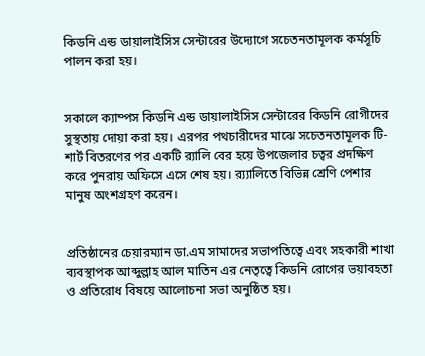কিডনি এন্ড ডায়ালাইসিস সেন্টারের উদ্যোগে সচেতনতামূলক কর্মসূচি পালন করা হয়।


সকালে ক্যাম্পস কিডনি এন্ড ডায়ালাইসিস সেন্টারের কিডনি রোগীদের সুস্থতায় দোয়া করা হয়। এরপর পথচারীদের মাঝে সচেতনতামূলক টি-শার্ট বিতরণের পর একটি র‌্যালি বের হয়ে উপজেলার চত্বর প্রদক্ষিণ করে পুনরায় অফিসে এসে শেষ হয়। র‌্য্যালিতে বিভিন্ন শ্রেণি পেশার মানুষ অংশগ্রহণ করেন।


প্রতিষ্ঠানের চেয়ারম্যান ডা.এম সামাদের সভাপতিত্বে এবং সহকারী শাখা ব্যবস্থাপক আব্দুল্লাহ আল মাতিন এর নেতৃত্বে কিডনি রোগের ভয়াবহতা ও প্রতিরোধ বিষয়ে আলোচনা সভা অনুষ্ঠিত হয়।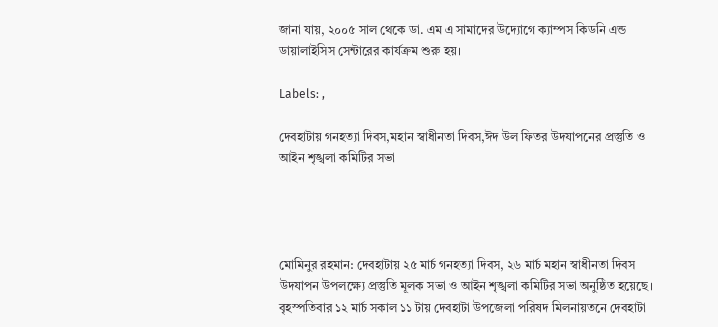জানা যায়, ২০০৫ সাল থেকে ডা. এম এ সামাদের উদ্যোগে ক্যাম্পস কিডনি এন্ড ডায়ালাইসিস সেন্টারের কার্যক্রম শুরু হয়।

Labels: ,

দেবহাটায় গনহত্যা দিবস,মহান স্বাধীনতা দিবস,ঈদ উল ফিতর উদযাপনের প্রস্তুতি ও আইন শৃঙ্খলা কমিটির সভা




মোমিনুর রহমান: দেবহাটায় ২৫ মার্চ গনহত্যা দিবস, ২৬ মার্চ মহান স্বাধীনতা দিবস উদযাপন উপলক্ষ্যে প্রস্তুতি মূলক সভা ও আইন শৃঙ্খলা কমিটির সভা অনুষ্ঠিত হয়েছে। বৃহস্পতিবার ১২ মার্চ সকাল ১১ টায় দেবহাটা উপজেলা পরিষদ মিলনায়তনে দেবহাটা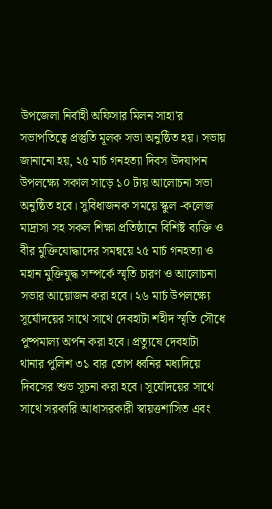উপজেলা নির্বাহী অফিসার মিলন সাহা'র সভাপতিত্বে প্রস্তুতি মূলক সভা অনুষ্ঠিত হয়। সভায় জানানো হয়, ২৫ মার্চ গনহত্যা দিবস উদযাপন উপলক্ষ্যে সকাল সাড়ে ১০ টায় আলোচনা সভা অনুষ্ঠিত হবে। সুবিধাজনক সময়ে স্কুল -কলেজ মাদ্রাসা সহ সকল শিক্ষা প্রতিষ্ঠানে বিশিষ্ট ব্যক্তি ও বীর মুক্তিযোদ্ধাদের সমন্বয়ে ২৫ মার্চ গনহত্যা ও মহান মুক্তিযুদ্ধ সম্পর্কে স্মৃতি চারণ ও আলোচনা সভার আয়োজন করা হবে। ২৬ মার্চ উপলক্ষ্যে সূর্যোদয়ের সাথে সাথে দেবহাটা শহীদ স্মৃতি সৌধে পুষ্পমাল্য অর্পন করা হবে। প্রত্যুষে দেবহাটা থানার পুলিশ ৩১ বার তোপ ধ্বনির মধ্যদিয়ে  দিবসের শুভ সূচনা করা হবে। সূর্যোদয়ের সাথে সাথে সরকারি আধাসরকারী স্বায়ত্তশাসিত এবং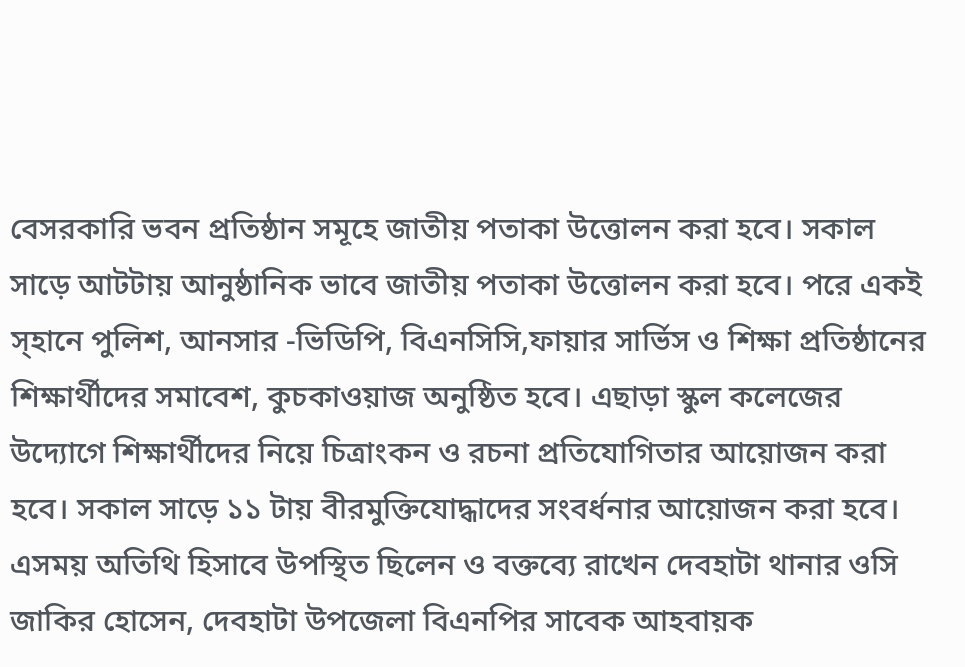বেসরকারি ভবন প্রতিষ্ঠান সমূহে জাতীয় পতাকা উত্তোলন করা হবে। সকাল সাড়ে আটটায় আনুষ্ঠানিক ভাবে জাতীয় পতাকা উত্তোলন করা হবে। পরে একই স্হানে পুলিশ, আনসার -ভিডিপি, বিএনসিসি,ফায়ার সার্ভিস ও শিক্ষা প্রতিষ্ঠানের শিক্ষার্থীদের সমাবেশ, কুচকাওয়াজ অনুষ্ঠিত হবে। এছাড়া স্কুল কলেজের উদ্যোগে শিক্ষার্থীদের নিয়ে চিত্রাংকন ও রচনা প্রতিযোগিতার আয়োজন করা হবে। সকাল সাড়ে ১১ টায় বীরমুক্তিযোদ্ধাদের সংবর্ধনার আয়োজন করা হবে। এসময় অতিথি হিসাবে উপস্থিত ছিলেন ও বক্তব্যে রাখেন দেবহাটা থানার ওসি জাকির হোসেন, দেবহাটা উপজেলা বিএনপির সাবেক আহবায়ক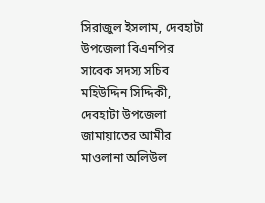সিরাজুল ইসলাম, দেবহাটা উপজেলা বিএনপির সাবেক সদস্য সচিব মহিউদ্দিন সিদ্দিকী, দেবহাটা উপজেলা জামায়াতের আমীর মাওলানা অলিউল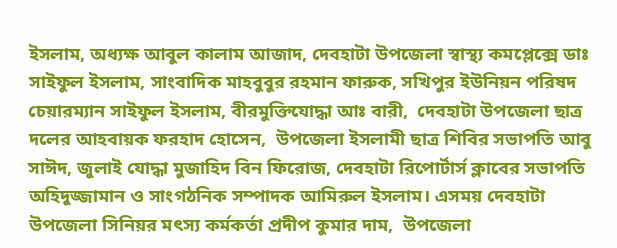ইসলাম, অধ্যক্ষ আবুল কালাম আজাদ, দেবহাটা উপজেলা স্বাস্থ্য কমপ্লেক্সে ডাঃ সাইফুল ইসলাম, সাংবাদিক মাহবুবুর রহমান ফারুক, সখিপুর ইউনিয়ন পরিষদ চেয়ারম্যান সাইফুল ইসলাম, বীরমুক্তিযোদ্ধা আঃ বারী,  দেবহাটা উপজেলা ছাত্র দলের আহবায়ক ফরহাদ হোসেন,  উপজেলা ইসলামী ছাত্র শিবির সভাপতি আবু সাঈদ, জুলাই যোদ্ধা মুজাহিদ বিন ফিরোজ, দেবহাটা রিপোর্টার্স ক্লাবের সভাপতি অহিদুজ্জামান ও সাংগঠনিক সম্পাদক আমিরুল ইসলাম। এসময় দেবহাটা উপজেলা সিনিয়র মৎস্য কর্মকর্তা প্রদীপ কুমার দাম,  উপজেলা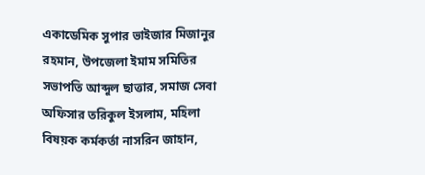একাডেমিক সুপার ভাইজার মিজানুর রহমান, উপজেলা ইমাম সমিতির সভাপতি আব্দুল ছাত্তার, সমাজ সেবা অফিসার তরিকুল ইসলাম, মহিলা বিষয়ক কর্মকর্তা নাসরিন জাহান,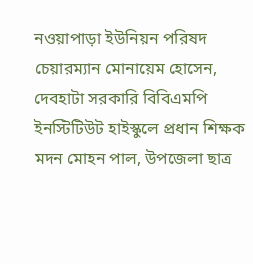নওয়াপাড়া ইউনিয়ন পরিষদ চেয়ারম্যান মোনায়েম হোসেন, দেবহাটা সরকারি বিবিএমপি ইনস্টিটিউট হাইস্কুলে প্রধান শিক্ষক মদন মোহন পাল, উপজেলা ছাত্র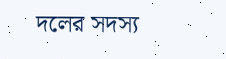দলের সদস্য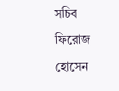সচিব ফিরোজ হোসেন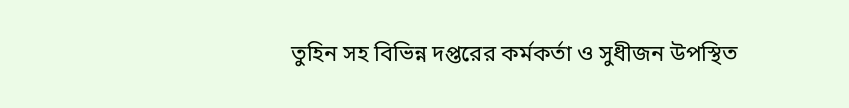তুহিন সহ বিভিন্ন দপ্তরের কর্মকর্তা ও সুধীজন উপস্থিত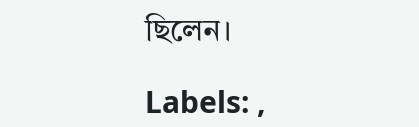ছিলেন।

Labels: ,